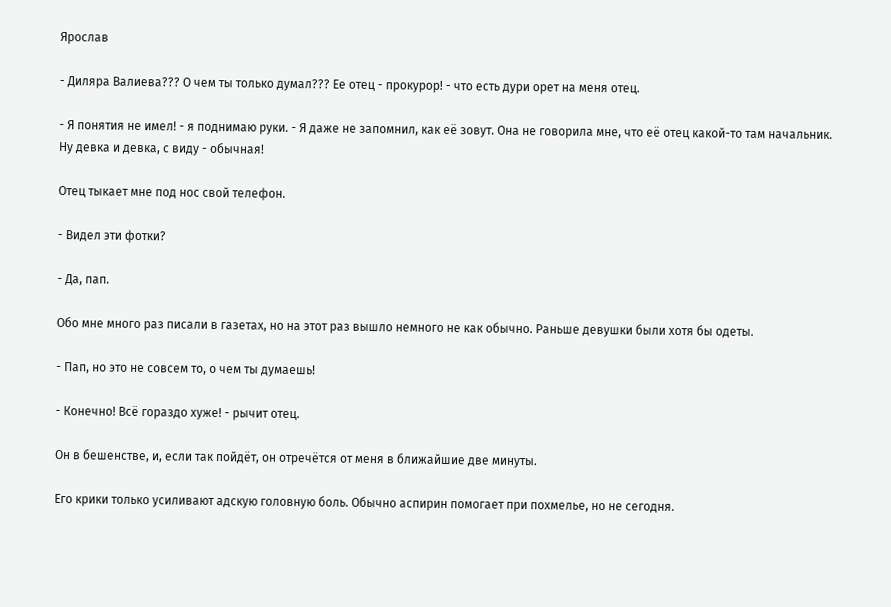Ярослав

- Диляра Валиева??? О чем ты только думал??? Ее отец - прокурор! - что есть дури орет на меня отец.

- Я понятия не имел! - я поднимаю руки. - Я даже не запомнил, как её зовут. Она не говорила мне, что её отец какой-то там начальник. Ну девка и девка, с виду - обычная!

Отец тыкает мне под нос свой телефон.

- Видел эти фотки?

- Да, пап.

Обо мне много раз писали в газетах, но на этот раз вышло немного не как обычно. Раньше девушки были хотя бы одеты.

- Пап, но это не совсем то, о чем ты думаешь!

- Конечно! Всё гораздо хуже! - рычит отец.

Он в бешенстве, и, если так пойдёт, он отречётся от меня в ближайшие две минуты.

Его крики только усиливают адскую головную боль. Обычно аспирин помогает при похмелье, но не сегодня.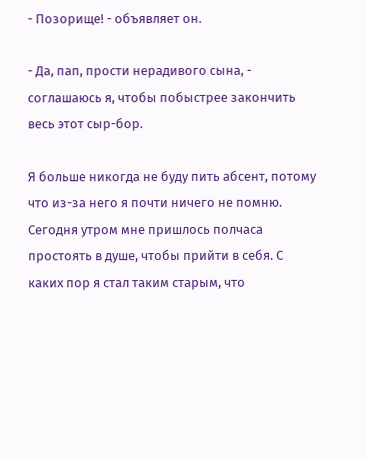- Позорище! - объявляет он.

- Да, пап, прости нерадивого сына, - соглашаюсь я, чтобы побыстрее закончить весь этот сыр-бор.

Я больше никогда не буду пить абсент, потому что из-за него я почти ничего не помню. Сегодня утром мне пришлось полчаса простоять в душе, чтобы прийти в себя. С каких пор я стал таким старым, что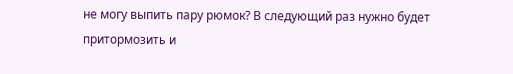не могу выпить пару рюмок? В следующий раз нужно будет притормозить и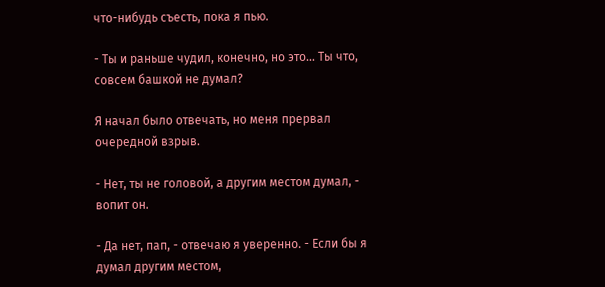что-нибудь съесть, пока я пью.

- Ты и раньше чудил, конечно, но это… Ты что, совсем башкой не думал?

Я начал было отвечать, но меня прервал очередной взрыв.

- Нет, ты не головой, а другим местом думал, - вопит он.

- Да нет, пап, - отвечаю я уверенно. - Если бы я думал другим местом,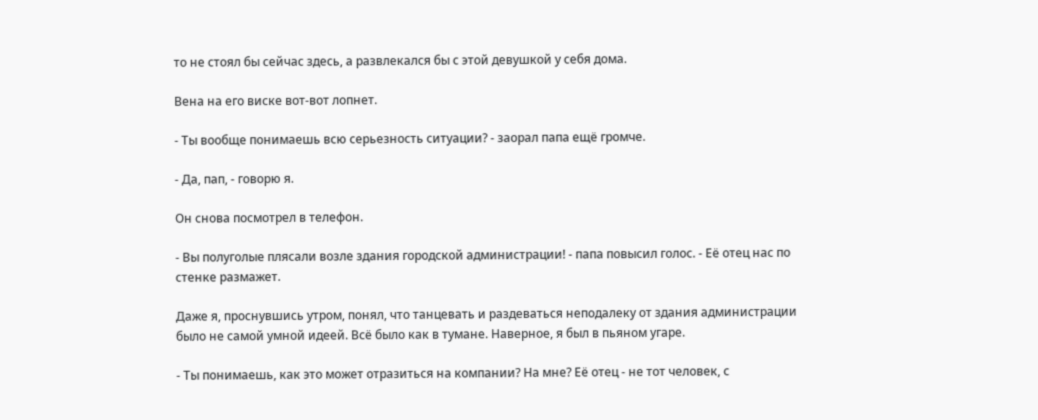то не стоял бы сейчас здесь, а развлекался бы с этой девушкой у себя дома.

Вена на его виске вот-вот лопнет.

- Ты вообще понимаешь всю серьезность ситуации? - заорал папа ещё громче.

- Да, пап, - говорю я.

Он снова посмотрел в телефон.

- Вы полуголые плясали возле здания городской администрации! - папа повысил голос. - Её отец нас по стенке размажет.

Даже я, проснувшись утром, понял, что танцевать и раздеваться неподалеку от здания администрации было не самой умной идеей. Всё было как в тумане. Наверное, я был в пьяном угаре.

- Ты понимаешь, как это может отразиться на компании? На мне? Её отец - не тот человек, с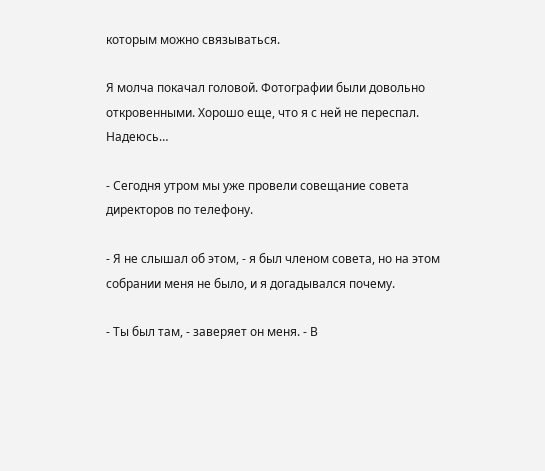которым можно связываться.

Я молча покачал головой. Фотографии были довольно откровенными. Хорошо еще, что я с ней не переспал. Надеюсь…

- Сегодня утром мы уже провели совещание совета директоров по телефону.

- Я не слышал об этом, - я был членом совета, но на этом собрании меня не было, и я догадывался почему.

- Ты был там, - заверяет он меня. - В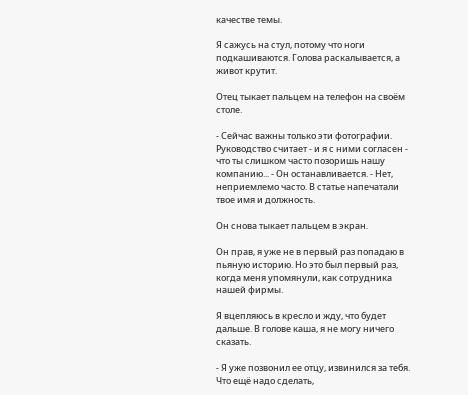качестве темы.

Я сажусь на стул, потому что ноги подкашиваются. Голова раскалывается, а живот крутит.

Отец тыкает пальцем на телефон на своём столе.

- Сейчас важны только эти фотографии. Руководство считает - и я с ними согласен - что ты слишком часто позоришь нашу компанию... - Он останавливается. - Нет, неприемлемо часто. В статье напечатали твое имя и должность.

Он снова тыкает пальцем в экран.

Он прав, я уже не в первый раз попадаю в пьяную историю. Но это был первый раз, когда меня упомянули, как сотрудника нашей фирмы.

Я вцепляюсь в кресло и жду, что будет дальше. В голове каша, я не могу ничего сказать.

- Я уже позвонил ее отцу, извинился за тебя. Что ещё надо сделать,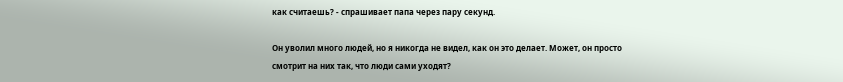как считаешь? - спрашивает папа через пару секунд.

Он уволил много людей, но я никогда не видел, как он это делает. Может, он просто смотрит на них так, что люди сами уходят?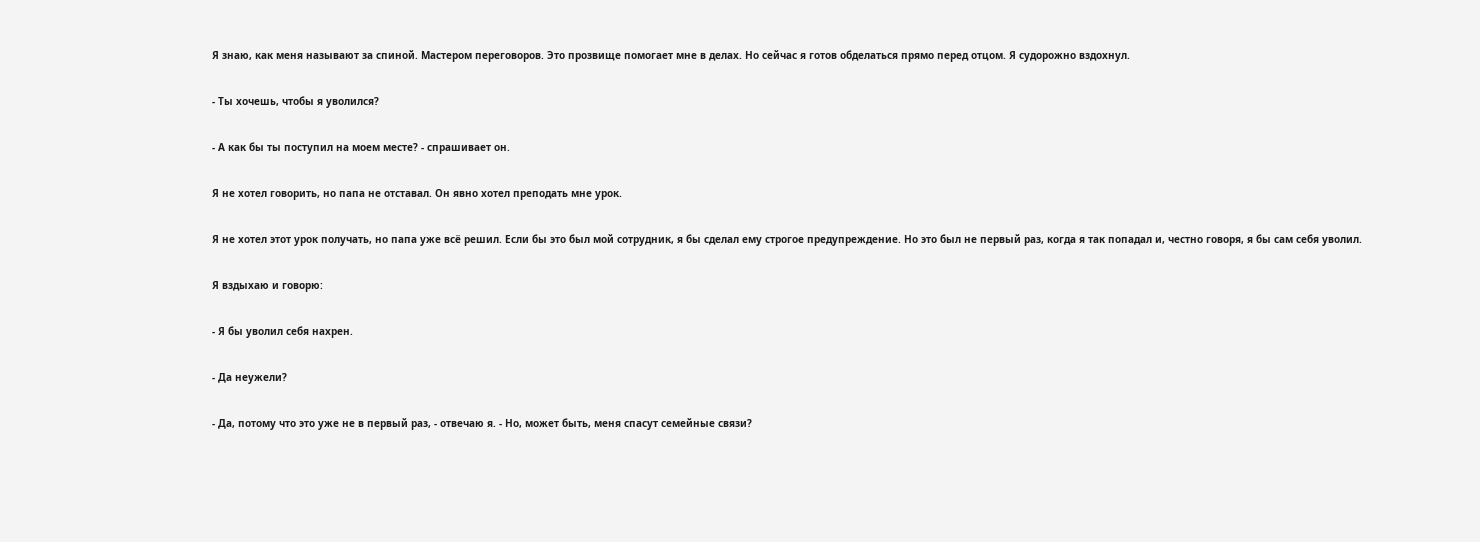Я знаю, как меня называют за спиной. Мастером переговоров. Это прозвище помогает мне в делах. Но сейчас я готов обделаться прямо перед отцом. Я судорожно вздохнул.

- Ты хочешь, чтобы я уволился?

- А как бы ты поступил на моем месте? - спрашивает он.

Я не хотел говорить, но папа не отставал. Он явно хотел преподать мне урок.

Я не хотел этот урок получать, но папа уже всё решил. Если бы это был мой сотрудник, я бы сделал ему строгое предупреждение. Но это был не первый раз, когда я так попадал и, честно говоря, я бы сам себя уволил.

Я вздыхаю и говорю:

- Я бы уволил себя нахрен.

- Да неужели?

- Да, потому что это уже не в первый раз, - отвечаю я. - Но, может быть, меня спасут семейные связи?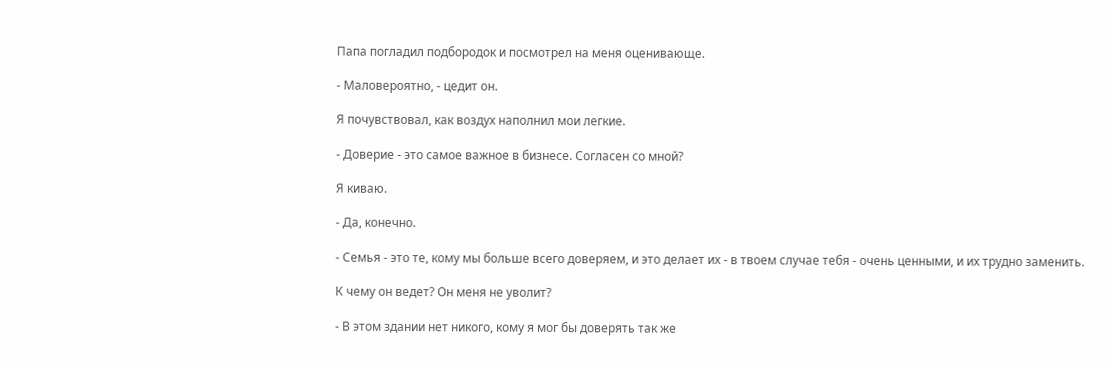Папа погладил подбородок и посмотрел на меня оценивающе.

- Маловероятно, - цедит он.

Я почувствовал, как воздух наполнил мои легкие.

- Доверие - это самое важное в бизнесе. Согласен со мной?

Я киваю.

- Да, конечно.

- Семья - это те, кому мы больше всего доверяем, и это делает их - в твоем случае тебя - очень ценными, и их трудно заменить.

К чему он ведет? Он меня не уволит?

- В этом здании нет никого, кому я мог бы доверять так же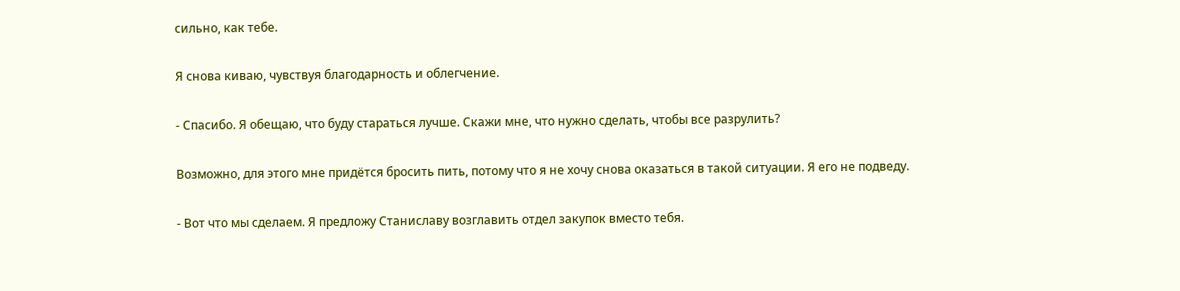сильно, как тебе.

Я снова киваю, чувствуя благодарность и облегчение.

- Спасибо. Я обещаю, что буду стараться лучше. Скажи мне, что нужно сделать, чтобы все разрулить?

Возможно, для этого мне придётся бросить пить, потому что я не хочу снова оказаться в такой ситуации. Я его не подведу.

- Вот что мы сделаем. Я предложу Станиславу возглавить отдел закупок вместо тебя.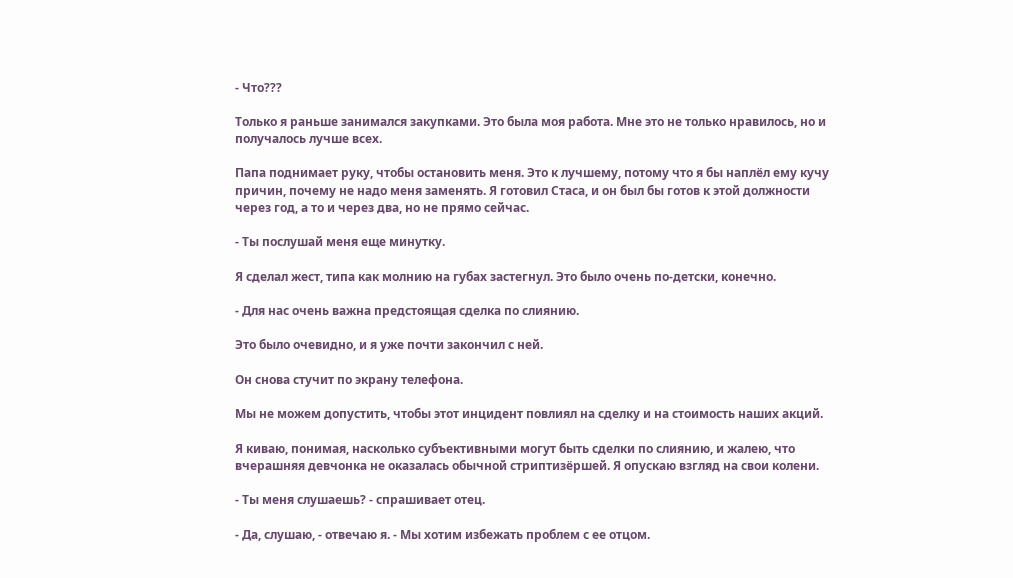- Что???

Только я раньше занимался закупками. Это была моя работа. Мне это не только нравилось, но и получалось лучше всех.

Папа поднимает руку, чтобы остановить меня. Это к лучшему, потому что я бы наплёл ему кучу причин, почему не надо меня заменять. Я готовил Стаса, и он был бы готов к этой должности через год, а то и через два, но не прямо сейчас.

- Ты послушай меня еще минутку.

Я сделал жест, типа как молнию на губах застегнул. Это было очень по-детски, конечно.

- Для нас очень важна предстоящая сделка по слиянию.

Это было очевидно, и я уже почти закончил с ней.

Он снова стучит по экрану телефона.

Мы не можем допустить, чтобы этот инцидент повлиял на сделку и на стоимость наших акций.

Я киваю, понимая, насколько субъективными могут быть сделки по слиянию, и жалею, что вчерашняя девчонка не оказалась обычной стриптизёршей. Я опускаю взгляд на свои колени.

- Ты меня слушаешь? - спрашивает отец.

- Да, слушаю, - отвечаю я. - Мы хотим избежать проблем с ее отцом.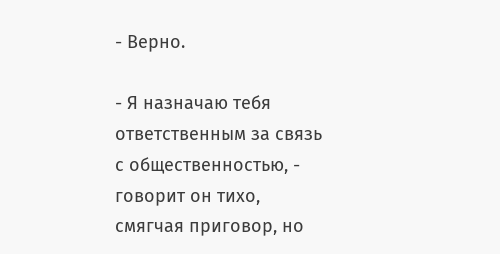- Верно.

- Я назначаю тебя ответственным за связь с общественностью, - говорит он тихо, смягчая приговор, но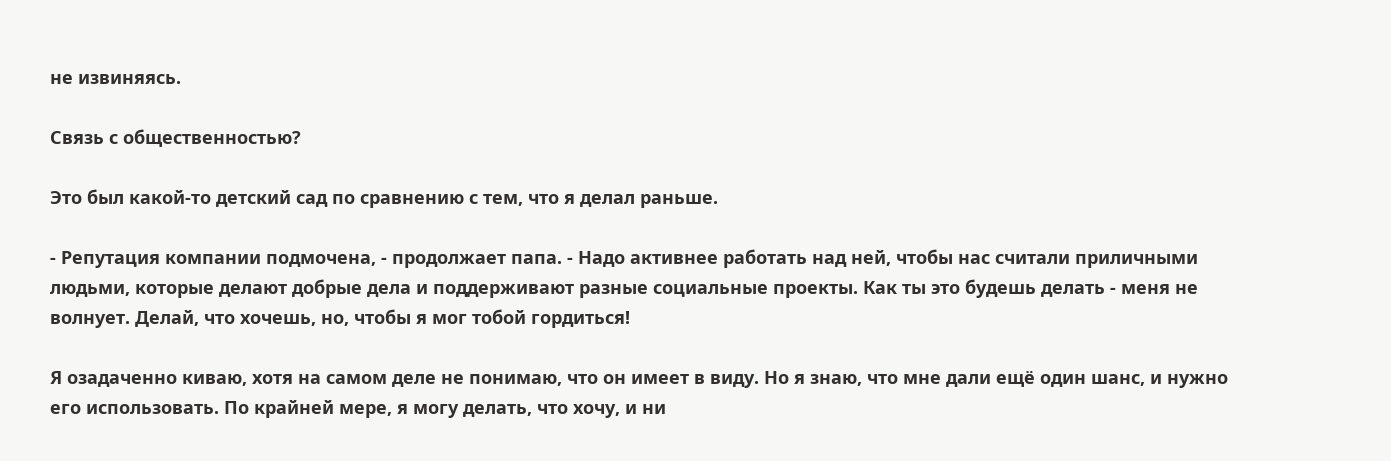не извиняясь.

Связь с общественностью?

Это был какой-то детский сад по сравнению с тем, что я делал раньше.

- Репутация компании подмочена, - продолжает папа. - Надо активнее работать над ней, чтобы нас считали приличными людьми, которые делают добрые дела и поддерживают разные социальные проекты. Как ты это будешь делать - меня не волнует. Делай, что хочешь, но, чтобы я мог тобой гордиться!

Я озадаченно киваю, хотя на самом деле не понимаю, что он имеет в виду. Но я знаю, что мне дали ещё один шанс, и нужно его использовать. По крайней мере, я могу делать, что хочу, и ни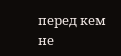перед кем не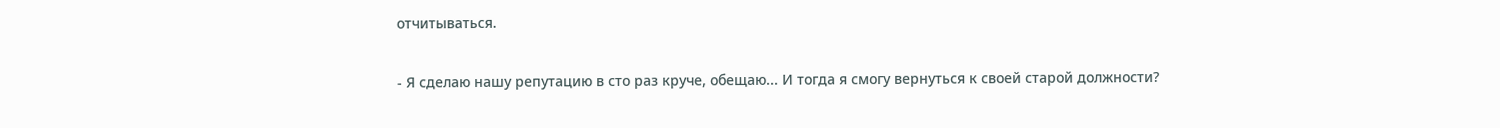отчитываться.

- Я сделаю нашу репутацию в сто раз круче, обещаю... И тогда я смогу вернуться к своей старой должности?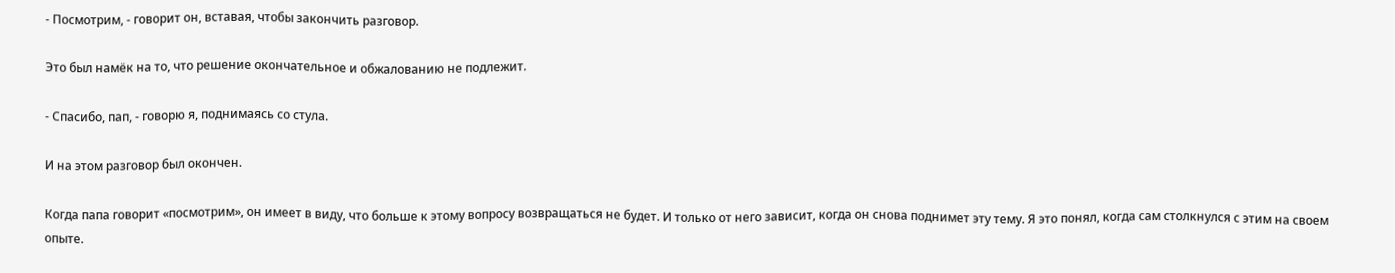- Посмотрим, - говорит он, вставая, чтобы закончить разговор.

Это был намёк на то, что решение окончательное и обжалованию не подлежит.

- Спасибо, пап, - говорю я, поднимаясь со стула.

И на этом разговор был окончен.

Когда папа говорит «посмотрим», он имеет в виду, что больше к этому вопросу возвращаться не будет. И только от него зависит, когда он снова поднимет эту тему. Я это понял, когда сам столкнулся с этим на своем опыте.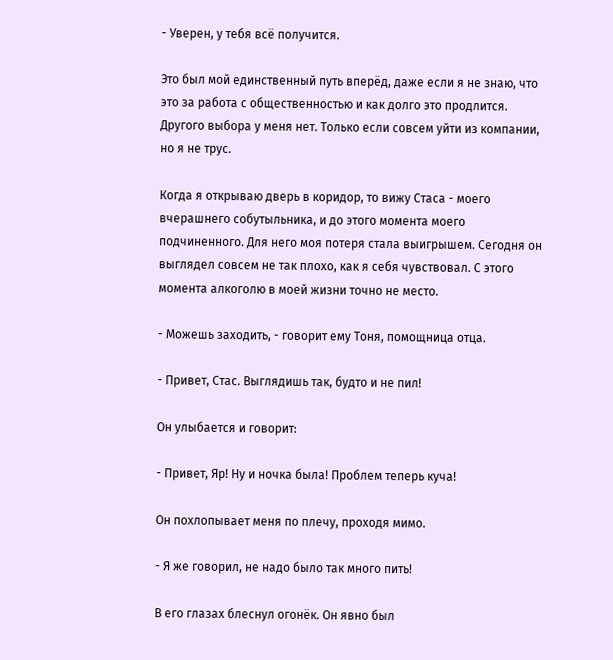- Уверен, у тебя всё получится.

Это был мой единственный путь вперёд, даже если я не знаю, что это за работа с общественностью и как долго это продлится. Другого выбора у меня нет. Только если совсем уйти из компании, но я не трус.

Когда я открываю дверь в коридор, то вижу Стаса - моего вчерашнего собутыльника, и до этого момента моего подчиненного. Для него моя потеря стала выигрышем. Сегодня он выглядел совсем не так плохо, как я себя чувствовал. С этого момента алкоголю в моей жизни точно не место.

- Можешь заходить, - говорит ему Тоня, помощница отца.

- Привет, Стас. Выглядишь так, будто и не пил!

Он улыбается и говорит:

- Привет, Яр! Ну и ночка была! Проблем теперь куча!

Он похлопывает меня по плечу, проходя мимо.

- Я же говорил, не надо было так много пить!

В его глазах блеснул огонёк. Он явно был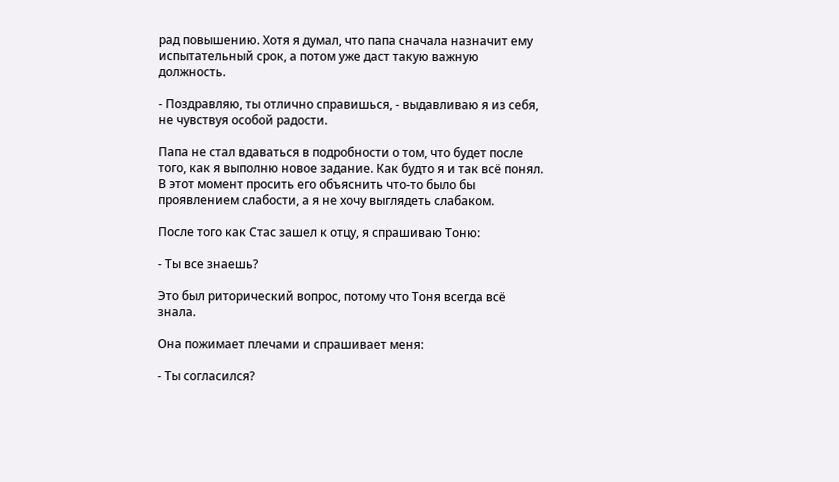рад повышению. Хотя я думал, что папа сначала назначит ему испытательный срок, а потом уже даст такую важную должность.

- Поздравляю, ты отлично справишься, - выдавливаю я из себя, не чувствуя особой радости.

Папа не стал вдаваться в подробности о том, что будет после того, как я выполню новое задание. Как будто я и так всё понял. В этот момент просить его объяснить что-то было бы проявлением слабости, а я не хочу выглядеть слабаком.

После того как Стас зашел к отцу, я спрашиваю Тоню:

- Ты все знаешь?

Это был риторический вопрос, потому что Тоня всегда всё знала.

Она пожимает плечами и спрашивает меня:

- Ты согласился?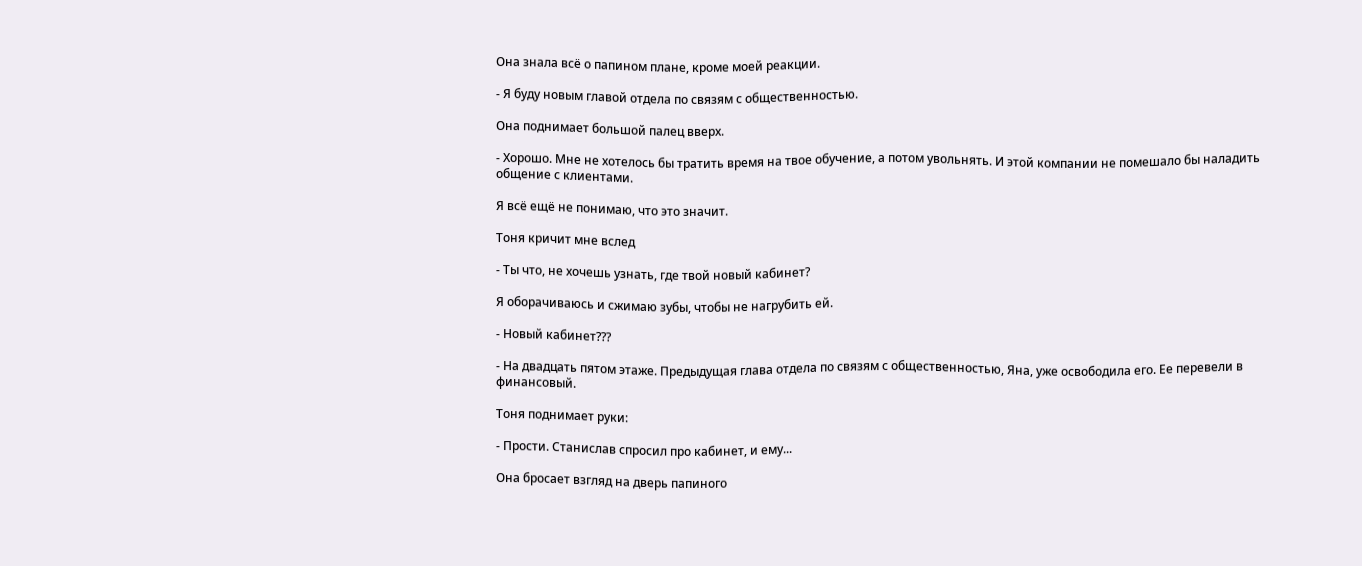Она знала всё о папином плане, кроме моей реакции.

- Я буду новым главой отдела по связям с общественностью.

Она поднимает большой палец вверх.

- Хорошо. Мне не хотелось бы тратить время на твое обучение, а потом увольнять. И этой компании не помешало бы наладить общение с клиентами.

Я всё ещё не понимаю, что это значит.

Тоня кричит мне вслед

- Ты что, не хочешь узнать, где твой новый кабинет?

Я оборачиваюсь и сжимаю зубы, чтобы не нагрубить ей.

- Новый кабинет???

- На двадцать пятом этаже. Предыдущая глава отдела по связям с общественностью, Яна, уже освободила его. Ее перевели в финансовый.

Тоня поднимает руки:

- Прости. Станислав спросил про кабинет, и ему...

Она бросает взгляд на дверь папиного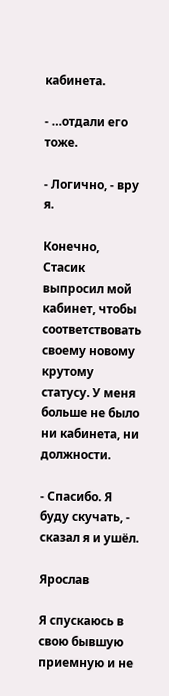кабинета.

- …отдали его тоже.

- Логично, - вру я.

Конечно, Стасик выпросил мой кабинет, чтобы соответствовать своему новому крутому статусу. У меня больше не было ни кабинета, ни должности.

- Спасибо. Я буду скучать, - сказал я и ушёл.

Ярослав

Я спускаюсь в свою бывшую приемную и не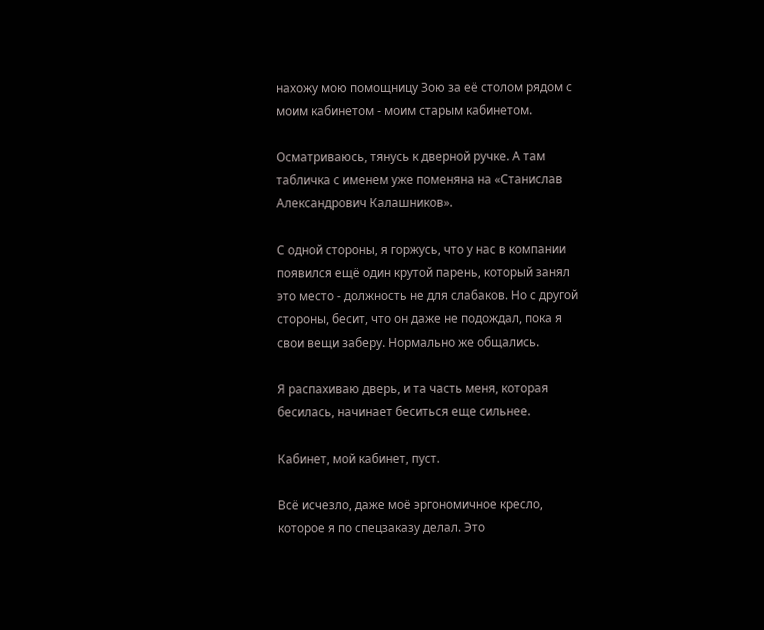нахожу мою помощницу Зою за её столом рядом с моим кабинетом - моим старым кабинетом.

Осматриваюсь, тянусь к дверной ручке. А там табличка с именем уже поменяна на «Станислав Александрович Калашников».

С одной стороны, я горжусь, что у нас в компании появился ещё один крутой парень, который занял это место - должность не для слабаков. Но с другой стороны, бесит, что он даже не подождал, пока я свои вещи заберу. Нормально же общались.

Я распахиваю дверь, и та часть меня, которая бесилась, начинает беситься еще сильнее.

Кабинет, мой кабинет, пуст.

Всё исчезло, даже моё эргономичное кресло, которое я по спецзаказу делал. Это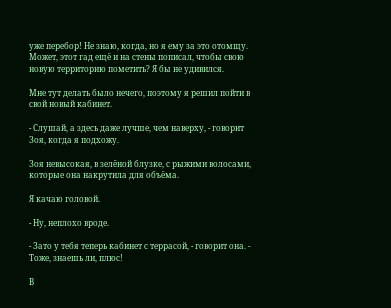уже перебор! Не знаю, когда, но я ему за это отомщу. Может, этот гад ещё и на стены пописал, чтобы свою новую территорию пометить? Я бы не удивился.

Мне тут делать было нечего, поэтому я решил пойти в свой новый кабинет.

- Слушай, а здесь даже лучше, чем наверху, - говорит Зоя, когда я подхожу.

Зоя невысокая, в зелёной блузке, с рыжими волосами, которые она накрутила для объёма.

Я качаю головой.

- Ну, неплохо вроде.

- Зато у тебя теперь кабинет с террасой, - говорит она. - Тоже, знаешь ли, плюс!

В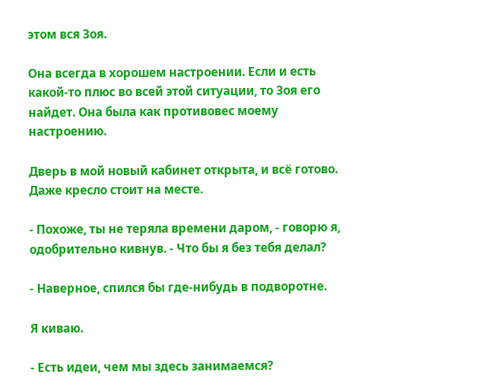этом вся Зоя.

Она всегда в хорошем настроении. Если и есть какой-то плюс во всей этой ситуации, то Зоя его найдет. Она была как противовес моему настроению.

Дверь в мой новый кабинет открыта, и всё готово. Даже кресло стоит на месте.

- Похоже, ты не теряла времени даром, - говорю я, одобрительно кивнув. - Что бы я без тебя делал?

- Наверное, спился бы где-нибудь в подворотне.

Я киваю.

- Есть идеи, чем мы здесь занимаемся?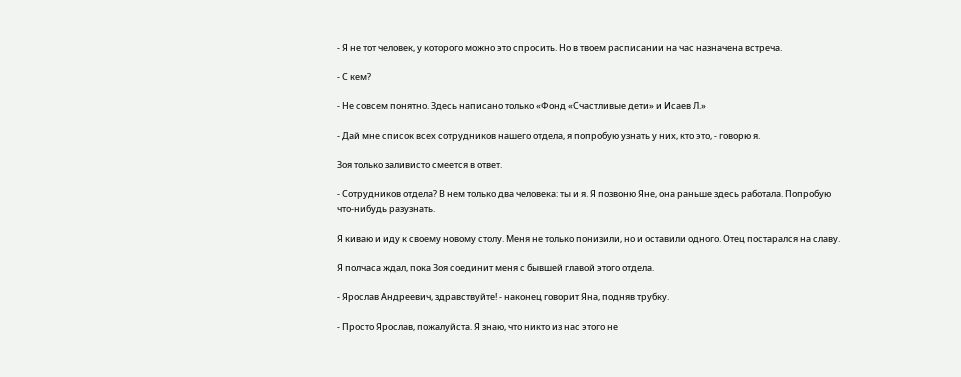- Я не тот человек, у которого можно это спросить. Но в твоем расписании на час назначена встреча.

- С кем?

- Не совсем понятно. Здесь написано только «Фонд «Счастливые дети» и Исаев Л.»

- Дай мне список всех сотрудников нашего отдела, я попробую узнать у них, кто это, - говорю я.

Зоя только заливисто смеется в ответ.

- Сотрудников отдела? В нем только два человека: ты и я. Я позвоню Яне, она раньше здесь работала. Попробую что-нибудь разузнать.

Я киваю и иду к своему новому столу. Меня не только понизили, но и оставили одного. Отец постарался на славу.

Я полчаса ждал, пока Зоя соединит меня с бывшей главой этого отдела.

- Ярослав Андреевич, здравствуйте! - наконец говорит Яна, подняв трубку.

- Просто Ярослав, пожалуйста. Я знаю, что никто из нас этого не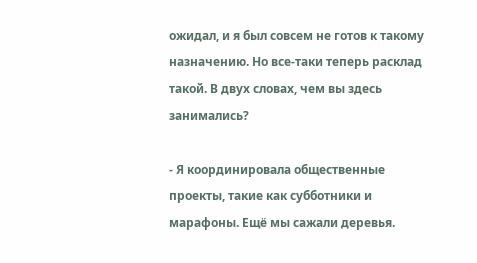ожидал, и я был совсем не готов к такому назначению. Но все-таки теперь расклад такой. В двух словах, чем вы здесь занимались?

- Я координировала общественные проекты, такие как субботники и марафоны. Ещё мы сажали деревья.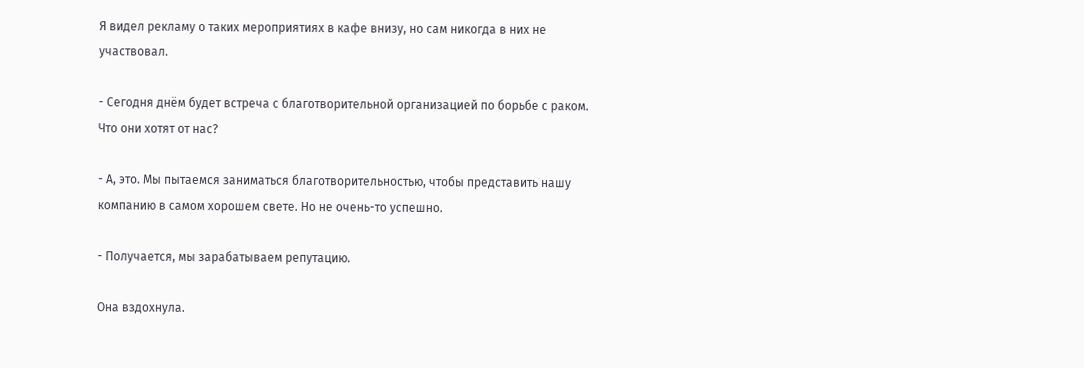Я видел рекламу о таких мероприятиях в кафе внизу, но сам никогда в них не участвовал.

- Сегодня днём будет встреча с благотворительной организацией по борьбе с раком. Что они хотят от нас?

- А, это. Мы пытаемся заниматься благотворительностью, чтобы представить нашу компанию в самом хорошем свете. Но не очень-то успешно.

- Получается, мы зарабатываем репутацию.

Она вздохнула.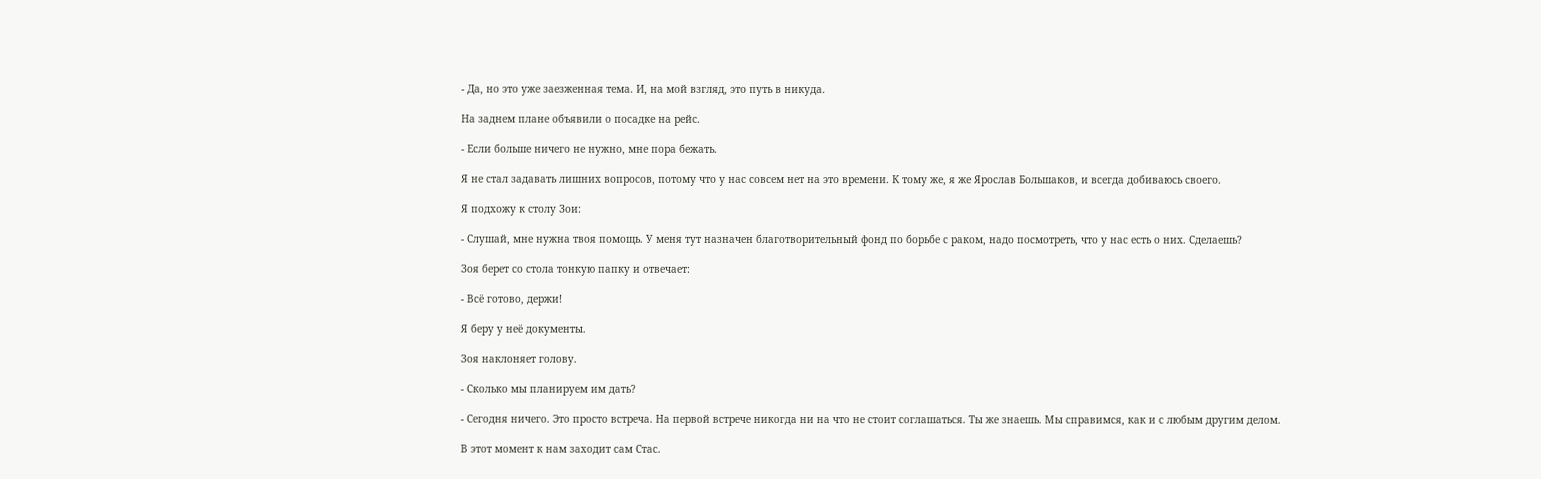- Да, но это уже заезженная тема. И, на мой взгляд, это путь в никуда.

На заднем плане объявили о посадке на рейс.

- Если больше ничего не нужно, мне пора бежать.

Я не стал задавать лишних вопросов, потому что у нас совсем нет на это времени. К тому же, я же Ярослав Большаков, и всегда добиваюсь своего.

Я подхожу к столу Зои:

- Слушай, мне нужна твоя помощь. У меня тут назначен благотворительный фонд по борьбе с раком, надо посмотреть, что у нас есть о них. Сделаешь?

Зоя берет со стола тонкую папку и отвечает:

- Всё готово, держи!

Я беру у неё документы.

Зоя наклоняет голову.

- Сколько мы планируем им дать?

- Сегодня ничего. Это просто встреча. На первой встрече никогда ни на что не стоит соглашаться. Ты же знаешь. Мы справимся, как и с любым другим делом.

В этот момент к нам заходит сам Стас.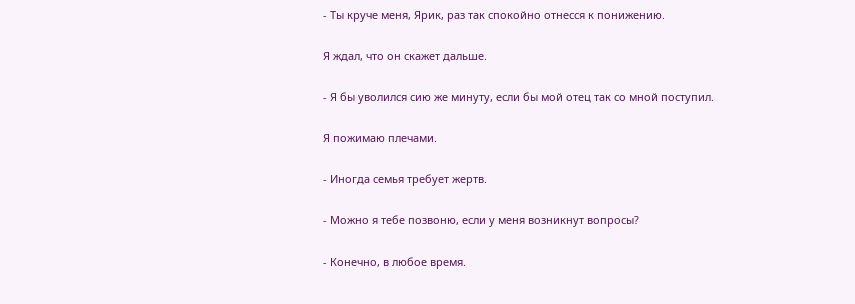- Ты круче меня, Ярик, раз так спокойно отнесся к понижению.

Я ждал, что он скажет дальше.

- Я бы уволился сию же минуту, если бы мой отец так со мной поступил.

Я пожимаю плечами.

- Иногда семья требует жертв.

- Можно я тебе позвоню, если у меня возникнут вопросы?

- Конечно, в любое время.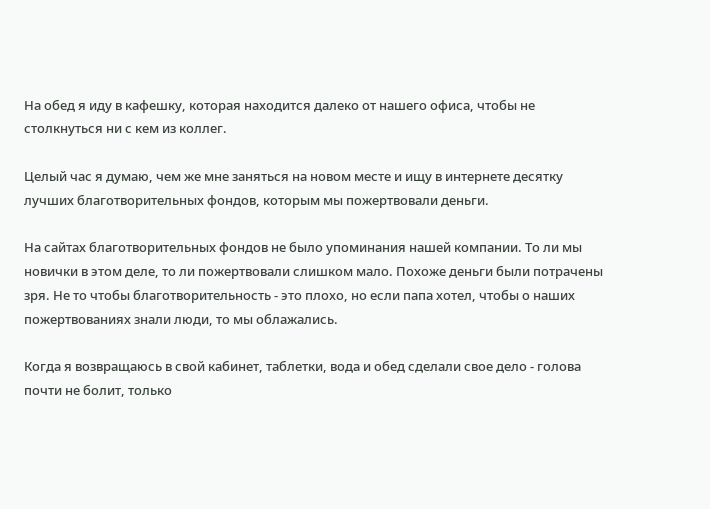На обед я иду в кафешку, которая находится далеко от нашего офиса, чтобы не столкнуться ни с кем из коллег.

Целый час я думаю, чем же мне заняться на новом месте и ищу в интернете десятку лучших благотворительных фондов, которым мы пожертвовали деньги.

На сайтах благотворительных фондов не было упоминания нашей компании. То ли мы новички в этом деле, то ли пожертвовали слишком мало. Похоже деньги были потрачены зря. Не то чтобы благотворительность - это плохо, но если папа хотел, чтобы о наших пожертвованиях знали люди, то мы облажались.

Когда я возвращаюсь в свой кабинет, таблетки, вода и обед сделали свое дело - голова почти не болит, только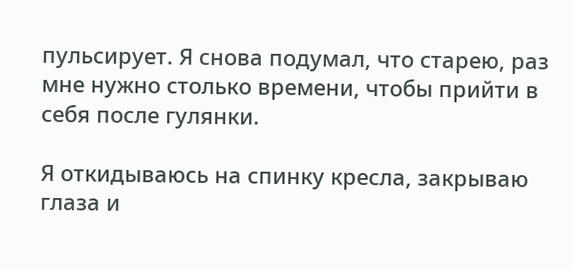пульсирует. Я снова подумал, что старею, раз мне нужно столько времени, чтобы прийти в себя после гулянки.

Я откидываюсь на спинку кресла, закрываю глаза и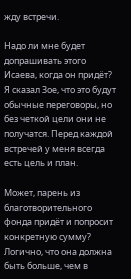жду встречи.

Надо ли мне будет допрашивать этого Исаева, когда он придёт? Я сказал Зое, что это будут обычные переговоры, но без четкой цели они не получатся. Перед каждой встречей у меня всегда есть цель и план.

Может, парень из благотворительного фонда придёт и попросит конкретную сумму? Логично, что она должна быть больше, чем в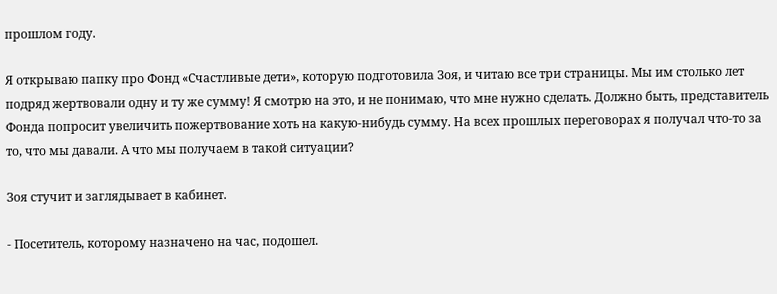прошлом году.

Я открываю папку про Фонд «Счастливые дети», которую подготовила Зоя, и читаю все три страницы. Мы им столько лет подряд жертвовали одну и ту же сумму! Я смотрю на это, и не понимаю, что мне нужно сделать. Должно быть, представитель Фонда попросит увеличить пожертвование хоть на какую-нибудь сумму. На всех прошлых переговорах я получал что-то за то, что мы давали. А что мы получаем в такой ситуации?

Зоя стучит и заглядывает в кабинет.

- Посетитель, которому назначено на час, подошел.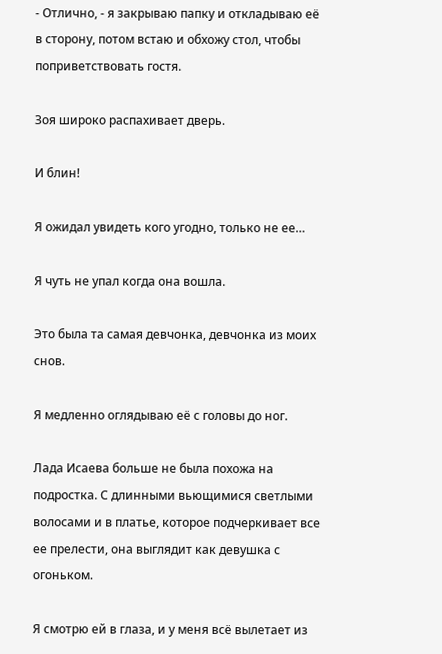- Отлично, - я закрываю папку и откладываю её в сторону, потом встаю и обхожу стол, чтобы поприветствовать гостя.

Зоя широко распахивает дверь.

И блин!

Я ожидал увидеть кого угодно, только не ее…

Я чуть не упал когда она вошла.

Это была та самая девчонка, девчонка из моих снов.

Я медленно оглядываю её с головы до ног.

Лада Исаева больше не была похожа на подростка. С длинными вьющимися светлыми волосами и в платье, которое подчеркивает все ее прелести, она выглядит как девушка с огоньком.

Я смотрю ей в глаза, и у меня всё вылетает из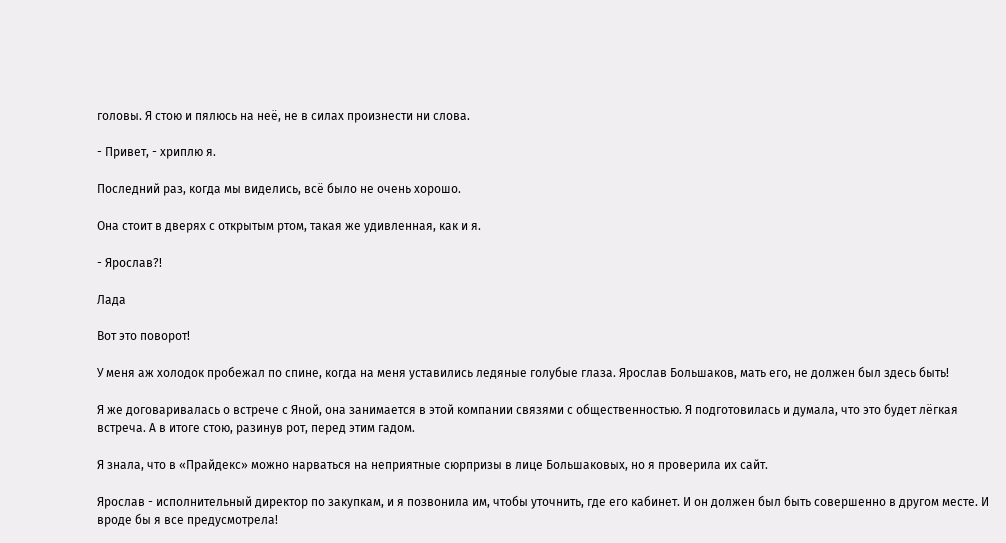головы. Я стою и пялюсь на неё, не в силах произнести ни слова.

- Привет, - хриплю я.

Последний раз, когда мы виделись, всё было не очень хорошо.

Она стоит в дверях с открытым ртом, такая же удивленная, как и я.

- Ярослав?!

Лада

Вот это поворот!

У меня аж холодок пробежал по спине, когда на меня уставились ледяные голубые глаза. Ярослав Большаков, мать его, не должен был здесь быть!

Я же договаривалась о встрече с Яной, она занимается в этой компании связями с общественностью. Я подготовилась и думала, что это будет лёгкая встреча. А в итоге стою, разинув рот, перед этим гадом.

Я знала, что в «Прайдекс» можно нарваться на неприятные сюрпризы в лице Большаковых, но я проверила их сайт.

Ярослав - исполнительный директор по закупкам, и я позвонила им, чтобы уточнить, где его кабинет. И он должен был быть совершенно в другом месте. И вроде бы я все предусмотрела!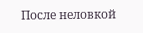После неловкой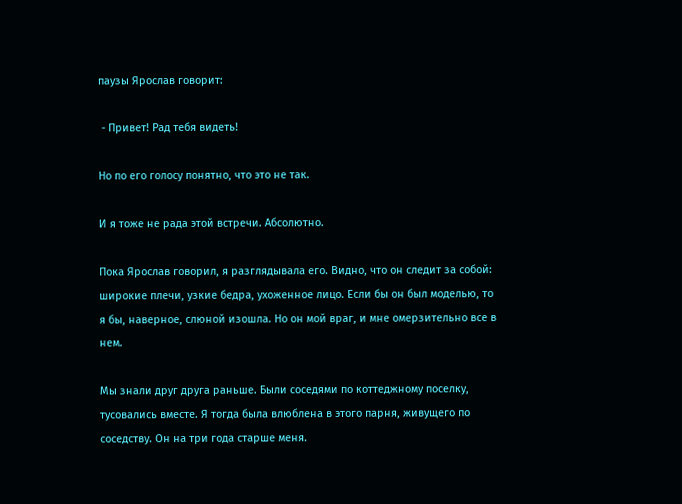паузы Ярослав говорит:

 - Привет! Рад тебя видеть!

Но по его голосу понятно, что это не так.

И я тоже не рада этой встречи. Абсолютно.

Пока Ярослав говорил, я разглядывала его. Видно, что он следит за собой: широкие плечи, узкие бедра, ухоженное лицо. Если бы он был моделью, то я бы, наверное, слюной изошла. Но он мой враг, и мне омерзительно все в нем.

Мы знали друг друга раньше. Были соседями по коттеджному поселку, тусовались вместе. Я тогда была влюблена в этого парня, живущего по соседству. Он на три года старше меня.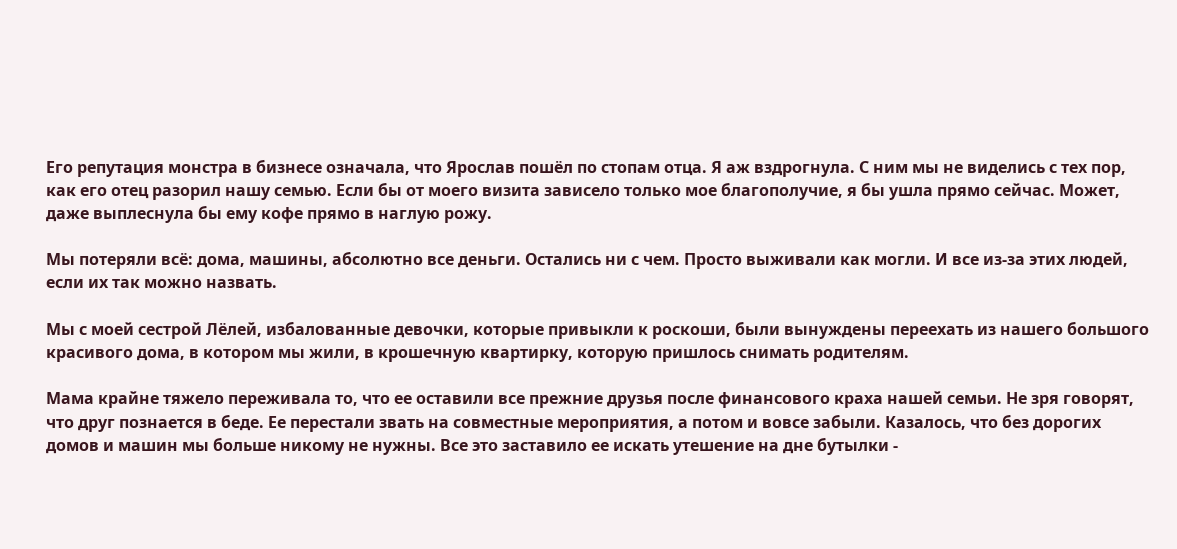Его репутация монстра в бизнесе означала, что Ярослав пошёл по стопам отца. Я аж вздрогнула. С ним мы не виделись с тех пор, как его отец разорил нашу семью. Если бы от моего визита зависело только мое благополучие, я бы ушла прямо сейчас. Может, даже выплеснула бы ему кофе прямо в наглую рожу.

Мы потеряли всё: дома, машины, абсолютно все деньги. Остались ни с чем. Просто выживали как могли. И все из-за этих людей, если их так можно назвать.

Мы с моей сестрой Лёлей, избалованные девочки, которые привыкли к роскоши, были вынуждены переехать из нашего большого красивого дома, в котором мы жили, в крошечную квартирку, которую пришлось снимать родителям.

Мама крайне тяжело переживала то, что ее оставили все прежние друзья после финансового краха нашей семьи. Не зря говорят, что друг познается в беде. Ее перестали звать на совместные мероприятия, а потом и вовсе забыли. Казалось, что без дорогих домов и машин мы больше никому не нужны. Все это заставило ее искать утешение на дне бутылки -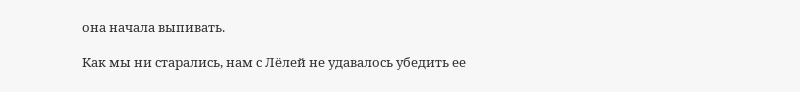она начала выпивать.

Как мы ни старались, нам с Лёлей не удавалось убедить ее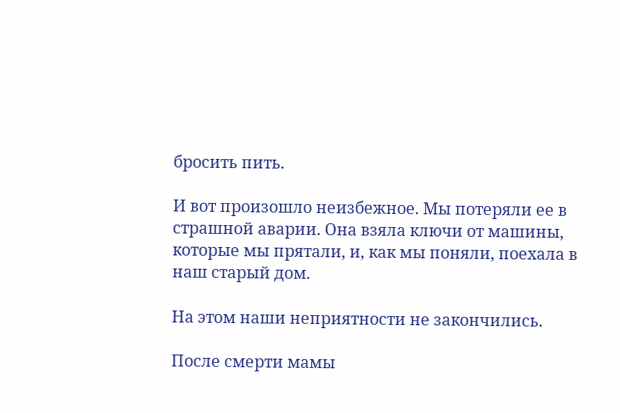бросить пить.

И вот произошло неизбежное. Мы потеряли ее в страшной аварии. Она взяла ключи от машины, которые мы прятали, и, как мы поняли, поехала в наш старый дом.

На этом наши неприятности не закончились.

После смерти мамы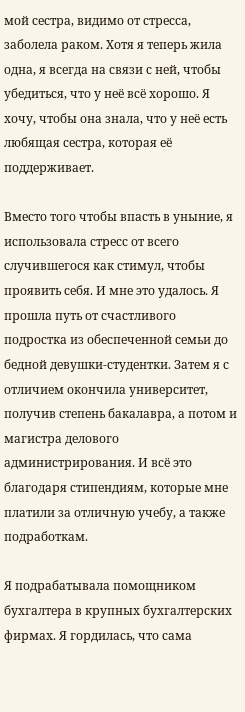мой сестра, видимо от стресса, заболела раком. Хотя я теперь жила одна, я всегда на связи с ней, чтобы убедиться, что у неё всё хорошо. Я хочу, чтобы она знала, что у неё есть любящая сестра, которая её поддерживает.

Вместо того чтобы впасть в уныние, я использовала стресс от всего случившегося как стимул, чтобы проявить себя. И мне это удалось. Я прошла путь от счастливого подростка из обеспеченной семьи до бедной девушки-студентки. Затем я с отличием окончила университет, получив степень бакалавра, а потом и магистра делового администрирования. И всё это благодаря стипендиям, которые мне платили за отличную учебу, а также подработкам.

Я подрабатывала помощником бухгалтера в крупных бухгалтерских фирмах. Я гордилась, что сама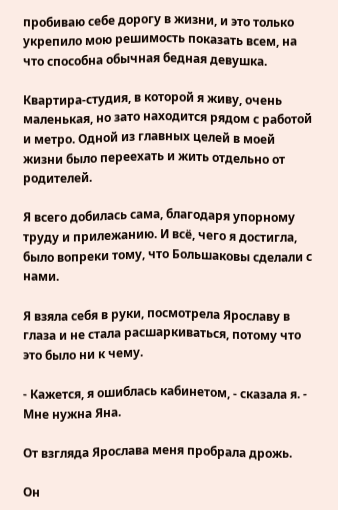пробиваю себе дорогу в жизни, и это только укрепило мою решимость показать всем, на что способна обычная бедная девушка.

Квартира-студия, в которой я живу, очень маленькая, но зато находится рядом с работой и метро. Одной из главных целей в моей жизни было переехать и жить отдельно от родителей.

Я всего добилась сама, благодаря упорному труду и прилежанию. И всё, чего я достигла, было вопреки тому, что Большаковы сделали с нами.

Я взяла себя в руки, посмотрела Ярославу в глаза и не стала расшаркиваться, потому что это было ни к чему.

- Кажется, я ошиблась кабинетом, - сказала я. - Мне нужна Яна.

От взгляда Ярослава меня пробрала дрожь.

Он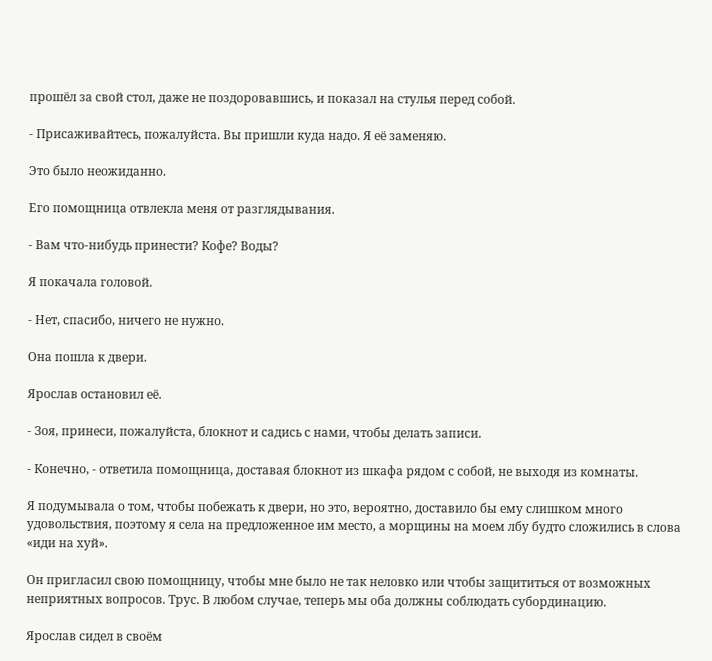прошёл за свой стол, даже не поздоровавшись, и показал на стулья перед собой.

- Присаживайтесь, пожалуйста. Вы пришли куда надо. Я её заменяю.

Это было неожиданно.

Его помощница отвлекла меня от разглядывания.

- Вам что-нибудь принести? Кофе? Воды?

Я покачала головой.

- Нет, спасибо, ничего не нужно.

Она пошла к двери.

Ярослав остановил её.

- Зоя, принеси, пожалуйста, блокнот и садись с нами, чтобы делать записи.

- Конечно, - ответила помощница, доставая блокнот из шкафа рядом с собой, не выходя из комнаты.

Я подумывала о том, чтобы побежать к двери, но это, вероятно, доставило бы ему слишком много удовольствия, поэтому я села на предложенное им место, а морщины на моем лбу будто сложились в слова «иди на хуй».

Он пригласил свою помощницу, чтобы мне было не так неловко или чтобы защититься от возможных неприятных вопросов. Трус. В любом случае, теперь мы оба должны соблюдать субординацию.

Ярослав сидел в своём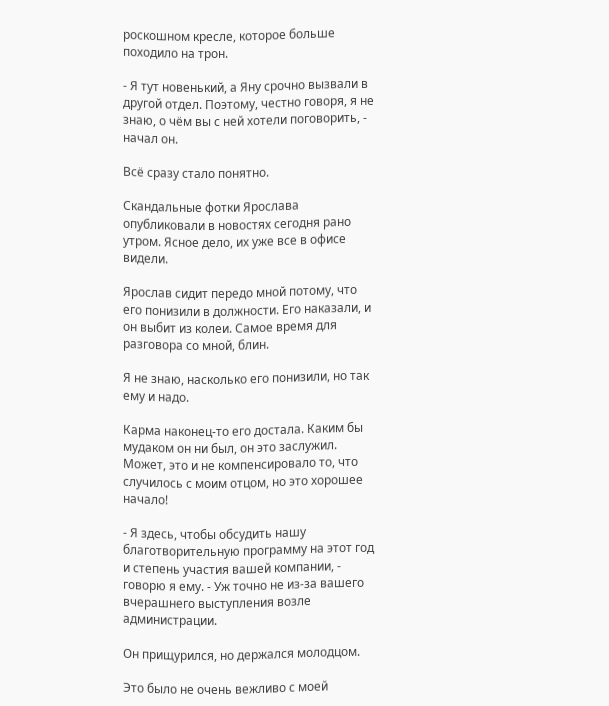роскошном кресле, которое больше походило на трон.

- Я тут новенький, а Яну срочно вызвали в другой отдел. Поэтому, честно говоря, я не знаю, о чём вы с ней хотели поговорить, - начал он.

Всё сразу стало понятно.

Скандальные фотки Ярослава опубликовали в новостях сегодня рано утром. Ясное дело, их уже все в офисе видели.

Ярослав сидит передо мной потому, что его понизили в должности. Его наказали, и он выбит из колеи. Самое время для разговора со мной, блин.

Я не знаю, насколько его понизили, но так ему и надо.

Карма наконец-то его достала. Каким бы мудаком он ни был, он это заслужил. Может, это и не компенсировало то, что случилось с моим отцом, но это хорошее начало!

- Я здесь, чтобы обсудить нашу благотворительную программу на этот год и степень участия вашей компании, - говорю я ему. - Уж точно не из-за вашего вчерашнего выступления возле администрации.

Он прищурился, но держался молодцом.

Это было не очень вежливо с моей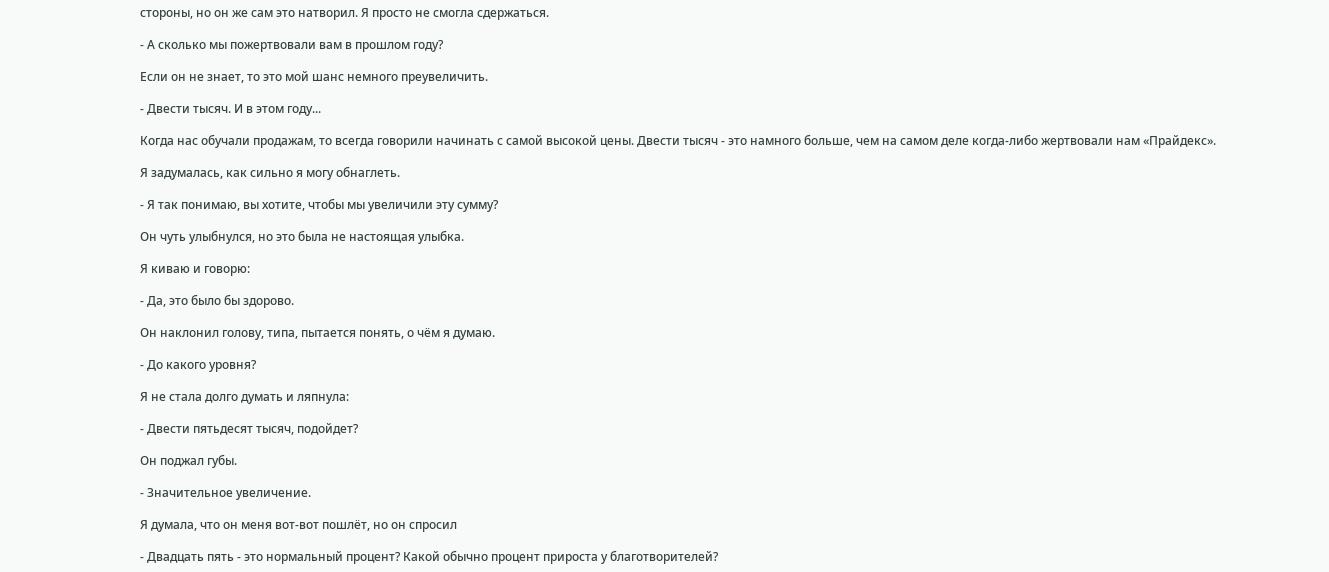стороны, но он же сам это натворил. Я просто не смогла сдержаться.

- А сколько мы пожертвовали вам в прошлом году?

Если он не знает, то это мой шанс немного преувеличить.

- Двести тысяч. И в этом году...

Когда нас обучали продажам, то всегда говорили начинать с самой высокой цены. Двести тысяч - это намного больше, чем на самом деле когда-либо жертвовали нам «Прайдекс».

Я задумалась, как сильно я могу обнаглеть.

- Я так понимаю, вы хотите, чтобы мы увеличили эту сумму?

Он чуть улыбнулся, но это была не настоящая улыбка.

Я киваю и говорю:

- Да, это было бы здорово.

Он наклонил голову, типа, пытается понять, о чём я думаю.

- До какого уровня?

Я не стала долго думать и ляпнула:

- Двести пятьдесят тысяч, подойдет?

Он поджал губы.

- Значительное увеличение.

Я думала, что он меня вот-вот пошлёт, но он спросил

- Двадцать пять - это нормальный процент? Какой обычно процент прироста у благотворителей?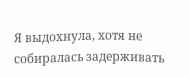Я выдохнула, хотя не собиралась задерживать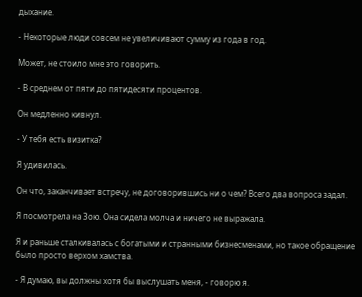дыхание.

- Некоторые люди совсем не увеличивают сумму из года в год.

Может, не стоило мне это говорить.

- В среднем от пяти до пятидесяти процентов.

Он медленно кивнул.

- У тебя есть визитка?

Я удивилась.

Он что, заканчивает встречу, не договорившись ни о чем? Всего два вопроса задал.

Я посмотрела на Зою. Она сидела молча и ничего не выражала.

Я и раньше сталкивалась с богатыми и странными бизнесменами, но такое обращение было просто верхом хамства.

- Я думаю, вы должны хотя бы выслушать меня, - говорю я.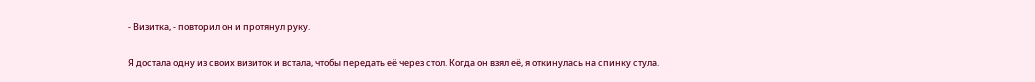- Визитка, - повторил он и протянул руку.

Я достала одну из своих визиток и встала, чтобы передать её через стол. Когда он взял её, я откинулась на спинку стула.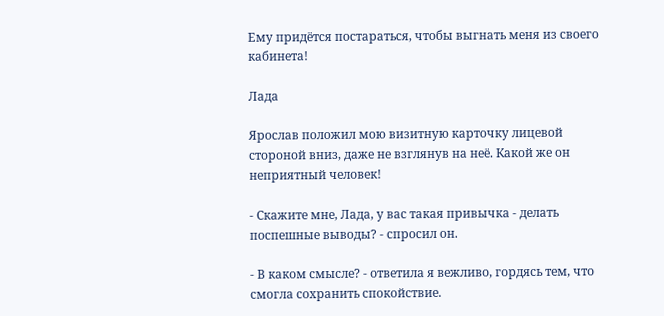Ему придётся постараться, чтобы выгнать меня из своего кабинета!

Лада

Ярослав положил мою визитную карточку лицевой стороной вниз, даже не взглянув на неё. Какой же он неприятный человек!

- Скажите мне, Лада, у вас такая привычка - делать поспешные выводы? - спросил он.

- В каком смысле? - ответила я вежливо, гордясь тем, что смогла сохранить спокойствие.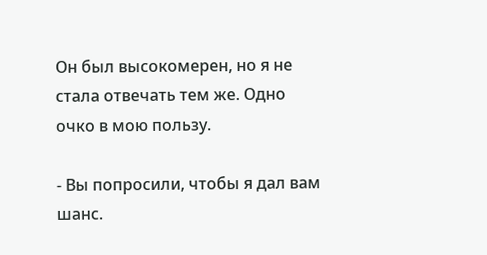Он был высокомерен, но я не стала отвечать тем же. Одно очко в мою пользу.

- Вы попросили, чтобы я дал вам шанс.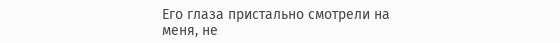Его глаза пристально смотрели на меня, не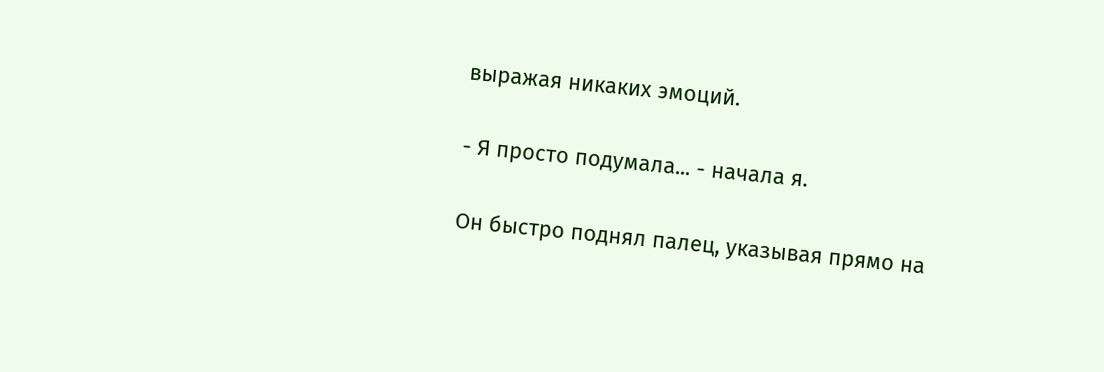выражая никаких эмоций.

- Я просто подумала... - начала я.

Он быстро поднял палец, указывая прямо на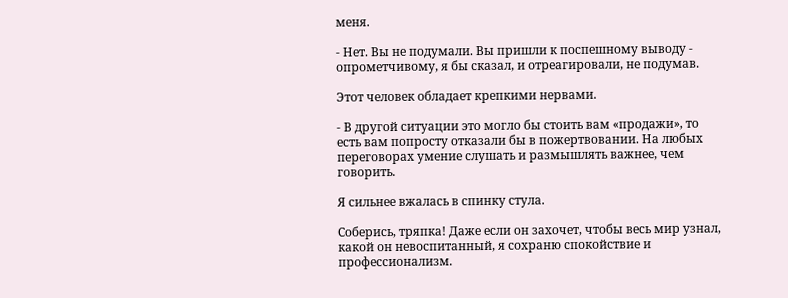меня.

- Нет. Вы не подумали. Вы пришли к поспешному выводу - опрометчивому, я бы сказал, и отреагировали, не подумав.

Этот человек обладает крепкими нервами.

- В другой ситуации это могло бы стоить вам «продажи», то есть вам попросту отказали бы в пожертвовании. На любых переговорах умение слушать и размышлять важнее, чем говорить.

Я сильнее вжалась в спинку стула.

Соберись, тряпка! Даже если он захочет, чтобы весь мир узнал, какой он невоспитанный, я сохраню спокойствие и профессионализм.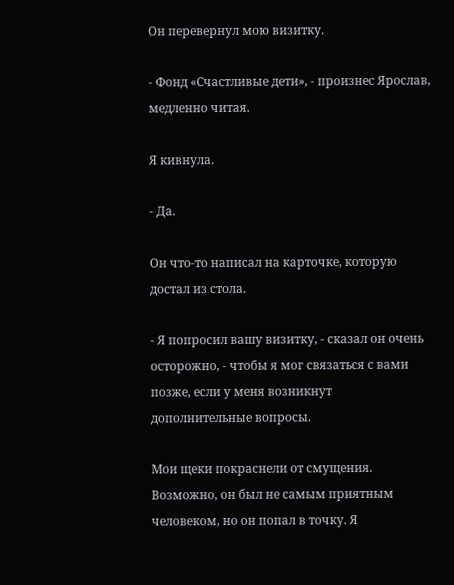Он перевернул мою визитку.

- Фонд «Счастливые дети», - произнес Ярослав, медленно читая.

Я кивнула.

- Да.

Он что-то написал на карточке, которую достал из стола.

- Я попросил вашу визитку, - сказал он очень осторожно, - чтобы я мог связаться с вами позже, если у меня возникнут дополнительные вопросы.

Мои щеки покраснели от смущения. Возможно, он был не самым приятным человеком, но он попал в точку. Я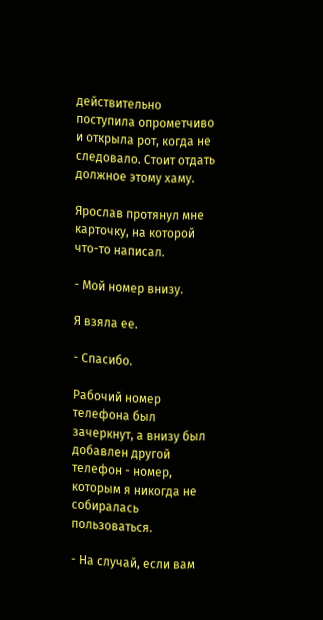действительно поступила опрометчиво и открыла рот, когда не следовало. Стоит отдать должное этому хаму.

Ярослав протянул мне карточку, на которой что-то написал.

- Мой номер внизу.

Я взяла ее.

- Спасибо.

Рабочий номер телефона был зачеркнут, а внизу был добавлен другой телефон - номер, которым я никогда не собиралась пользоваться.

- На случай, если вам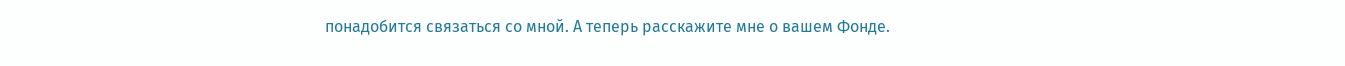понадобится связаться со мной. А теперь расскажите мне о вашем Фонде.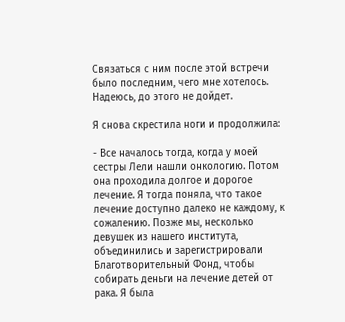Связаться с ним после этой встречи было последним, чего мне хотелось. Надеюсь, до этого не дойдет.

Я снова скрестила ноги и продолжила:

- Все началось тогда, когда у моей сестры Лели нашли онкологию. Потом она проходила долгое и дорогое лечение. Я тогда поняла, что такое лечение доступно далеко не каждому, к сожалению. Позже мы, несколько девушек из нашего института, объединились и зарегистрировали Благотворительный Фонд, чтобы собирать деньги на лечение детей от рака. Я была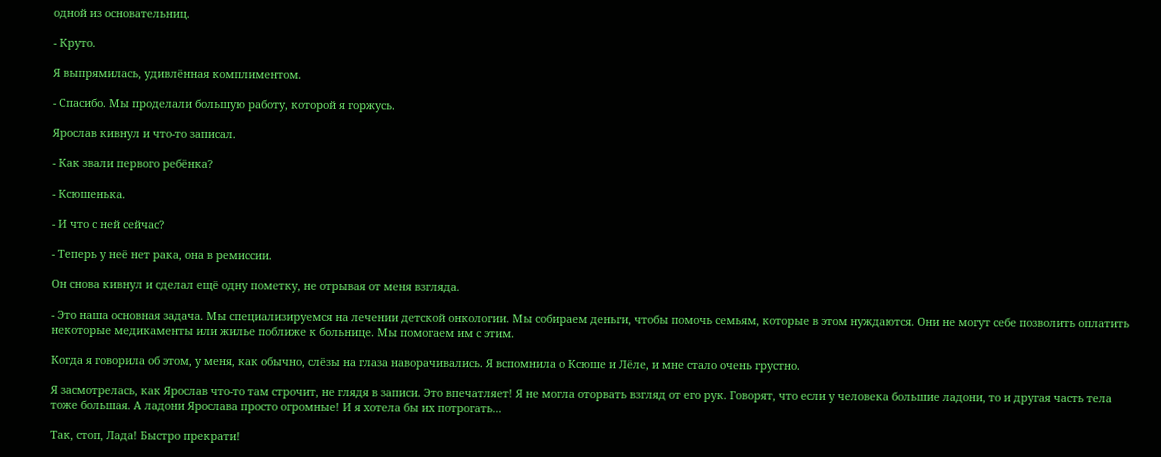одной из основательниц.

- Круто.

Я выпрямилась, удивлённая комплиментом.

- Спасибо. Мы проделали большую работу, которой я горжусь.

Ярослав кивнул и что-то записал.

- Как звали первого ребёнка?

- Ксюшенька.

- И что с ней сейчас?

- Теперь у неё нет рака, она в ремиссии.

Он снова кивнул и сделал ещё одну пометку, не отрывая от меня взгляда.

- Это наша основная задача. Мы специализируемся на лечении детской онкологии. Мы собираем деньги, чтобы помочь семьям, которые в этом нуждаются. Они не могут себе позволить оплатить некоторые медикаменты или жилье поближе к больнице. Мы помогаем им с этим.

Когда я говорила об этом, у меня, как обычно, слёзы на глаза наворачивались. Я вспомнила о Ксюше и Лёле, и мне стало очень грустно.

Я засмотрелась, как Ярослав что-то там строчит, не глядя в записи. Это впечатляет! Я не могла оторвать взгляд от его рук. Говорят, что если у человека большие ладони, то и другая часть тела тоже большая. А ладони Ярослава просто огромные! И я хотела бы их потрогать...

Так, стоп, Лада! Быстро прекрати!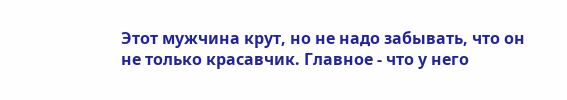Этот мужчина крут, но не надо забывать, что он не только красавчик. Главное - что у него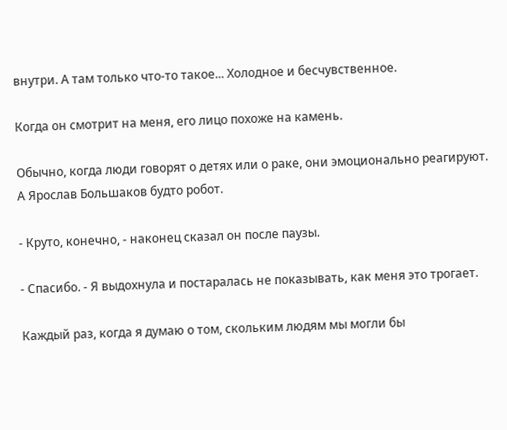внутри. А там только что-то такое... Холодное и бесчувственное.

Когда он смотрит на меня, его лицо похоже на камень.

Обычно, когда люди говорят о детях или о раке, они эмоционально реагируют. А Ярослав Большаков будто робот.

- Круто, конечно, - наконец сказал он после паузы.

- Спасибо. - Я выдохнула и постаралась не показывать, как меня это трогает.

Каждый раз, когда я думаю о том, скольким людям мы могли бы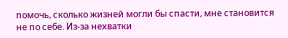помочь, сколько жизней могли бы спасти, мне становится не по себе. Из-за нехватки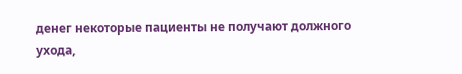денег некоторые пациенты не получают должного ухода,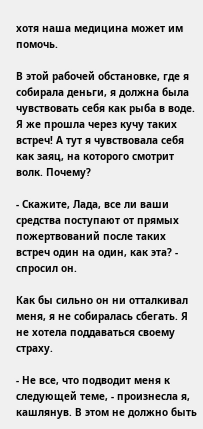хотя наша медицина может им помочь.

В этой рабочей обстановке, где я собирала деньги, я должна была чувствовать себя как рыба в воде. Я же прошла через кучу таких встреч! А тут я чувствовала себя как заяц, на которого смотрит волк. Почему?

- Скажите, Лада, все ли ваши средства поступают от прямых пожертвований после таких встреч один на один, как эта? - спросил он.

Как бы сильно он ни отталкивал меня, я не собиралась сбегать. Я не хотела поддаваться своему страху.

- Не все, что подводит меня к следующей теме, - произнесла я, кашлянув. В этом не должно быть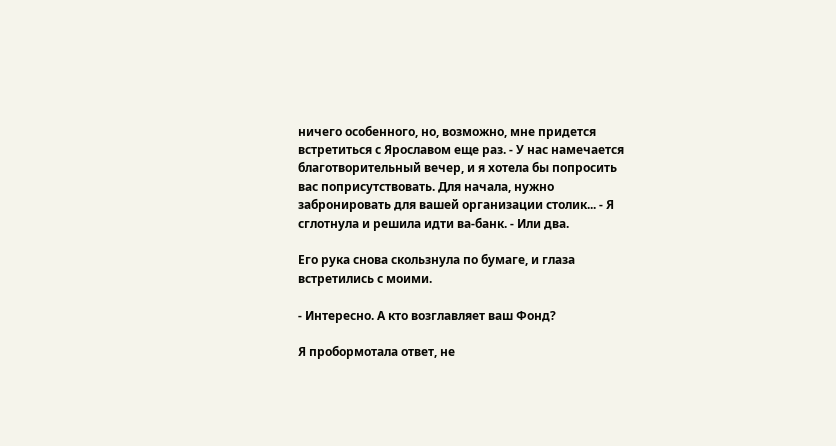ничего особенного, но, возможно, мне придется встретиться с Ярославом еще раз. - У нас намечается благотворительный вечер, и я хотела бы попросить вас поприсутствовать. Для начала, нужно забронировать для вашей организации столик... - Я сглотнула и решила идти ва-банк. - Или два.

Его рука снова скользнула по бумаге, и глаза встретились с моими.

- Интересно. А кто возглавляет ваш Фонд?

Я пробормотала ответ, не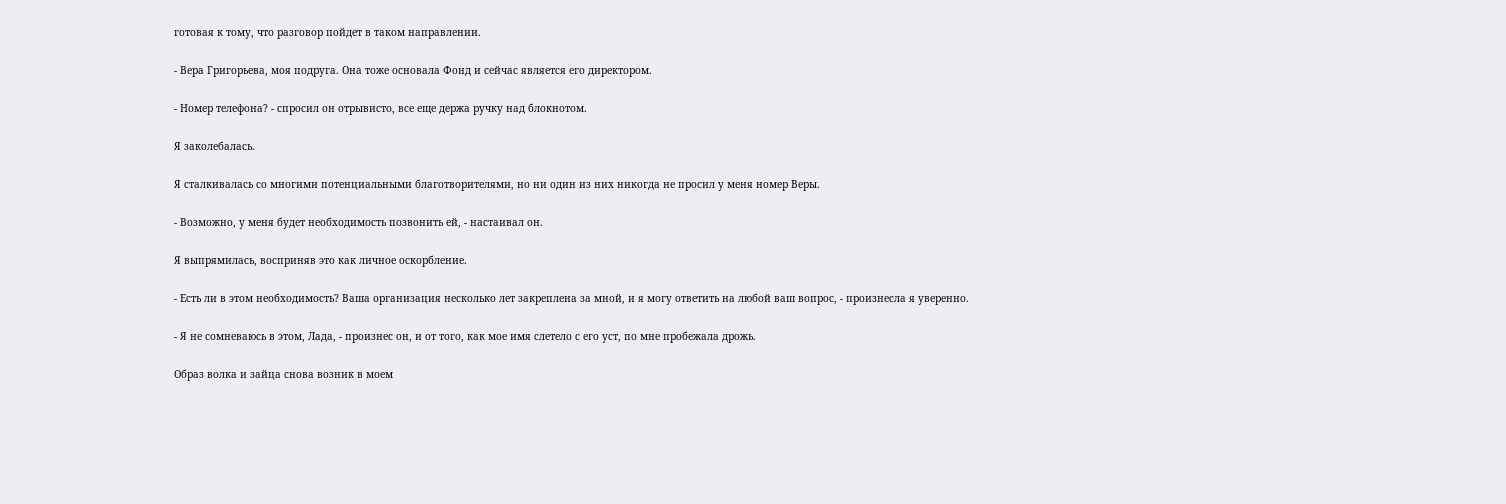готовая к тому, что разговор пойдет в таком направлении.

- Вера Григорьева, моя подруга. Она тоже основала Фонд и сейчас является его директором.

- Номер телефона? - спросил он отрывисто, все еще держа ручку над блокнотом.

Я заколебалась.

Я сталкивалась со многими потенциальными благотворителями, но ни один из них никогда не просил у меня номер Веры.

- Возможно, у меня будет необходимость позвонить ей, - настаивал он.

Я выпрямилась, восприняв это как личное оскорбление.

- Есть ли в этом необходимость? Ваша организация несколько лет закреплена за мной, и я могу ответить на любой ваш вопрос, - произнесла я уверенно.

- Я не сомневаюсь в этом, Лада, - произнес он, и от того, как мое имя слетело с его уст, по мне пробежала дрожь.

Образ волка и зайца снова возник в моем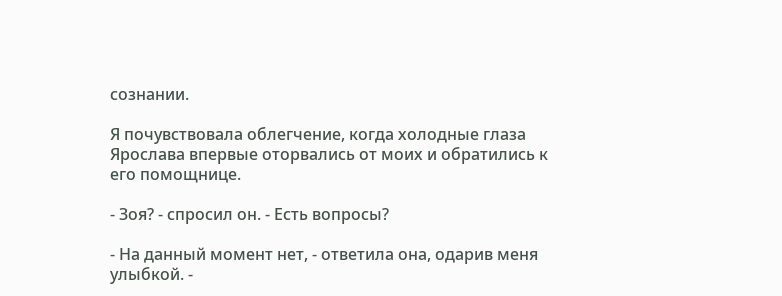сознании.

Я почувствовала облегчение, когда холодные глаза Ярослава впервые оторвались от моих и обратились к его помощнице.

- Зоя? - спросил он. - Есть вопросы?

- На данный момент нет, - ответила она, одарив меня улыбкой. -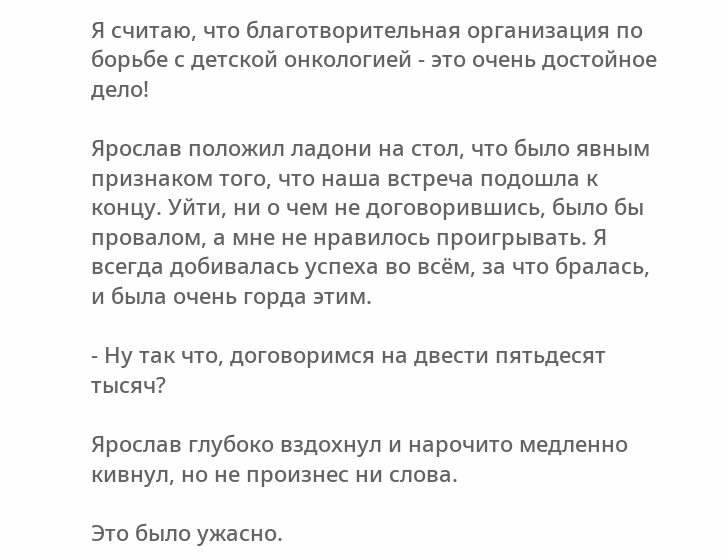Я считаю, что благотворительная организация по борьбе с детской онкологией - это очень достойное дело!

Ярослав положил ладони на стол, что было явным признаком того, что наша встреча подошла к концу. Уйти, ни о чем не договорившись, было бы провалом, а мне не нравилось проигрывать. Я всегда добивалась успеха во всём, за что бралась, и была очень горда этим.

- Ну так что, договоримся на двести пятьдесят тысяч?

Ярослав глубоко вздохнул и нарочито медленно кивнул, но не произнес ни слова.

Это было ужасно.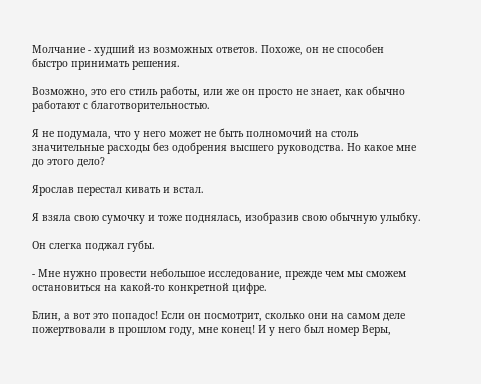Молчание - худший из возможных ответов. Похоже, он не способен быстро принимать решения.

Возможно, это его стиль работы, или же он просто не знает, как обычно работают с благотворительностью.

Я не подумала, что у него может не быть полномочий на столь значительные расходы без одобрения высшего руководства. Но какое мне до этого дело?

Ярослав перестал кивать и встал.

Я взяла свою сумочку и тоже поднялась, изобразив свою обычную улыбку.

Он слегка поджал губы.

- Мне нужно провести небольшое исследование, прежде чем мы сможем остановиться на какой-то конкретной цифре.

Блин, а вот это попадос! Если он посмотрит, сколько они на самом деле пожертвовали в прошлом году, мне конец! И у него был номер Веры,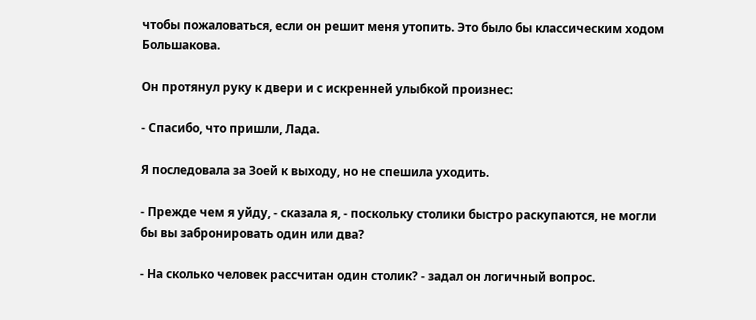чтобы пожаловаться, если он решит меня утопить. Это было бы классическим ходом Большакова.

Он протянул руку к двери и с искренней улыбкой произнес:

- Спасибо, что пришли, Лада.

Я последовала за Зоей к выходу, но не спешила уходить.

- Прежде чем я уйду, - сказала я, - поскольку столики быстро раскупаются, не могли бы вы забронировать один или два?

- На сколько человек рассчитан один столик? - задал он логичный вопрос.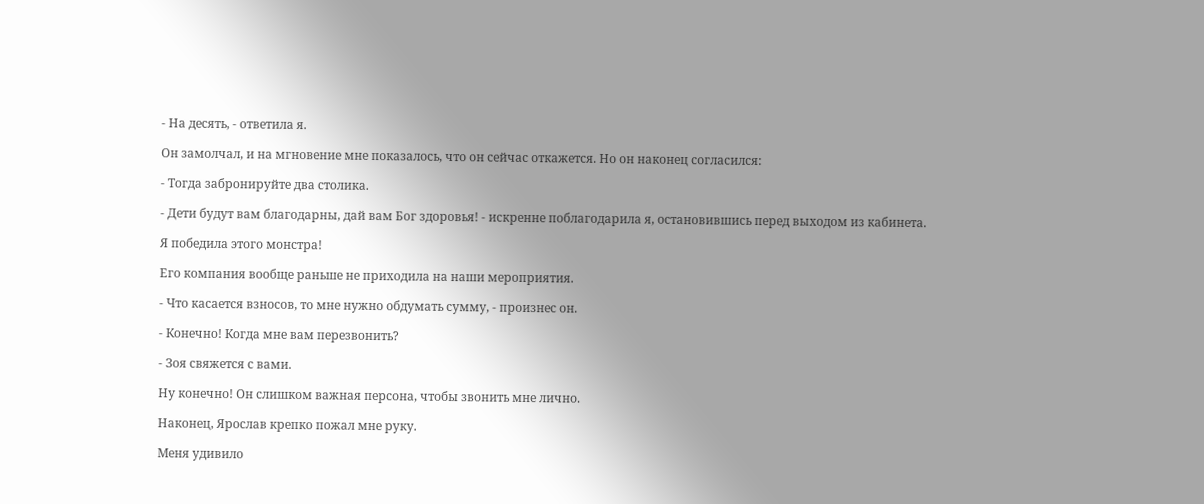- На десять, - ответила я.

Он замолчал, и на мгновение мне показалось, что он сейчас откажется. Но он наконец согласился:

- Тогда забронируйте два столика.

- Дети будут вам благодарны, дай вам Бог здоровья! - искренне поблагодарила я, остановившись перед выходом из кабинета.

Я победила этого монстра!

Его компания вообще раньше не приходила на наши мероприятия.

- Что касается взносов, то мне нужно обдумать сумму, - произнес он.

- Конечно! Когда мне вам перезвонить?

- Зоя свяжется с вами.

Ну конечно! Он слишком важная персона, чтобы звонить мне лично.

Наконец, Ярослав крепко пожал мне руку.

Меня удивило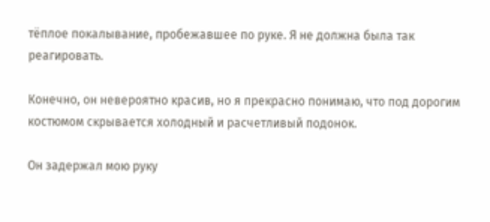тёплое покалывание, пробежавшее по руке. Я не должна была так реагировать.

Конечно, он невероятно красив, но я прекрасно понимаю, что под дорогим костюмом скрывается холодный и расчетливый подонок.

Он задержал мою руку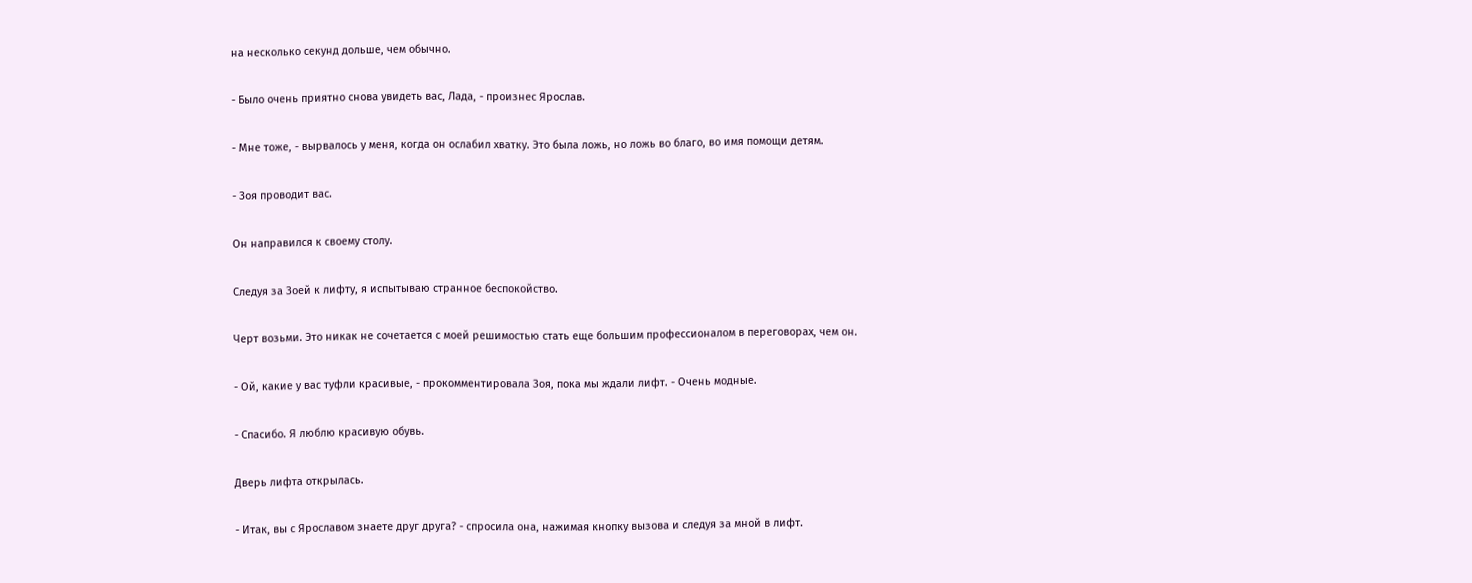на несколько секунд дольше, чем обычно.

- Было очень приятно снова увидеть вас, Лада, - произнес Ярослав.

- Мне тоже, - вырвалось у меня, когда он ослабил хватку. Это была ложь, но ложь во благо, во имя помощи детям.

- Зоя проводит вас.

Он направился к своему столу.

Следуя за Зоей к лифту, я испытываю странное беспокойство.

Черт возьми. Это никак не сочетается с моей решимостью стать еще большим профессионалом в переговорах, чем он.

- Ой, какие у вас туфли красивые, - прокомментировала Зоя, пока мы ждали лифт. - Очень модные.

- Спасибо. Я люблю красивую обувь.

Дверь лифта открылась.

- Итак, вы с Ярославом знаете друг друга? - спросила она, нажимая кнопку вызова и следуя за мной в лифт.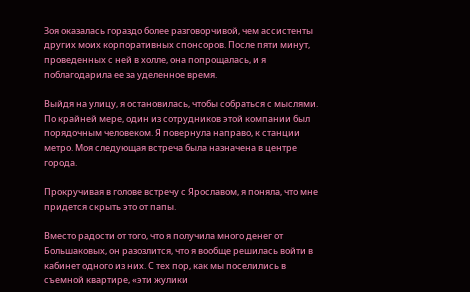Зоя оказалась гораздо более разговорчивой, чем ассистенты других моих корпоративных спонсоров. После пяти минут, проведенных с ней в холле, она попрощалась, и я поблагодарила ее за уделенное время.

Выйдя на улицу, я остановилась, чтобы собраться с мыслями. По крайней мере, один из сотрудников этой компании был порядочным человеком. Я повернула направо, к станции метро. Моя следующая встреча была назначена в центре города.

Прокручивая в голове встречу с Ярославом, я поняла, что мне придется скрыть это от папы.

Вместо радости от того, что я получила много денег от Большаковых, он разозлится, что я вообще решилась войти в кабинет одного из них. С тех пор, как мы поселились в съемной квартире, «эти жулики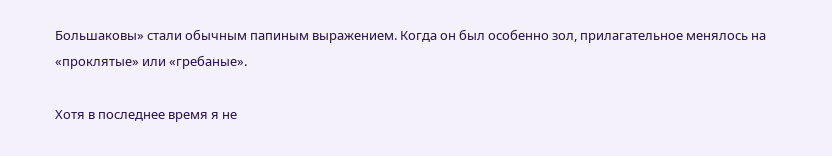Большаковы» стали обычным папиным выражением. Когда он был особенно зол, прилагательное менялось на «проклятые» или «гребаные».

Хотя в последнее время я не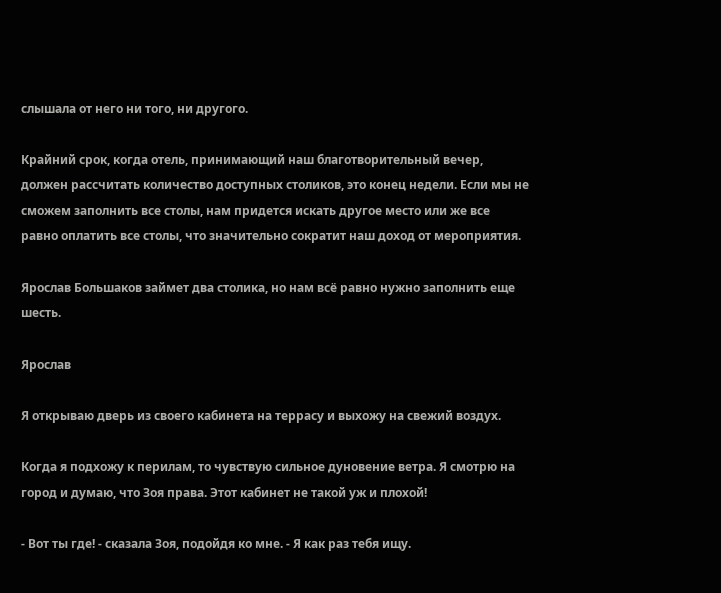слышала от него ни того, ни другого.

Крайний срок, когда отель, принимающий наш благотворительный вечер, должен рассчитать количество доступных столиков, это конец недели. Если мы не сможем заполнить все столы, нам придется искать другое место или же все равно оплатить все столы, что значительно сократит наш доход от мероприятия.

Ярослав Большаков займет два столика, но нам всё равно нужно заполнить еще шесть.

Ярослав

Я открываю дверь из своего кабинета на террасу и выхожу на свежий воздух.

Когда я подхожу к перилам, то чувствую сильное дуновение ветра. Я смотрю на город и думаю, что Зоя права. Этот кабинет не такой уж и плохой!

- Вот ты где! - сказала Зоя, подойдя ко мне. - Я как раз тебя ищу.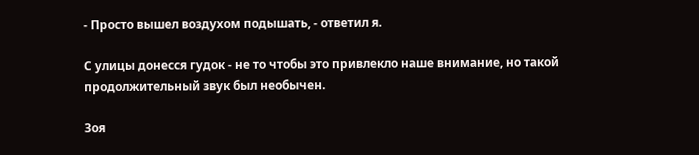- Просто вышел воздухом подышать, - ответил я.

С улицы донесся гудок - не то чтобы это привлекло наше внимание, но такой продолжительный звук был необычен.

Зоя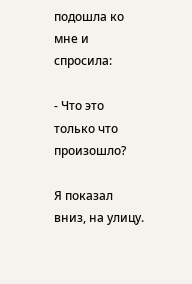подошла ко мне и спросила:

- Что это только что произошло?

Я показал вниз, на улицу.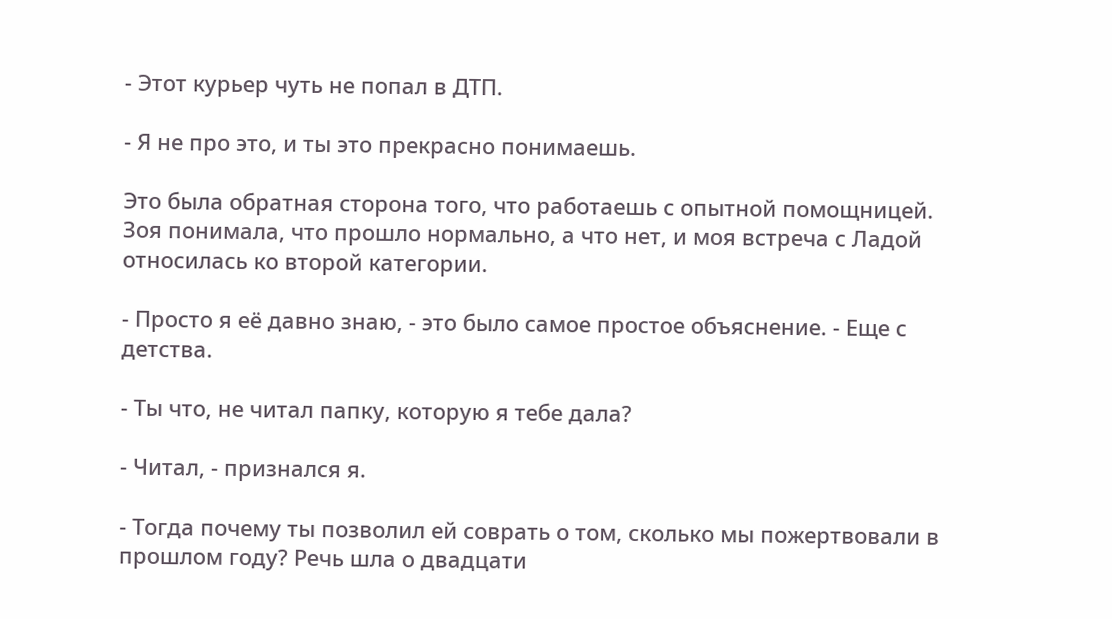- Этот курьер чуть не попал в ДТП.

- Я не про это, и ты это прекрасно понимаешь.

Это была обратная сторона того, что работаешь с опытной помощницей. Зоя понимала, что прошло нормально, а что нет, и моя встреча с Ладой относилась ко второй категории.

- Просто я её давно знаю, - это было самое простое объяснение. - Еще с детства.

- Ты что, не читал папку, которую я тебе дала?

- Читал, - признался я.

- Тогда почему ты позволил ей соврать о том, сколько мы пожертвовали в прошлом году? Речь шла о двадцати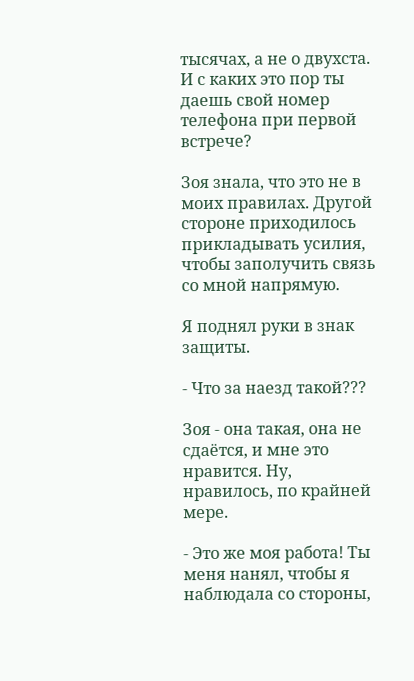тысячах, а не о двухста. И с каких это пор ты даешь свой номер телефона при первой встрече?

Зоя знала, что это не в моих правилах. Другой стороне приходилось прикладывать усилия, чтобы заполучить связь со мной напрямую.

Я поднял руки в знак защиты.

- Что за наезд такой???

Зоя - она такая, она не сдаётся, и мне это нравится. Ну, нравилось, по крайней мере.

- Это же моя работа! Ты меня нанял, чтобы я наблюдала со стороны,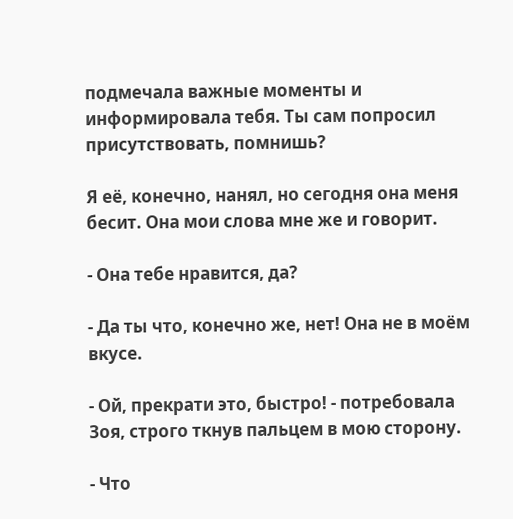подмечала важные моменты и информировала тебя. Ты сам попросил присутствовать, помнишь?

Я её, конечно, нанял, но сегодня она меня бесит. Она мои слова мне же и говорит.

- Она тебе нравится, да?

- Да ты что, конечно же, нет! Она не в моём вкусе.

- Ой, прекрати это, быстро! - потребовала Зоя, строго ткнув пальцем в мою сторону.

- Что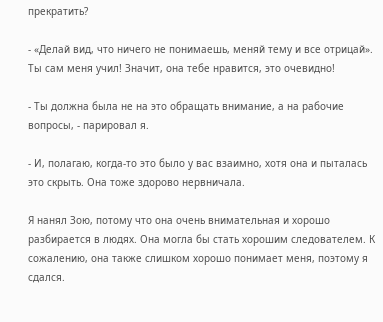прекратить?

- «Делай вид, что ничего не понимаешь, меняй тему и все отрицай». Ты сам меня учил! Значит, она тебе нравится, это очевидно!

- Ты должна была не на это обращать внимание, а на рабочие вопросы, - парировал я.

- И, полагаю, когда-то это было у вас взаимно, хотя она и пыталась это скрыть. Она тоже здорово нервничала.

Я нанял Зою, потому что она очень внимательная и хорошо разбирается в людях. Она могла бы стать хорошим следователем. К сожалению, она также слишком хорошо понимает меня, поэтому я сдался.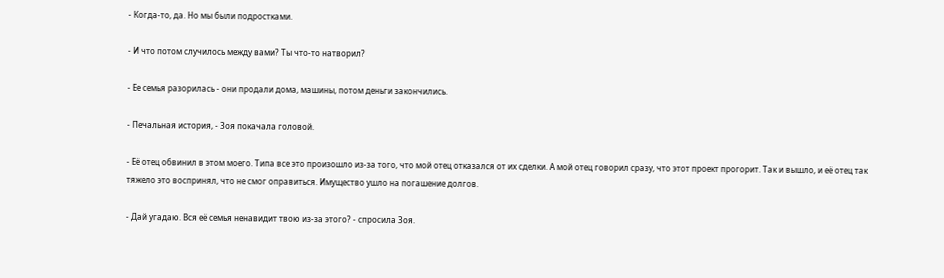- Когда-то, да. Но мы были подростками.

- И что потом случилось между вами? Ты что-то натворил?

- Ее семья разорилась - они продали дома, машины, потом деньги закончились.

- Печальная история, - Зоя покачала головой.

- Её отец обвинил в этом моего. Типа все это произошло из-за того, что мой отец отказался от их сделки. А мой отец говорил сразу, что этот проект прогорит. Так и вышло, и её отец так тяжело это воспринял, что не смог оправиться. Имущество ушло на погашение долгов.

- Дай угадаю. Вся её семья ненавидит твою из-за этого? - спросила Зоя.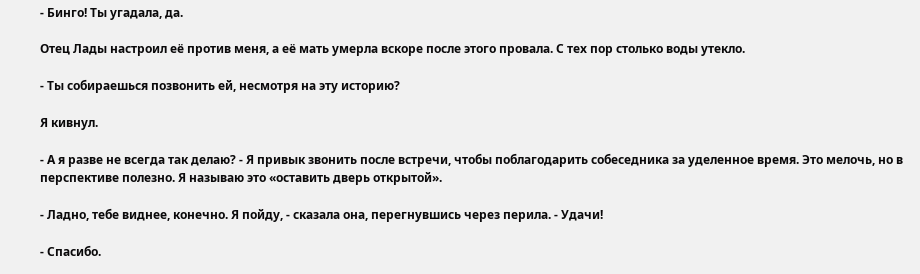- Бинго! Ты угадала, да.

Отец Лады настроил её против меня, а её мать умерла вскоре после этого провала. С тех пор столько воды утекло.

- Ты собираешься позвонить ей, несмотря на эту историю?

Я кивнул.

- А я разве не всегда так делаю? - Я привык звонить после встречи, чтобы поблагодарить собеседника за уделенное время. Это мелочь, но в перспективе полезно. Я называю это «оставить дверь открытой».

- Ладно, тебе виднее, конечно. Я пойду, - сказала она, перегнувшись через перила. - Удачи!

- Спасибо.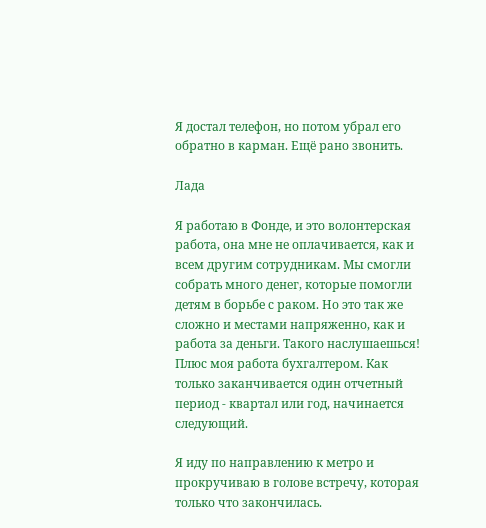Я достал телефон, но потом убрал его обратно в карман. Ещё рано звонить.

Лада

Я работаю в Фонде, и это волонтерская работа, она мне не оплачивается, как и всем другим сотрудникам. Мы смогли собрать много денег, которые помогли детям в борьбе с раком. Но это так же сложно и местами напряженно, как и работа за деньги. Такого наслушаешься! Плюс моя работа бухгалтером. Как только заканчивается один отчетный период - квартал или год, начинается следующий.

Я иду по направлению к метро и прокручиваю в голове встречу, которая только что закончилась.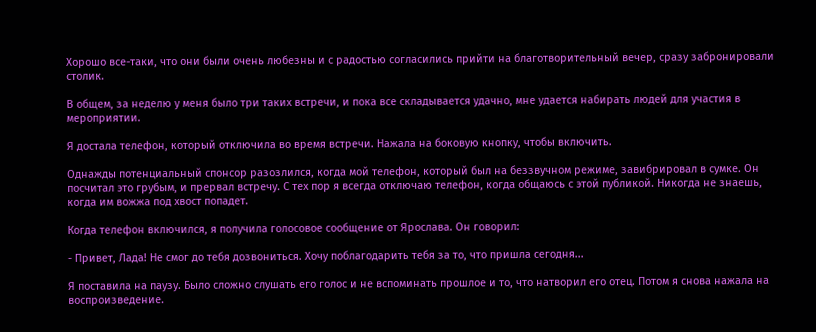Хорошо все-таки, что они были очень любезны и с радостью согласились прийти на благотворительный вечер, сразу забронировали столик.

В общем, за неделю у меня было три таких встречи, и пока все складывается удачно, мне удается набирать людей для участия в мероприятии.

Я достала телефон, который отключила во время встречи. Нажала на боковую кнопку, чтобы включить.

Однажды потенциальный спонсор разозлился, когда мой телефон, который был на беззвучном режиме, завибрировал в сумке. Он посчитал это грубым, и прервал встречу. С тех пор я всегда отключаю телефон, когда общаюсь с этой публикой. Никогда не знаешь, когда им вожжа под хвост попадет.

Когда телефон включился, я получила голосовое сообщение от Ярослава. Он говорил:

- Привет, Лада! Не смог до тебя дозвониться. Хочу поблагодарить тебя за то, что пришла сегодня...

Я поставила на паузу. Было сложно слушать его голос и не вспоминать прошлое и то, что натворил его отец. Потом я снова нажала на воспроизведение.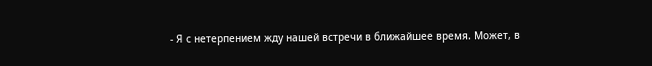- Я с нетерпением жду нашей встречи в ближайшее время. Может, в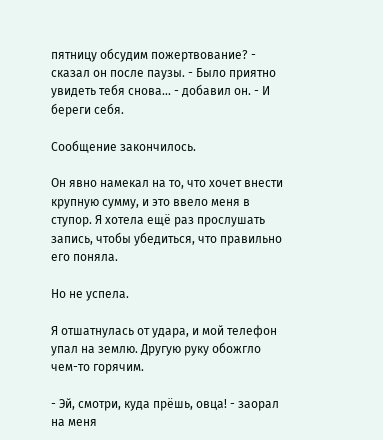пятницу обсудим пожертвование? - сказал он после паузы. - Было приятно увидеть тебя снова... - добавил он. - И береги себя.

Сообщение закончилось.

Он явно намекал на то, что хочет внести крупную сумму, и это ввело меня в ступор. Я хотела ещё раз прослушать запись, чтобы убедиться, что правильно его поняла.

Но не успела.

Я отшатнулась от удара, и мой телефон упал на землю. Другую руку обожгло чем-то горячим.

- Эй, смотри, куда прёшь, овца! - заорал на меня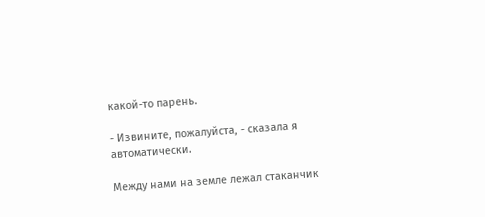какой-то парень.

- Извините, пожалуйста, - сказала я автоматически.

Между нами на земле лежал стаканчик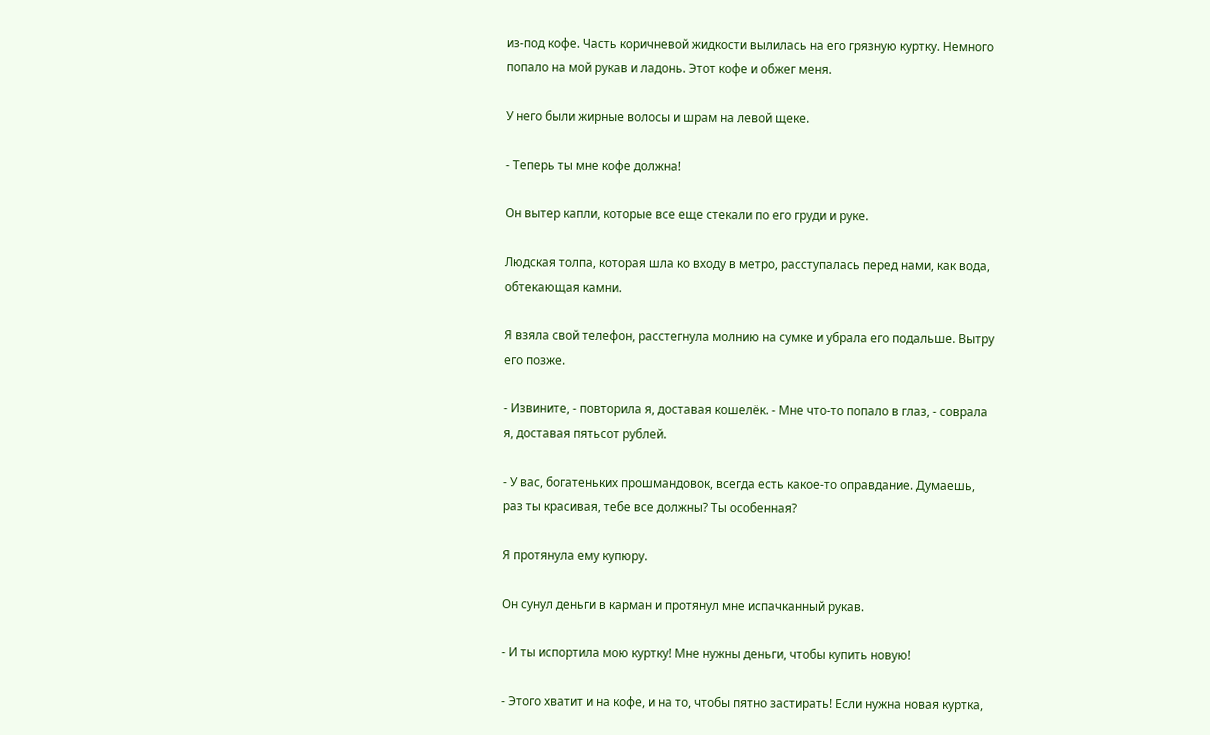из-под кофе. Часть коричневой жидкости вылилась на его грязную куртку. Немного попало на мой рукав и ладонь. Этот кофе и обжег меня.

У него были жирные волосы и шрам на левой щеке.

- Теперь ты мне кофе должна!

Он вытер капли, которые все еще стекали по его груди и руке.

Людская толпа, которая шла ко входу в метро, расступалась перед нами, как вода, обтекающая камни.

Я взяла свой телефон, расстегнула молнию на сумке и убрала его подальше. Вытру его позже.

- Извините, - повторила я, доставая кошелёк. - Мне что-то попало в глаз, - соврала я, доставая пятьсот рублей.

- У вас, богатеньких прошмандовок, всегда есть какое-то оправдание. Думаешь, раз ты красивая, тебе все должны? Ты особенная?

Я протянула ему купюру.

Он сунул деньги в карман и протянул мне испачканный рукав.

- И ты испортила мою куртку! Мне нужны деньги, чтобы купить новую!

- Этого хватит и на кофе, и на то, чтобы пятно застирать! Если нужна новая куртка,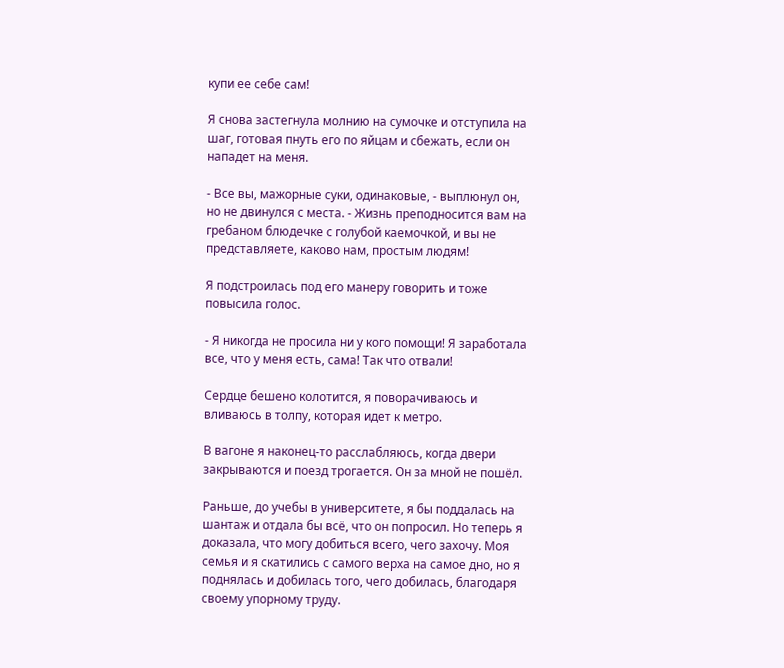купи ее себе сам!

Я снова застегнула молнию на сумочке и отступила на шаг, готовая пнуть его по яйцам и сбежать, если он нападет на меня.

- Все вы, мажорные суки, одинаковые, - выплюнул он, но не двинулся с места. - Жизнь преподносится вам на гребаном блюдечке с голубой каемочкой, и вы не представляете, каково нам, простым людям!

Я подстроилась под его манеру говорить и тоже повысила голос.

- Я никогда не просила ни у кого помощи! Я заработала все, что у меня есть, сама! Так что отвали!

Сердце бешено колотится, я поворачиваюсь и вливаюсь в толпу, которая идет к метро.

В вагоне я наконец-то расслабляюсь, когда двери закрываются и поезд трогается. Он за мной не пошёл.

Раньше, до учебы в университете, я бы поддалась на шантаж и отдала бы всё, что он попросил. Но теперь я доказала, что могу добиться всего, чего захочу. Моя семья и я скатились с самого верха на самое дно, но я поднялась и добилась того, чего добилась, благодаря своему упорному труду.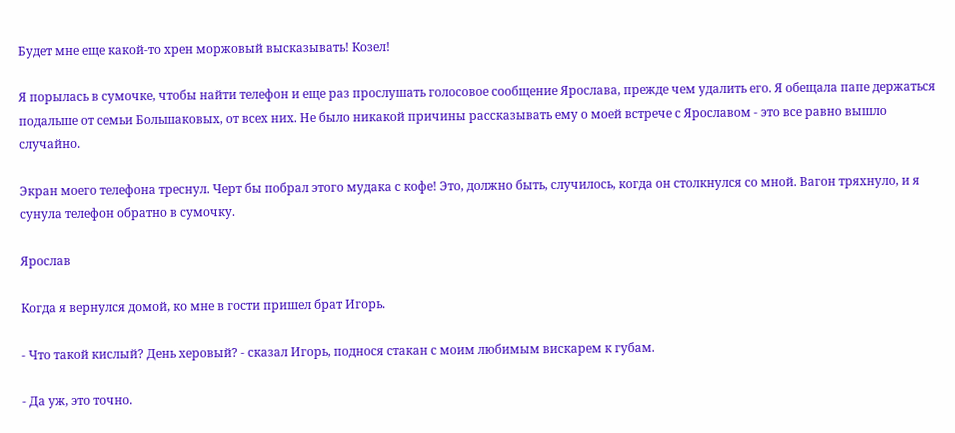Будет мне еще какой-то хрен моржовый высказывать! Козел!

Я порылась в сумочке, чтобы найти телефон и еще раз прослушать голосовое сообщение Ярослава, прежде чем удалить его. Я обещала папе держаться подальше от семьи Большаковых, от всех них. Не было никакой причины рассказывать ему о моей встрече с Ярославом - это все равно вышло случайно.

Экран моего телефона треснул. Черт бы побрал этого мудака с кофе! Это, должно быть, случилось, когда он столкнулся со мной. Вагон тряхнуло, и я сунула телефон обратно в сумочку.

Ярослав

Когда я вернулся домой, ко мне в гости пришел брат Игорь.

- Что такой кислый? День херовый? - сказал Игорь, поднося стакан с моим любимым вискарем к губам.

- Да уж, это точно.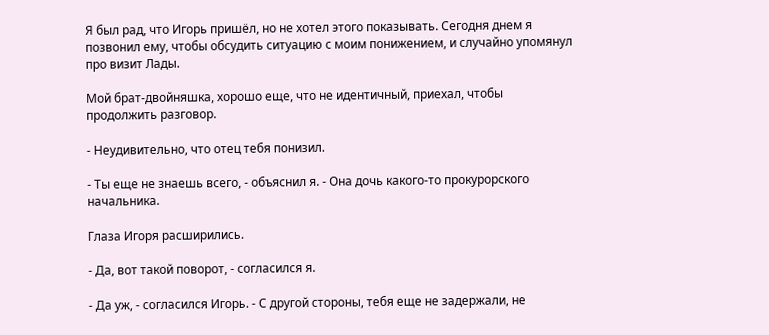Я был рад, что Игорь пришёл, но не хотел этого показывать. Сегодня днем я позвонил ему, чтобы обсудить ситуацию с моим понижением, и случайно упомянул про визит Лады.

Мой брат-двойняшка, хорошо еще, что не идентичный, приехал, чтобы продолжить разговор.

- Неудивительно, что отец тебя понизил.

- Ты еще не знаешь всего, - объяснил я. - Она дочь какого-то прокурорского начальника.

Глаза Игоря расширились.

- Да, вот такой поворот, - согласился я.

- Да уж, - согласился Игорь. - С другой стороны, тебя еще не задержали, не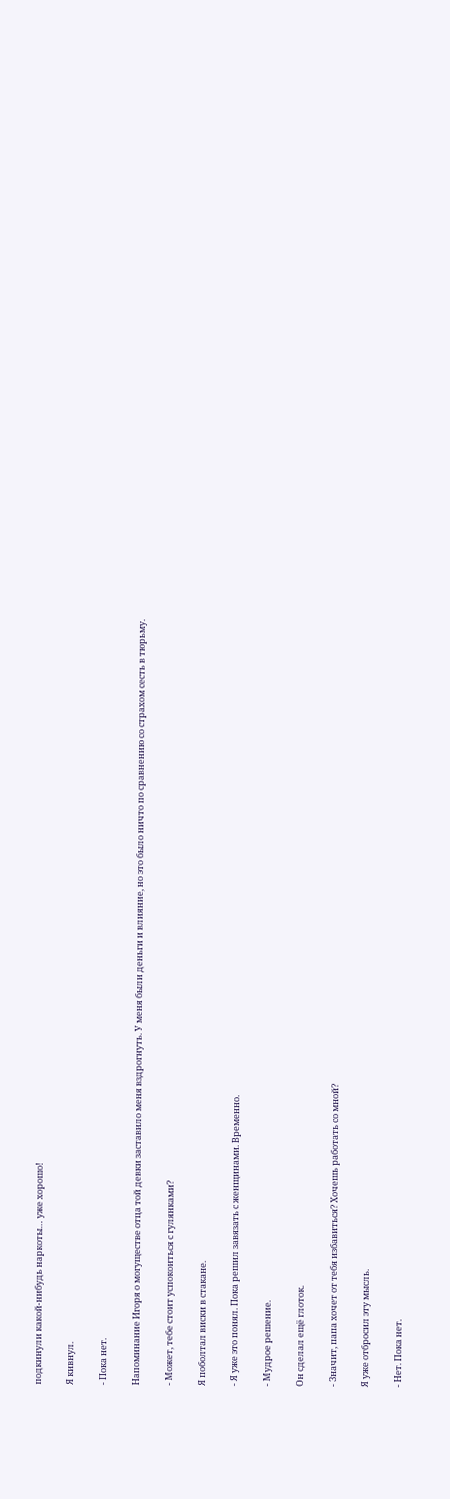подкинули какой-нибудь наркоты… уже хорошо!

Я кивнул.

- Пока нет.

Напоминание Игоря о могуществе отца той девки заставило меня вздрогнуть. У меня были деньги и влияние, но это было ничто по сравнению со страхом сесть в тюрьму.

- Может, тебе стоит успокоиться с гулянками?

Я поболтал виски в стакане.

- Я уже это понял. Пока решил завязать с женщинами. Временно.

- Мудрое решение.

Он сделал ещё глоток.

- Значит, папа хочет от тебя избавиться? Хочешь работать со мной?

Я уже отбросил эту мысль.

- Нет. Пока нет.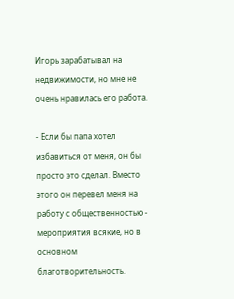Игорь зарабатывал на недвижимости, но мне не очень нравилась его работа.

- Если бы папа хотел избавиться от меня, он бы просто это сделал. Вместо этого он перевел меня на работу с общественностью - мероприятия всякие, но в основном благотворительность.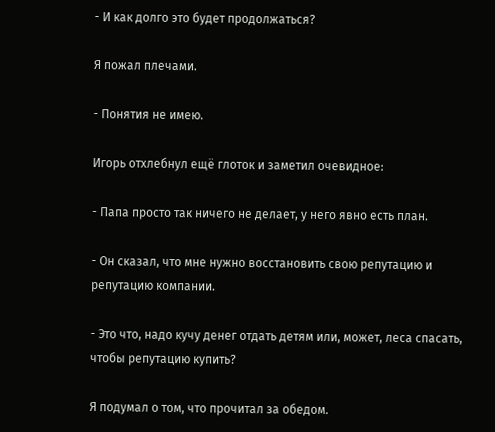- И как долго это будет продолжаться?

Я пожал плечами.

- Понятия не имею.

Игорь отхлебнул ещё глоток и заметил очевидное:

- Папа просто так ничего не делает, у него явно есть план.

- Он сказал, что мне нужно восстановить свою репутацию и репутацию компании.

- Это что, надо кучу денег отдать детям или, может, леса спасать, чтобы репутацию купить?

Я подумал о том, что прочитал за обедом.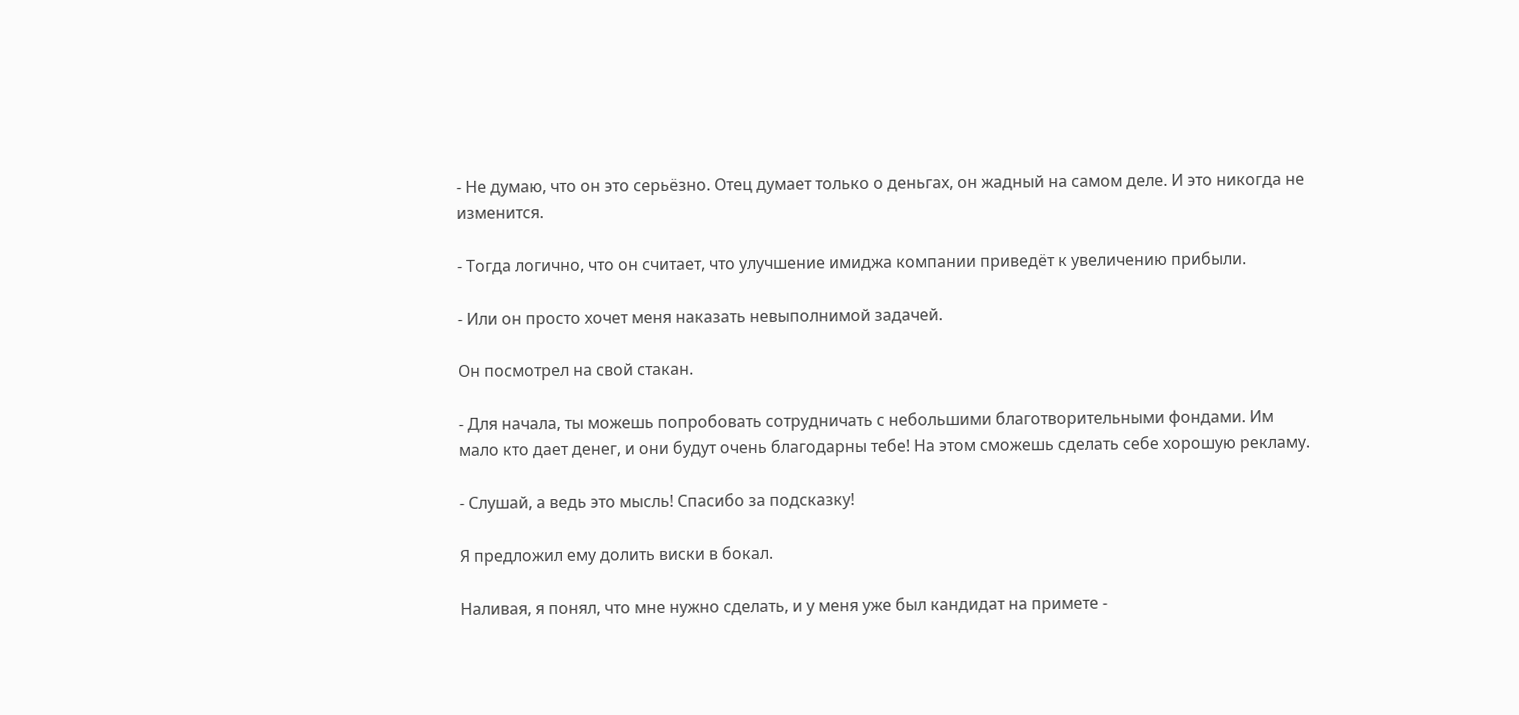- Не думаю, что он это серьёзно. Отец думает только о деньгах, он жадный на самом деле. И это никогда не изменится.

- Тогда логично, что он считает, что улучшение имиджа компании приведёт к увеличению прибыли.

- Или он просто хочет меня наказать невыполнимой задачей.

Он посмотрел на свой стакан.

- Для начала, ты можешь попробовать сотрудничать с небольшими благотворительными фондами. Им мало кто дает денег, и они будут очень благодарны тебе! На этом сможешь сделать себе хорошую рекламу.

- Слушай, а ведь это мысль! Спасибо за подсказку!

Я предложил ему долить виски в бокал.

Наливая, я понял, что мне нужно сделать, и у меня уже был кандидат на примете -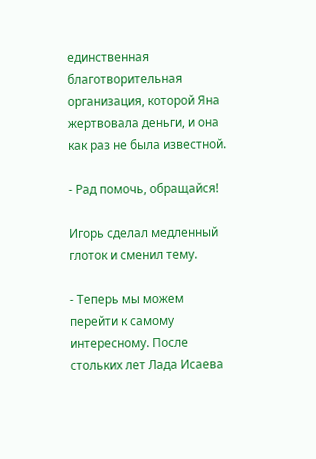единственная благотворительная организация, которой Яна жертвовала деньги, и она как раз не была известной.

- Рад помочь, обращайся!

Игорь сделал медленный глоток и сменил тему.

- Теперь мы можем перейти к самому интересному. После стольких лет Лада Исаева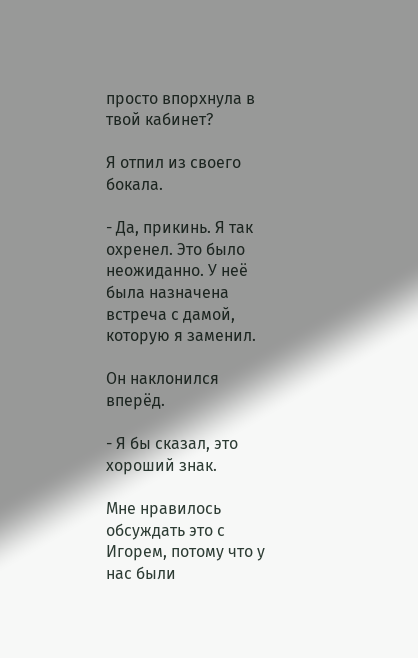просто впорхнула в твой кабинет?

Я отпил из своего бокала.

- Да, прикинь. Я так охренел. Это было неожиданно. У неё была назначена встреча с дамой, которую я заменил.

Он наклонился вперёд.

- Я бы сказал, это хороший знак.

Мне нравилось обсуждать это с Игорем, потому что у нас были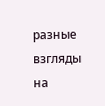разные взгляды на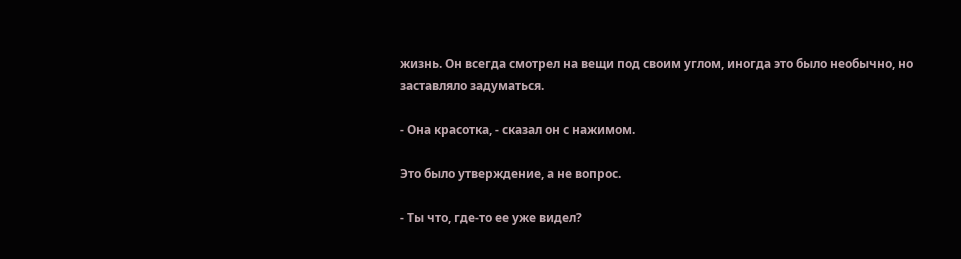жизнь. Он всегда смотрел на вещи под своим углом, иногда это было необычно, но заставляло задуматься.

- Она красотка, - сказал он с нажимом.

Это было утверждение, а не вопрос.

- Ты что, где-то ее уже видел?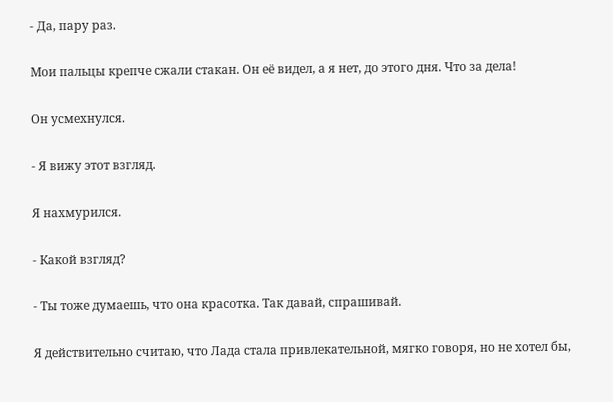- Да, пару раз.

Мои пальцы крепче сжали стакан. Он её видел, а я нет, до этого дня. Что за дела!

Он усмехнулся.

- Я вижу этот взгляд.

Я нахмурился.

- Какой взгляд?

- Ты тоже думаешь, что она красотка. Так давай, спрашивай.

Я действительно считаю, что Лада стала привлекательной, мягко говоря, но не хотел бы,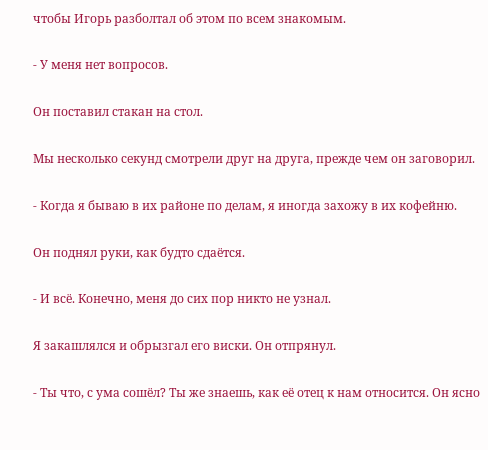чтобы Игорь разболтал об этом по всем знакомым.

- У меня нет вопросов.

Он поставил стакан на стол.

Мы несколько секунд смотрели друг на друга, прежде чем он заговорил.

- Когда я бываю в их районе по делам, я иногда захожу в их кофейню.

Он поднял руки, как будто сдаётся.

- И всё. Конечно, меня до сих пор никто не узнал.

Я закашлялся и обрызгал его виски. Он отпрянул.

- Ты что, с ума сошёл? Ты же знаешь, как её отец к нам относится. Он ясно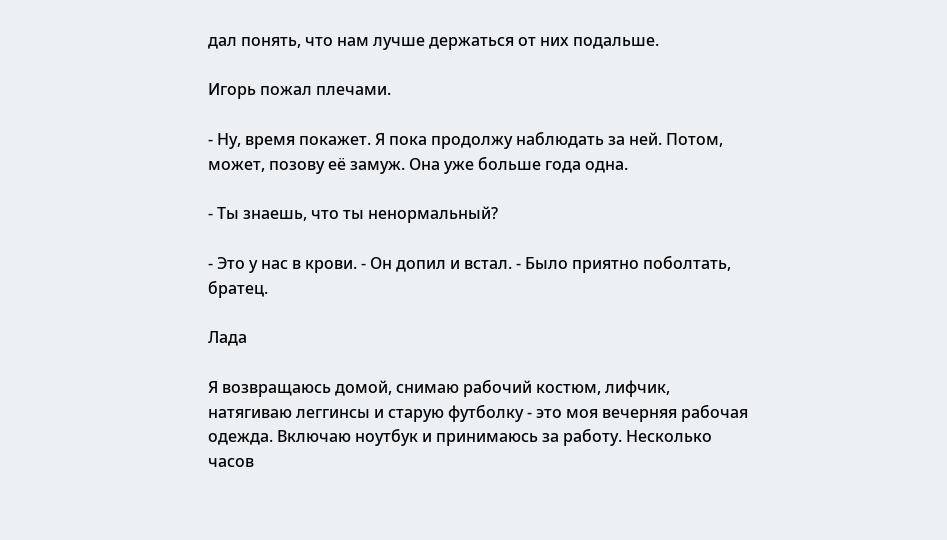дал понять, что нам лучше держаться от них подальше.

Игорь пожал плечами.

- Ну, время покажет. Я пока продолжу наблюдать за ней. Потом, может, позову её замуж. Она уже больше года одна.

- Ты знаешь, что ты ненормальный?

- Это у нас в крови. - Он допил и встал. - Было приятно поболтать, братец.

Лада

Я возвращаюсь домой, снимаю рабочий костюм, лифчик, натягиваю леггинсы и старую футболку - это моя вечерняя рабочая одежда. Включаю ноутбук и принимаюсь за работу. Несколько часов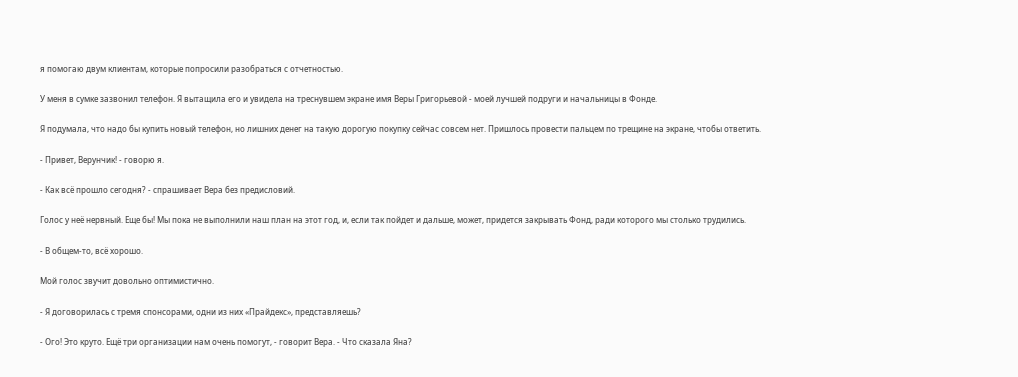я помогаю двум клиентам, которые попросили разобраться с отчетностью.

У меня в сумке зазвонил телефон. Я вытащила его и увидела на треснувшем экране имя Веры Григорьевой - моей лучшей подруги и начальницы в Фонде.

Я подумала, что надо бы купить новый телефон, но лишних денег на такую дорогую покупку сейчас совсем нет. Пришлось провести пальцем по трещине на экране, чтобы ответить.

- Привет, Верунчик! - говорю я.

- Как всё прошло сегодня? - спрашивает Вера без предисловий.

Голос у неё нервный. Еще бы! Мы пока не выполнили наш план на этот год, и, если так пойдет и дальше, может, придется закрывать Фонд, ради которого мы столько трудились.

- В общем-то, всё хорошо.

Мой голос звучит довольно оптимистично.

- Я договорилась с тремя спонсорами, одни из них «Прайдекс», представляешь?

- Ого! Это круто. Ещё три организации нам очень помогут, - говорит Вера. - Что сказала Яна?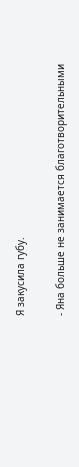Я закусила губу.

- Яна больше не занимается благотворительными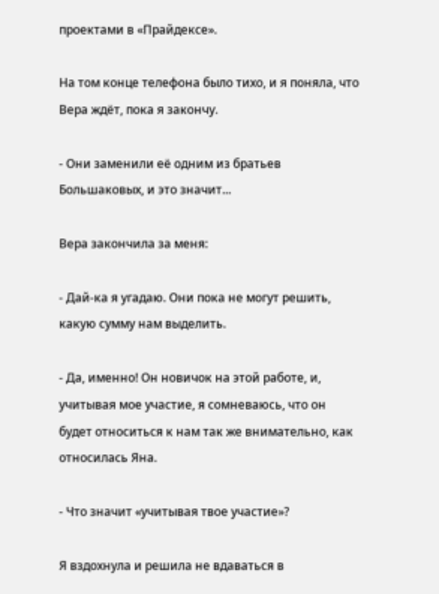проектами в «Прайдексе».

На том конце телефона было тихо, и я поняла, что Вера ждёт, пока я закончу.

- Они заменили её одним из братьев Большаковых, и это значит...

Вера закончила за меня:

- Дай-ка я угадаю. Они пока не могут решить, какую сумму нам выделить.

- Да, именно! Он новичок на этой работе, и, учитывая мое участие, я сомневаюсь, что он будет относиться к нам так же внимательно, как относилась Яна.

- Что значит «учитывая твое участие»?

Я вздохнула и решила не вдаваться в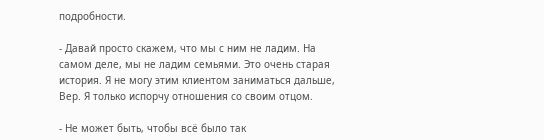подробности.

- Давай просто скажем, что мы с ним не ладим. На самом деле, мы не ладим семьями. Это очень старая история. Я не могу этим клиентом заниматься дальше, Вер. Я только испорчу отношения со своим отцом.

- Не может быть, чтобы всё было так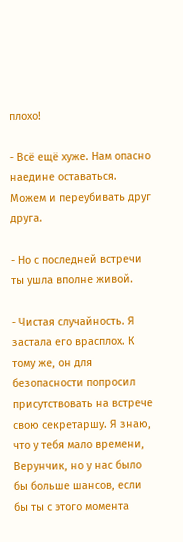плохо!

- Всё ещё хуже. Нам опасно наедине оставаться. Можем и переубивать друг друга.

- Но с последней встречи ты ушла вполне живой.

- Чистая случайность. Я застала его врасплох. К тому же, он для безопасности попросил присутствовать на встрече свою секретаршу. Я знаю, что у тебя мало времени, Верунчик, но у нас было бы больше шансов, если бы ты с этого момента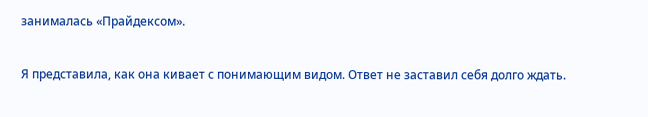занималась «Прайдексом».

Я представила, как она кивает с понимающим видом. Ответ не заставил себя долго ждать.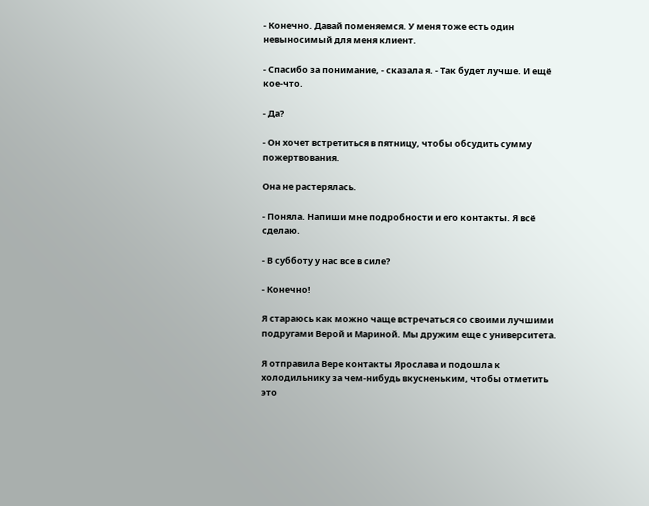- Конечно. Давай поменяемся. У меня тоже есть один невыносимый для меня клиент.

- Спасибо за понимание, - сказала я. - Так будет лучше. И ещё кое-что.

- Да?

- Он хочет встретиться в пятницу, чтобы обсудить сумму пожертвования.

Она не растерялась.

- Поняла. Напиши мне подробности и его контакты. Я всё сделаю.

- В субботу у нас все в силе?

- Конечно!

Я стараюсь как можно чаще встречаться со своими лучшими подругами Верой и Мариной. Мы дружим еще с университета.

Я отправила Вере контакты Ярослава и подошла к холодильнику за чем-нибудь вкусненьким, чтобы отметить это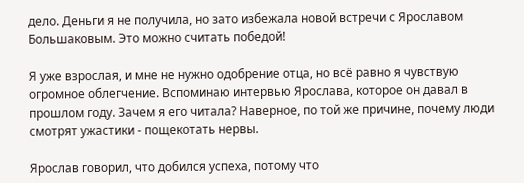дело. Деньги я не получила, но зато избежала новой встречи с Ярославом Большаковым. Это можно считать победой!

Я уже взрослая, и мне не нужно одобрение отца, но всё равно я чувствую огромное облегчение. Вспоминаю интервью Ярослава, которое он давал в прошлом году. Зачем я его читала? Наверное, по той же причине, почему люди смотрят ужастики - пощекотать нервы.

Ярослав говорил, что добился успеха, потому что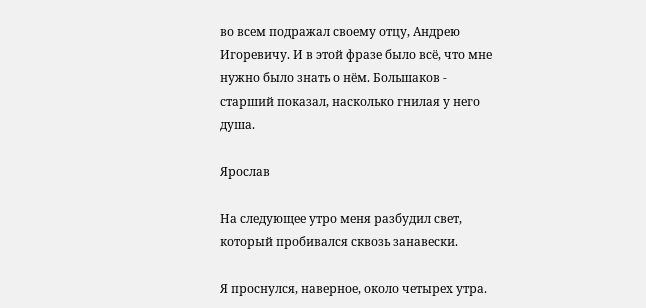во всем подражал своему отцу, Андрею Игоревичу. И в этой фразе было всё, что мне нужно было знать о нём. Большаков - старший показал, насколько гнилая у него душа.

Ярослав

На следующее утро меня разбудил свет, который пробивался сквозь занавески.

Я проснулся, наверное, около четырех утра.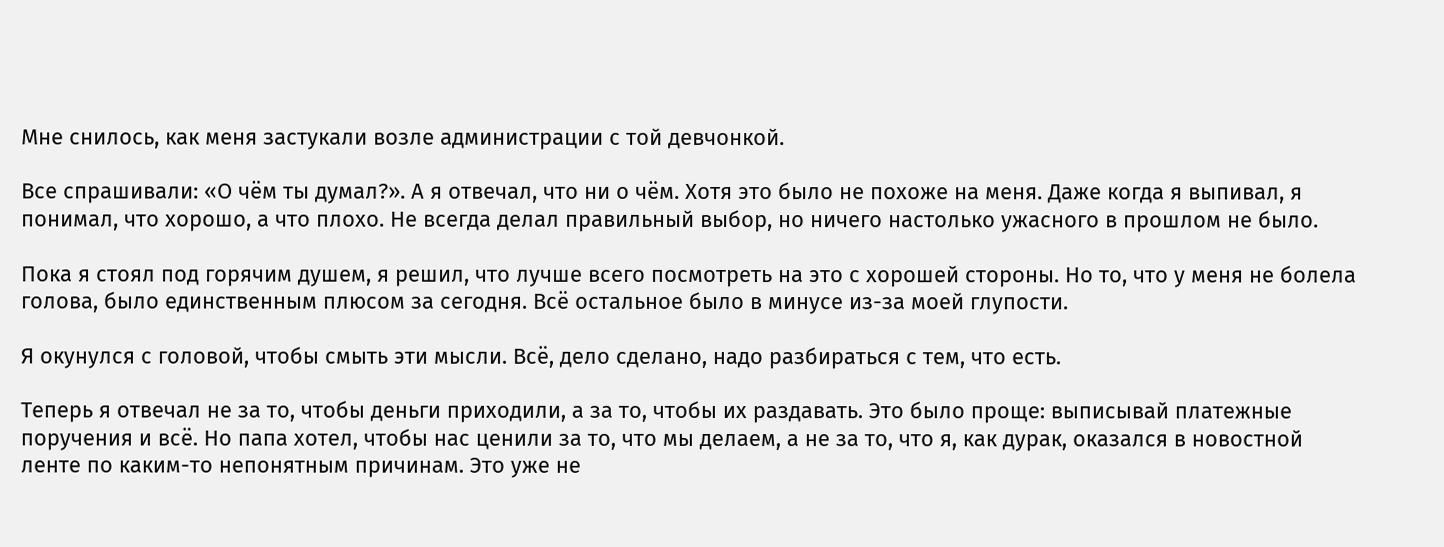Мне снилось, как меня застукали возле администрации с той девчонкой.

Все спрашивали: «О чём ты думал?». А я отвечал, что ни о чём. Хотя это было не похоже на меня. Даже когда я выпивал, я понимал, что хорошо, а что плохо. Не всегда делал правильный выбор, но ничего настолько ужасного в прошлом не было.

Пока я стоял под горячим душем, я решил, что лучше всего посмотреть на это с хорошей стороны. Но то, что у меня не болела голова, было единственным плюсом за сегодня. Всё остальное было в минусе из-за моей глупости.

Я окунулся с головой, чтобы смыть эти мысли. Всё, дело сделано, надо разбираться с тем, что есть.

Теперь я отвечал не за то, чтобы деньги приходили, а за то, чтобы их раздавать. Это было проще: выписывай платежные поручения и всё. Но папа хотел, чтобы нас ценили за то, что мы делаем, а не за то, что я, как дурак, оказался в новостной ленте по каким-то непонятным причинам. Это уже не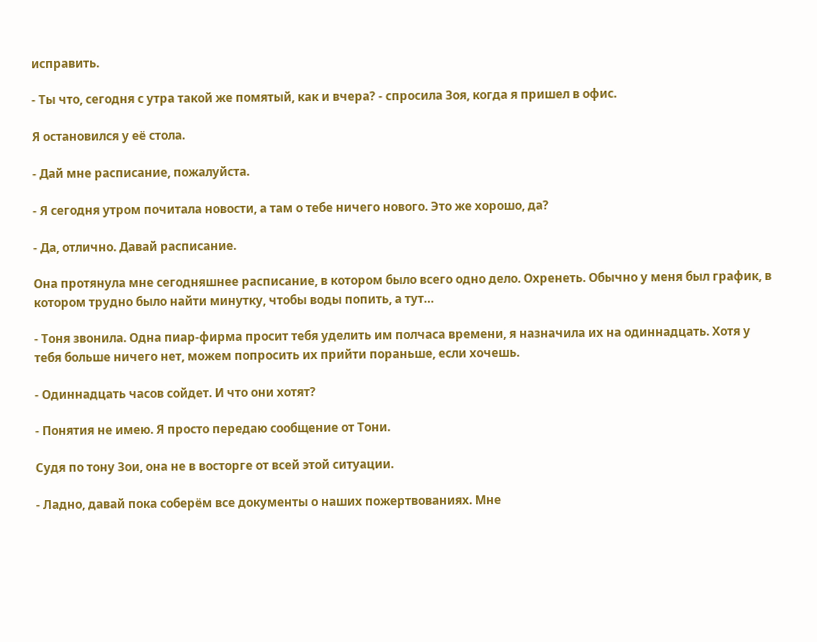исправить.

- Ты что, сегодня с утра такой же помятый, как и вчера? - спросила Зоя, когда я пришел в офис.

Я остановился у её стола.

- Дай мне расписание, пожалуйста.

- Я сегодня утром почитала новости, а там о тебе ничего нового. Это же хорошо, да?

- Да, отлично. Давай расписание.

Она протянула мне сегодняшнее расписание, в котором было всего одно дело. Охренеть. Обычно у меня был график, в котором трудно было найти минутку, чтобы воды попить, а тут…

- Тоня звонила. Одна пиар-фирма просит тебя уделить им полчаса времени, я назначила их на одиннадцать. Хотя у тебя больше ничего нет, можем попросить их прийти пораньше, если хочешь.

- Одиннадцать часов сойдет. И что они хотят?

- Понятия не имею. Я просто передаю сообщение от Тони.

Судя по тону Зои, она не в восторге от всей этой ситуации.

- Ладно, давай пока соберём все документы о наших пожертвованиях. Мне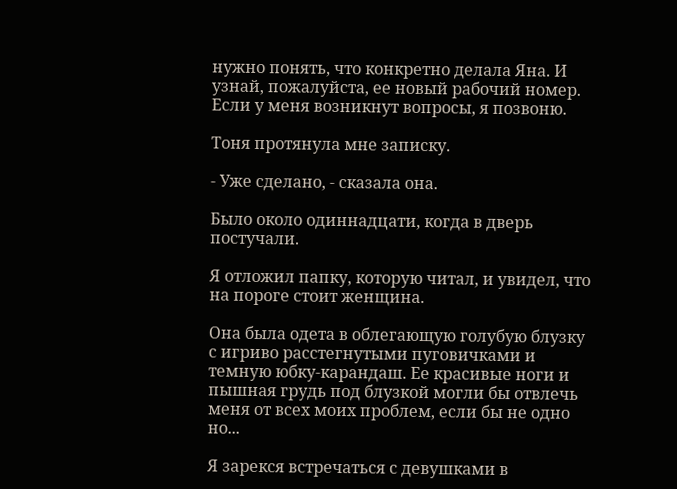нужно понять, что конкретно делала Яна. И узнай, пожалуйста, ее новый рабочий номер. Если у меня возникнут вопросы, я позвоню.

Тоня протянула мне записку.

- Уже сделано, - сказала она.

Было около одиннадцати, когда в дверь постучали.

Я отложил папку, которую читал, и увидел, что на пороге стоит женщина.

Она была одета в облегающую голубую блузку с игриво расстегнутыми пуговичками и темную юбку-карандаш. Ее красивые ноги и пышная грудь под блузкой могли бы отвлечь меня от всех моих проблем, если бы не одно но...

Я зарекся встречаться с девушками в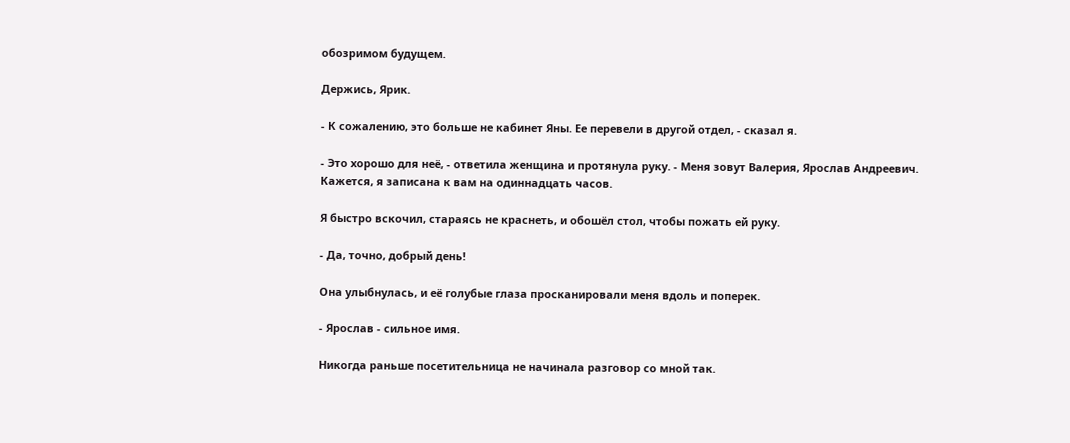обозримом будущем.

Держись, Ярик.

- К сожалению, это больше не кабинет Яны. Ее перевели в другой отдел, - сказал я.

- Это хорошо для неё, - ответила женщина и протянула руку. - Меня зовут Валерия, Ярослав Андреевич. Кажется, я записана к вам на одиннадцать часов.

Я быстро вскочил, стараясь не краснеть, и обошёл стол, чтобы пожать ей руку.

- Да, точно, добрый день!

Она улыбнулась, и её голубые глаза просканировали меня вдоль и поперек.

- Ярослав - сильное имя.

Никогда раньше посетительница не начинала разговор со мной так.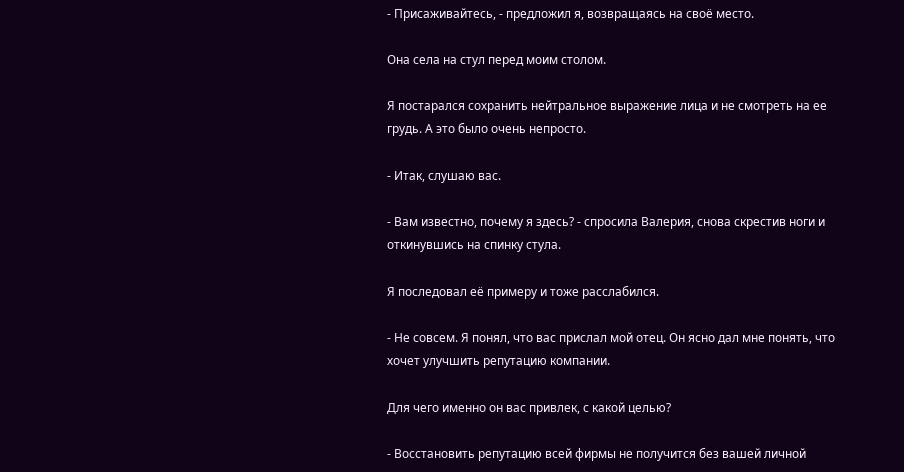- Присаживайтесь, - предложил я, возвращаясь на своё место.

Она села на стул перед моим столом.

Я постарался сохранить нейтральное выражение лица и не смотреть на ее грудь. А это было очень непросто.

- Итак, слушаю вас.

- Вам известно, почему я здесь? - спросила Валерия, снова скрестив ноги и откинувшись на спинку стула.

Я последовал её примеру и тоже расслабился.

- Не совсем. Я понял, что вас прислал мой отец. Он ясно дал мне понять, что хочет улучшить репутацию компании.

Для чего именно он вас привлек, с какой целью?

- Восстановить репутацию всей фирмы не получится без вашей личной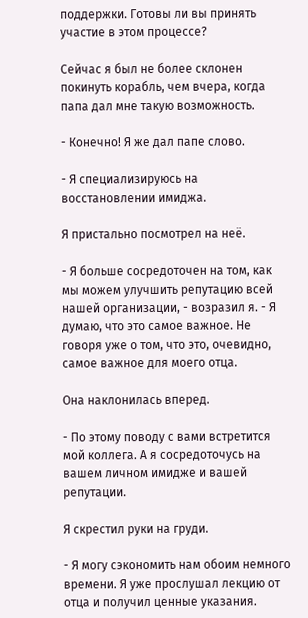поддержки. Готовы ли вы принять участие в этом процессе?

Сейчас я был не более склонен покинуть корабль, чем вчера, когда папа дал мне такую возможность.

- Конечно! Я же дал папе слово.

- Я специализируюсь на восстановлении имиджа.

Я пристально посмотрел на неё.

- Я больше сосредоточен на том, как мы можем улучшить репутацию всей нашей организации, - возразил я. - Я думаю, что это самое важное. Не говоря уже о том, что это, очевидно, самое важное для моего отца.

Она наклонилась вперед.

- По этому поводу с вами встретится мой коллега. А я сосредоточусь на вашем личном имидже и вашей репутации.

Я скрестил руки на груди.

- Я могу сэкономить нам обоим немного времени. Я уже прослушал лекцию от отца и получил ценные указания.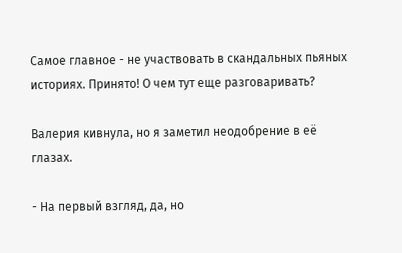Самое главное - не участвовать в скандальных пьяных историях. Принято! О чем тут еще разговаривать?

Валерия кивнула, но я заметил неодобрение в её глазах.

- На первый взгляд, да, но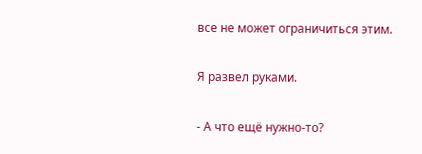все не может ограничиться этим.

Я развел руками.

- А что ещё нужно-то?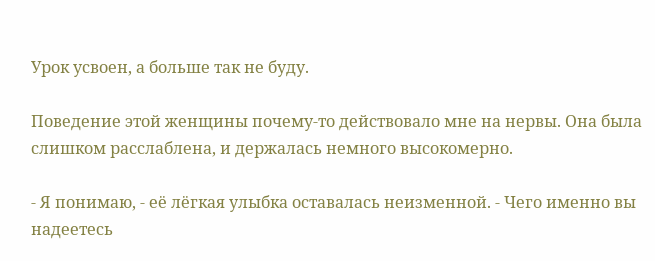Урок усвоен, а больше так не буду.

Поведение этой женщины почему-то действовало мне на нервы. Она была слишком расслаблена, и держалась немного высокомерно.

- Я понимаю, - её лёгкая улыбка оставалась неизменной. - Чего именно вы надеетесь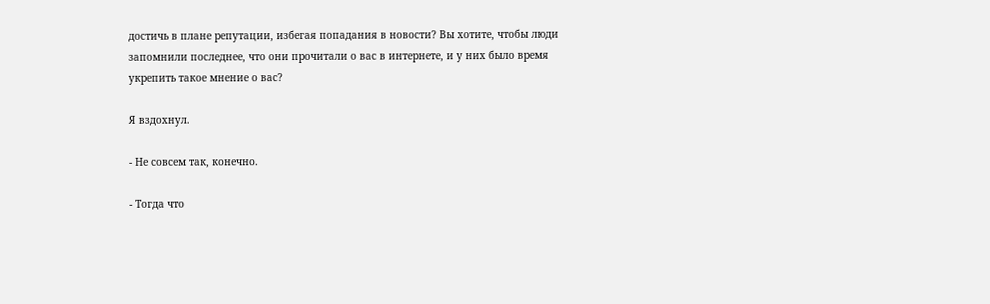достичь в плане репутации, избегая попадания в новости? Вы хотите, чтобы люди запомнили последнее, что они прочитали о вас в интернете, и у них было время укрепить такое мнение о вас?

Я вздохнул.

- Не совсем так, конечно.

- Тогда что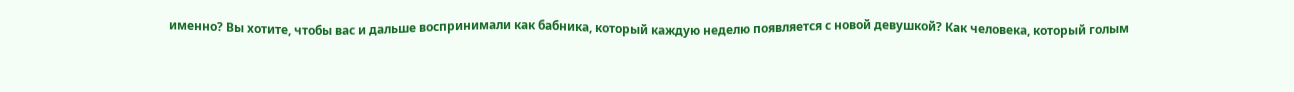именно? Вы хотите, чтобы вас и дальше воспринимали как бабника, который каждую неделю появляется с новой девушкой? Как человека, который голым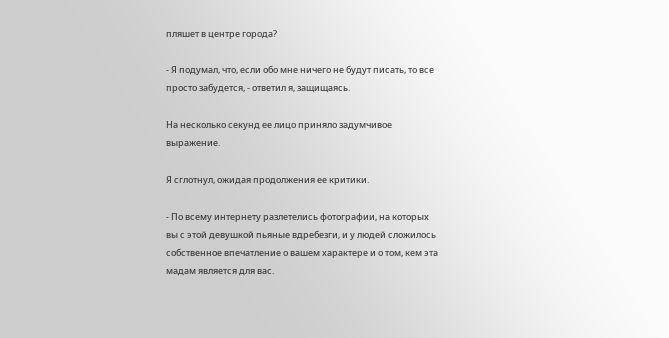пляшет в центре города?

- Я подумал, что, если обо мне ничего не будут писать, то все просто забудется, - ответил я, защищаясь.

На несколько секунд ее лицо приняло задумчивое выражение.

Я сглотнул, ожидая продолжения ее критики.

- По всему интернету разлетелись фотографии, на которых вы с этой девушкой пьяные вдребезги, и у людей сложилось собственное впечатление о вашем характере и о том, кем эта мадам является для вас.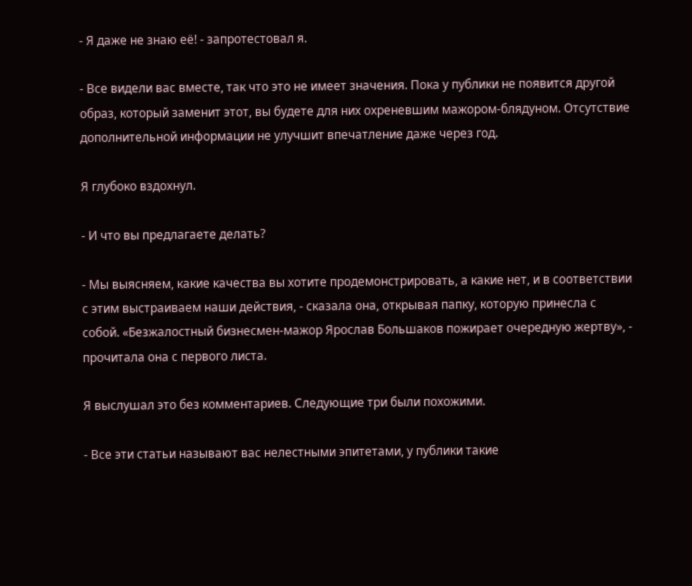- Я даже не знаю её! - запротестовал я.

- Все видели вас вместе, так что это не имеет значения. Пока у публики не появится другой образ, который заменит этот, вы будете для них охреневшим мажором-блядуном. Отсутствие дополнительной информации не улучшит впечатление даже через год.

Я глубоко вздохнул.

- И что вы предлагаете делать?

- Мы выясняем, какие качества вы хотите продемонстрировать, а какие нет, и в соответствии с этим выстраиваем наши действия, - сказала она, открывая папку, которую принесла с собой. «Безжалостный бизнесмен-мажор Ярослав Большаков пожирает очередную жертву», - прочитала она с первого листа.

Я выслушал это без комментариев. Следующие три были похожими.

- Все эти статьи называют вас нелестными эпитетами, у публики такие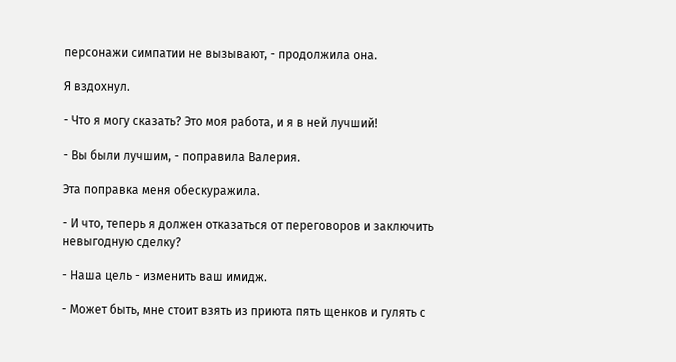персонажи симпатии не вызывают, - продолжила она.

Я вздохнул.

- Что я могу сказать? Это моя работа, и я в ней лучший!

- Вы были лучшим, - поправила Валерия.

Эта поправка меня обескуражила.

- И что, теперь я должен отказаться от переговоров и заключить невыгодную сделку?

- Наша цель - изменить ваш имидж.

- Может быть, мне стоит взять из приюта пять щенков и гулять с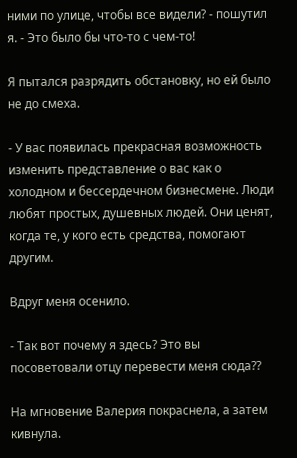ними по улице, чтобы все видели? - пошутил я. - Это было бы что-то с чем-то!

Я пытался разрядить обстановку, но ей было не до смеха.

- У вас появилась прекрасная возможность изменить представление о вас как о холодном и бессердечном бизнесмене. Люди любят простых, душевных людей. Они ценят, когда те, у кого есть средства, помогают другим.

Вдруг меня осенило.

- Так вот почему я здесь? Это вы посоветовали отцу перевести меня сюда??

На мгновение Валерия покраснела, а затем кивнула.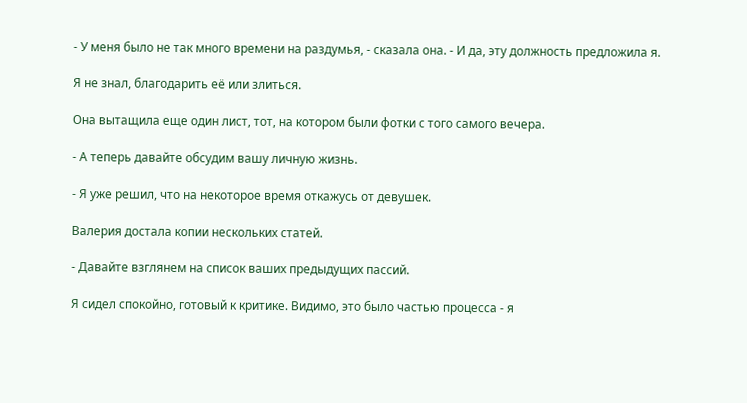- У меня было не так много времени на раздумья, - сказала она. - И да, эту должность предложила я.

Я не знал, благодарить её или злиться.

Она вытащила еще один лист, тот, на котором были фотки с того самого вечера.

- А теперь давайте обсудим вашу личную жизнь.

- Я уже решил, что на некоторое время откажусь от девушек.

Валерия достала копии нескольких статей.

- Давайте взглянем на список ваших предыдущих пассий.

Я сидел спокойно, готовый к критике. Видимо, это было частью процесса - я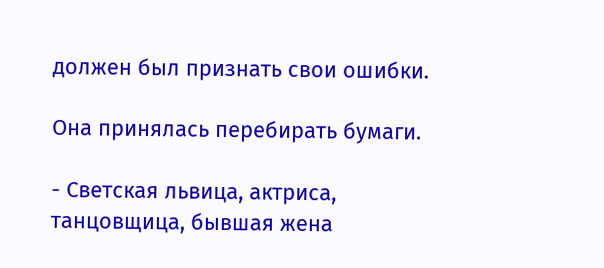должен был признать свои ошибки.

Она принялась перебирать бумаги.

- Светская львица, актриса, танцовщица, бывшая жена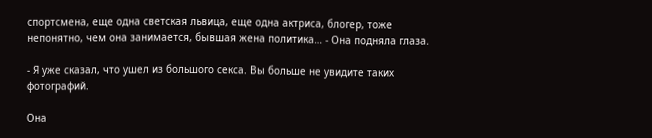спортсмена, еще одна светская львица, еще одна актриса, блогер, тоже непонятно, чем она занимается, бывшая жена политика… - Она подняла глаза.

- Я уже сказал, что ушел из большого секса. Вы больше не увидите таких фотографий.

Она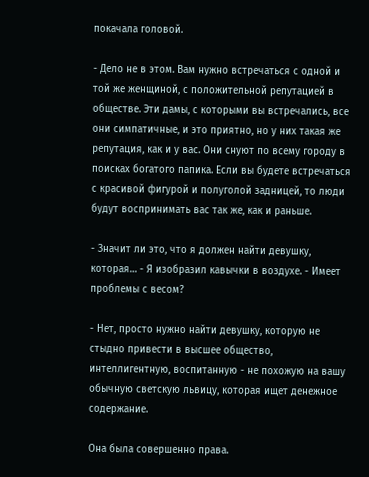покачала головой.

- Дело не в этом. Вам нужно встречаться с одной и той же женщиной, с положительной репутацией в обществе. Эти дамы, с которыми вы встречались, все они симпатичные, и это приятно, но у них такая же репутация, как и у вас. Они снуют по всему городу в поисках богатого папика. Если вы будете встречаться с красивой фигурой и полуголой задницей, то люди будут воспринимать вас так же, как и раньше.

- Значит ли это, что я должен найти девушку, которая… - Я изобразил кавычки в воздухе. - Имеет проблемы с весом?

- Нет, просто нужно найти девушку, которую не стыдно привести в высшее общество, интеллигентную, воспитанную - не похожую на вашу обычную светскую львицу, которая ищет денежное содержание.

Она была совершенно права.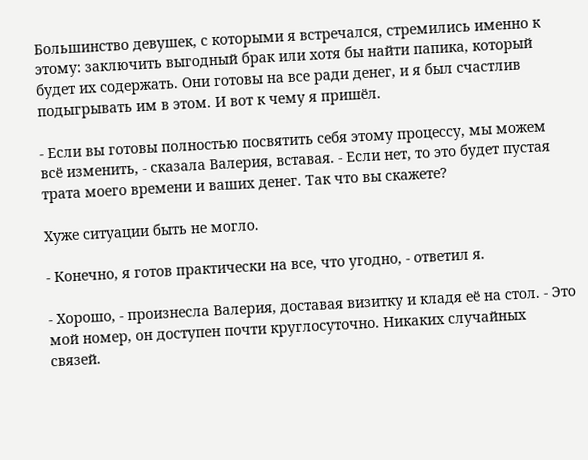Большинство девушек, с которыми я встречался, стремились именно к этому: заключить выгодный брак или хотя бы найти папика, который будет их содержать. Они готовы на все ради денег, и я был счастлив подыгрывать им в этом. И вот к чему я пришёл.

- Если вы готовы полностью посвятить себя этому процессу, мы можем всё изменить, - сказала Валерия, вставая. - Если нет, то это будет пустая трата моего времени и ваших денег. Так что вы скажете?

Хуже ситуации быть не могло.

- Конечно, я готов практически на все, что угодно, - ответил я.

- Хорошо, - произнесла Валерия, доставая визитку и кладя её на стол. - Это мой номер, он доступен почти круглосуточно. Никаких случайных связей.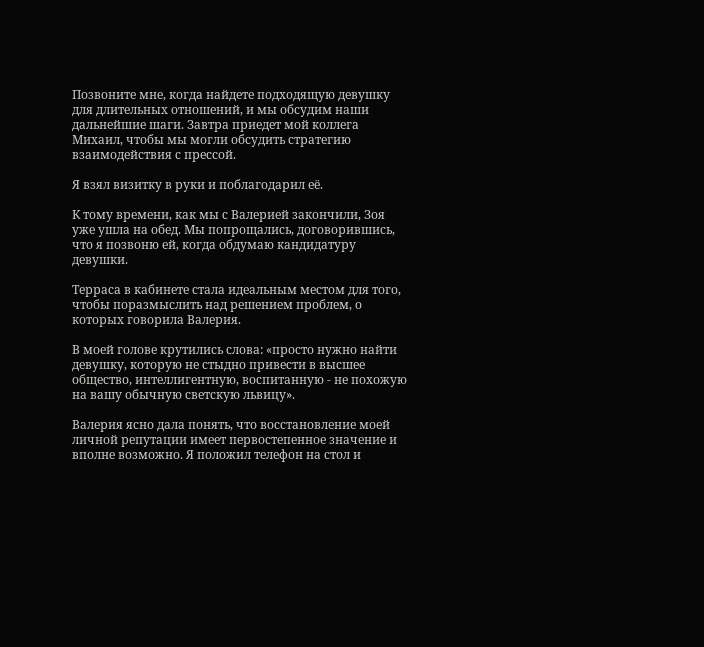Позвоните мне, когда найдете подходящую девушку для длительных отношений, и мы обсудим наши дальнейшие шаги. Завтра приедет мой коллега Михаил, чтобы мы могли обсудить стратегию взаимодействия с прессой.

Я взял визитку в руки и поблагодарил её.

К тому времени, как мы с Валерией закончили, Зоя уже ушла на обед. Мы попрощались, договорившись, что я позвоню ей, когда обдумаю кандидатуру девушки.

Терраса в кабинете стала идеальным местом для того, чтобы поразмыслить над решением проблем, о которых говорила Валерия.

В моей голове крутились слова: «просто нужно найти девушку, которую не стыдно привести в высшее общество, интеллигентную, воспитанную - не похожую на вашу обычную светскую львицу».

Валерия ясно дала понять, что восстановление моей личной репутации имеет первостепенное значение и вполне возможно. Я положил телефон на стол и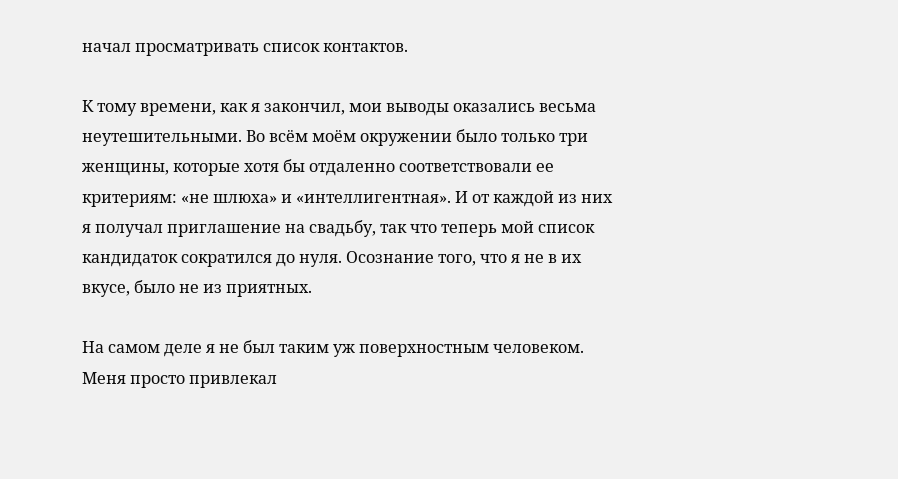начал просматривать список контактов.

К тому времени, как я закончил, мои выводы оказались весьма неутешительными. Во всём моём окружении было только три женщины, которые хотя бы отдаленно соответствовали ее критериям: «не шлюха» и «интеллигентная». И от каждой из них я получал приглашение на свадьбу, так что теперь мой список кандидаток сократился до нуля. Осознание того, что я не в их вкусе, было не из приятных.

На самом деле я не был таким уж поверхностным человеком. Меня просто привлекал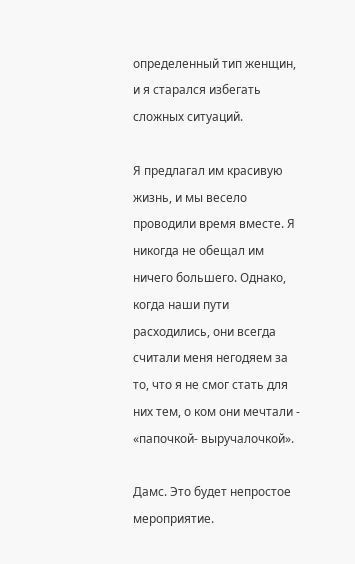определенный тип женщин, и я старался избегать сложных ситуаций.

Я предлагал им красивую жизнь, и мы весело проводили время вместе. Я никогда не обещал им ничего большего. Однако, когда наши пути расходились, они всегда считали меня негодяем за то, что я не смог стать для них тем, о ком они мечтали - «папочкой- выручалочкой».

Дамс. Это будет непростое мероприятие.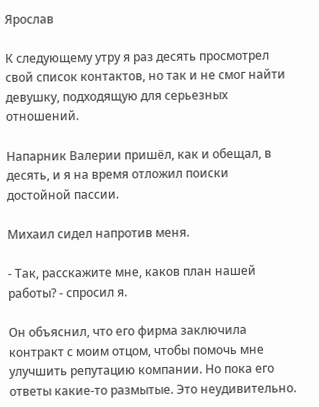Ярослав

К следующему утру я раз десять просмотрел свой список контактов, но так и не смог найти девушку, подходящую для серьезных отношений.

Напарник Валерии пришёл, как и обещал, в десять, и я на время отложил поиски достойной пассии.

Михаил сидел напротив меня.

- Так, расскажите мне, каков план нашей работы? - спросил я.

Он объяснил, что его фирма заключила контракт с моим отцом, чтобы помочь мне улучшить репутацию компании. Но пока его ответы какие-то размытые. Это неудивительно.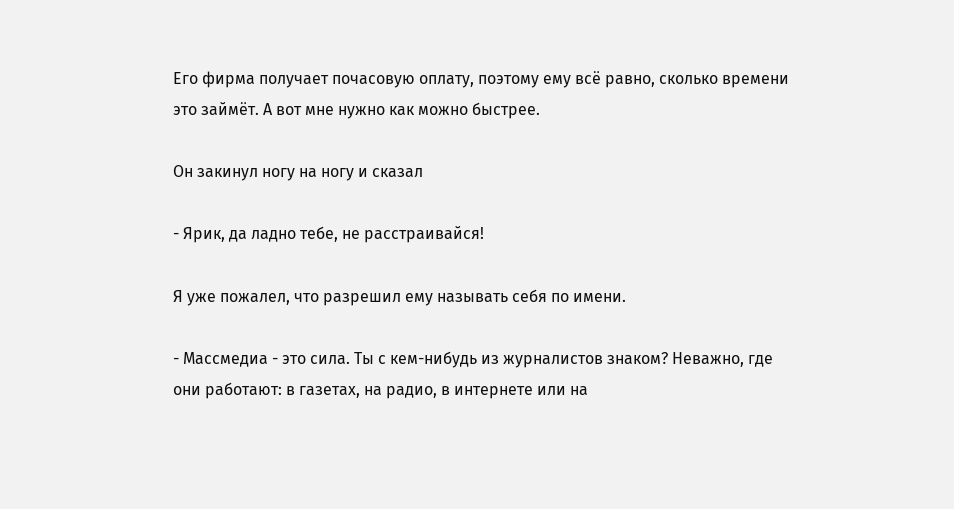Его фирма получает почасовую оплату, поэтому ему всё равно, сколько времени это займёт. А вот мне нужно как можно быстрее.

Он закинул ногу на ногу и сказал

- Ярик, да ладно тебе, не расстраивайся!

Я уже пожалел, что разрешил ему называть себя по имени.

- Массмедиа - это сила. Ты с кем-нибудь из журналистов знаком? Неважно, где они работают: в газетах, на радио, в интернете или на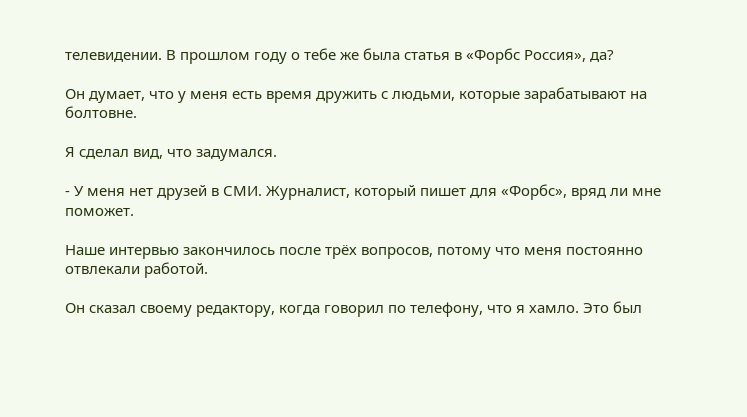телевидении. В прошлом году о тебе же была статья в «Форбс Россия», да?

Он думает, что у меня есть время дружить с людьми, которые зарабатывают на болтовне.

Я сделал вид, что задумался.

- У меня нет друзей в СМИ. Журналист, который пишет для «Форбс», вряд ли мне поможет.

Наше интервью закончилось после трёх вопросов, потому что меня постоянно отвлекали работой.

Он сказал своему редактору, когда говорил по телефону, что я хамло. Это был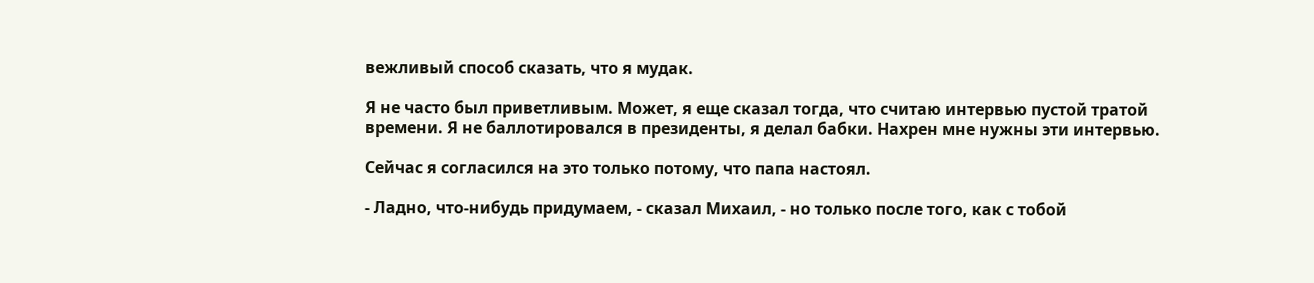вежливый способ сказать, что я мудак.

Я не часто был приветливым. Может, я еще сказал тогда, что считаю интервью пустой тратой времени. Я не баллотировался в президенты, я делал бабки. Нахрен мне нужны эти интервью.

Сейчас я согласился на это только потому, что папа настоял.

- Ладно, что-нибудь придумаем, - сказал Михаил, - но только после того, как с тобой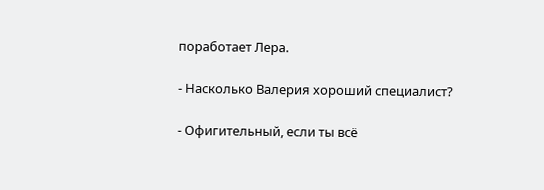поработает Лера.

- Насколько Валерия хороший специалист?

- Офигительный, если ты всё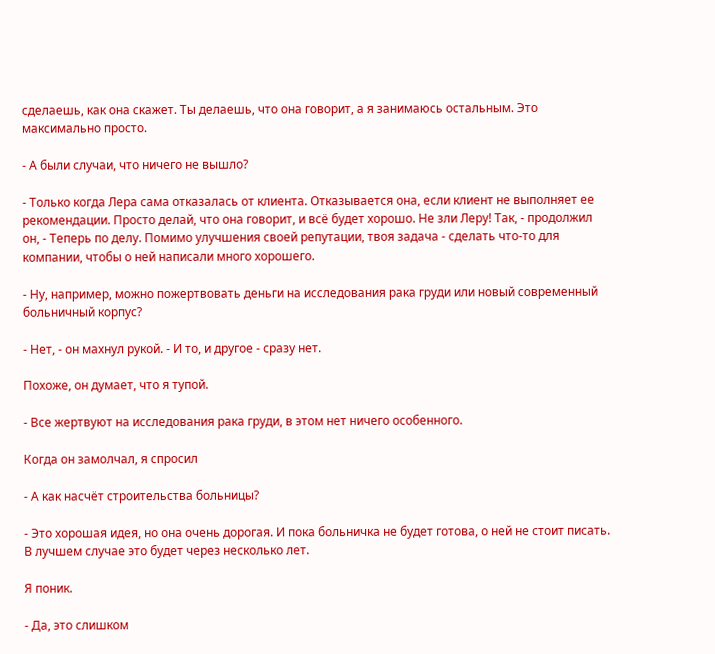сделаешь, как она скажет. Ты делаешь, что она говорит, а я занимаюсь остальным. Это максимально просто.

- А были случаи, что ничего не вышло?

- Только когда Лера сама отказалась от клиента. Отказывается она, если клиент не выполняет ее рекомендации. Просто делай, что она говорит, и всё будет хорошо. Не зли Леру! Так, - продолжил он, - Теперь по делу. Помимо улучшения своей репутации, твоя задача - сделать что-то для компании, чтобы о ней написали много хорошего.

- Ну, например, можно пожертвовать деньги на исследования рака груди или новый современный больничный корпус?

- Нет, - он махнул рукой. - И то, и другое - сразу нет.

Похоже, он думает, что я тупой.

- Все жертвуют на исследования рака груди, в этом нет ничего особенного.

Когда он замолчал, я спросил

- А как насчёт строительства больницы?

- Это хорошая идея, но она очень дорогая. И пока больничка не будет готова, о ней не стоит писать. В лучшем случае это будет через несколько лет.

Я поник.

- Да, это слишком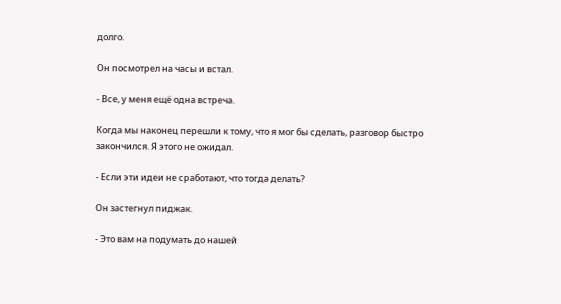долго.

Он посмотрел на часы и встал.

- Все, у меня ещё одна встреча.

Когда мы наконец перешли к тому, что я мог бы сделать, разговор быстро закончился. Я этого не ожидал.

- Если эти идеи не сработают, что тогда делать?

Он застегнул пиджак.

- Это вам на подумать до нашей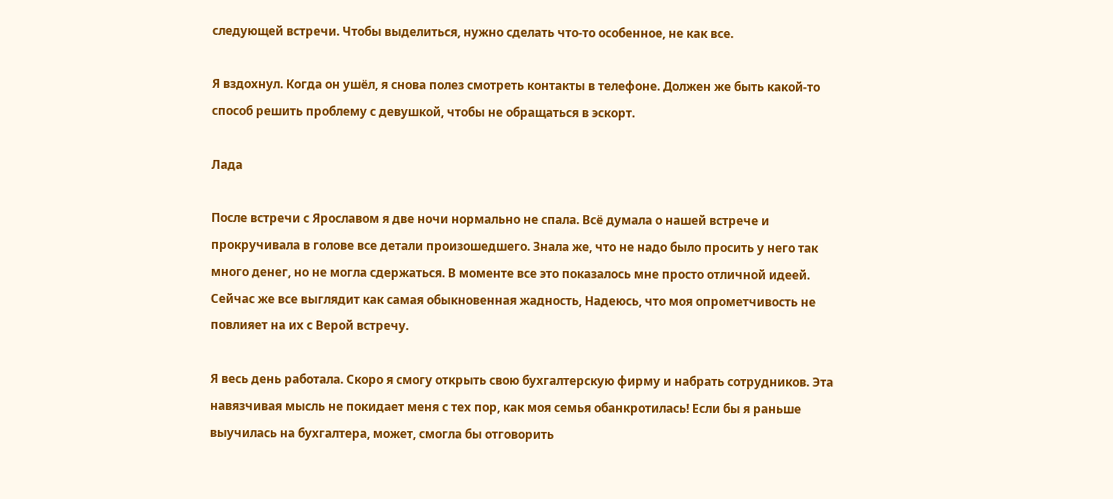следующей встречи. Чтобы выделиться, нужно сделать что-то особенное, не как все.

Я вздохнул. Когда он ушёл, я снова полез смотреть контакты в телефоне. Должен же быть какой-то способ решить проблему с девушкой, чтобы не обращаться в эскорт.

Лада

После встречи с Ярославом я две ночи нормально не спала. Всё думала о нашей встрече и прокручивала в голове все детали произошедшего. Знала же, что не надо было просить у него так много денег, но не могла сдержаться. В моменте все это показалось мне просто отличной идеей. Сейчас же все выглядит как самая обыкновенная жадность, Надеюсь, что моя опрометчивость не повлияет на их с Верой встречу.

Я весь день работала. Скоро я смогу открыть свою бухгалтерскую фирму и набрать сотрудников. Эта навязчивая мысль не покидает меня с тех пор, как моя семья обанкротилась! Если бы я раньше выучилась на бухгалтера, может, смогла бы отговорить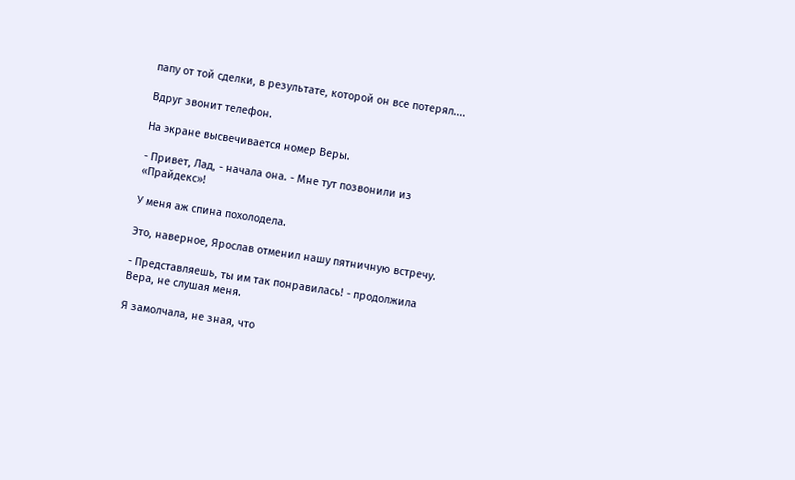папу от той сделки, в результате, которой он все потерял....

Вдруг звонит телефон.

На экране высвечивается номер Веры.

- Привет, Лад, - начала она. - Мне тут позвонили из «Прайдекс»!

У меня аж спина похолодела.

Это, наверное, Ярослав отменил нашу пятничную встречу.

- Представляешь, ты им так понравилась! - продолжила Вера, не слушая меня.

Я замолчала, не зная, что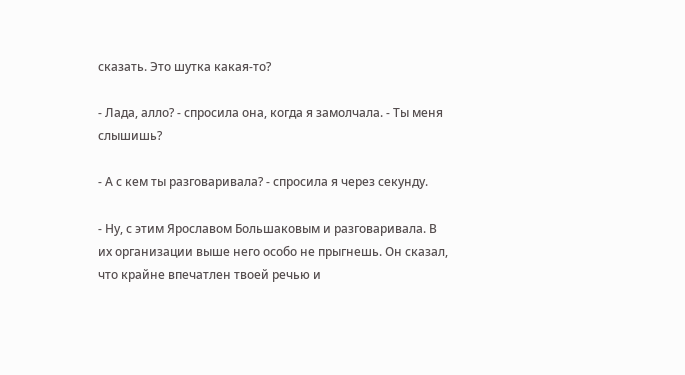сказать. Это шутка какая-то?

- Лада, алло? - спросила она, когда я замолчала. - Ты меня слышишь?

- А с кем ты разговаривала? - спросила я через секунду.

- Ну, с этим Ярославом Большаковым и разговаривала. В их организации выше него особо не прыгнешь. Он сказал, что крайне впечатлен твоей речью и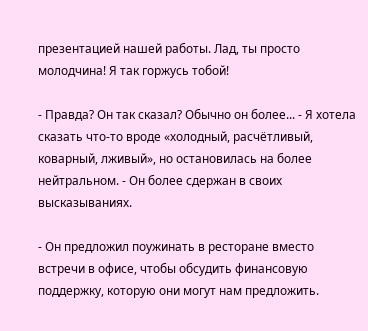презентацией нашей работы. Лад, ты просто молодчина! Я так горжусь тобой!

- Правда? Он так сказал? Обычно он более... - Я хотела сказать что-то вроде «холодный, расчётливый, коварный, лживый», но остановилась на более нейтральном. - Он более сдержан в своих высказываниях.

- Он предложил поужинать в ресторане вместо встречи в офисе, чтобы обсудить финансовую поддержку, которую они могут нам предложить.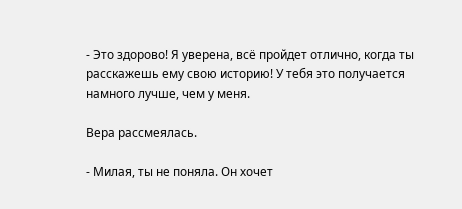- Это здорово! Я уверена, всё пройдет отлично, когда ты расскажешь ему свою историю! У тебя это получается намного лучше, чем у меня.

Вера рассмеялась.

- Милая, ты не поняла. Он хочет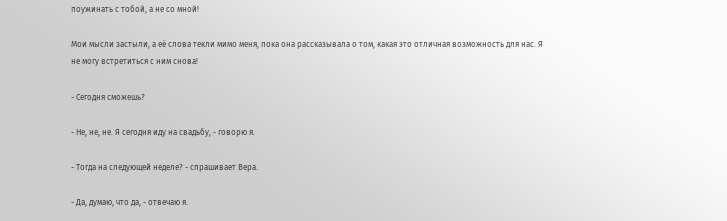поужинать с тобой, а не со мной!

Мои мысли застыли, а её слова текли мимо меня, пока она рассказывала о том, какая это отличная возможность для нас. Я не могу встретиться с ним снова!

- Сегодня сможешь?

- Не, не, не. Я сегодня иду на свадьбу, - говорю я.

- Тогда на следующей неделе? - спрашивает Вера.

- Да, думаю, что да, - отвечаю я.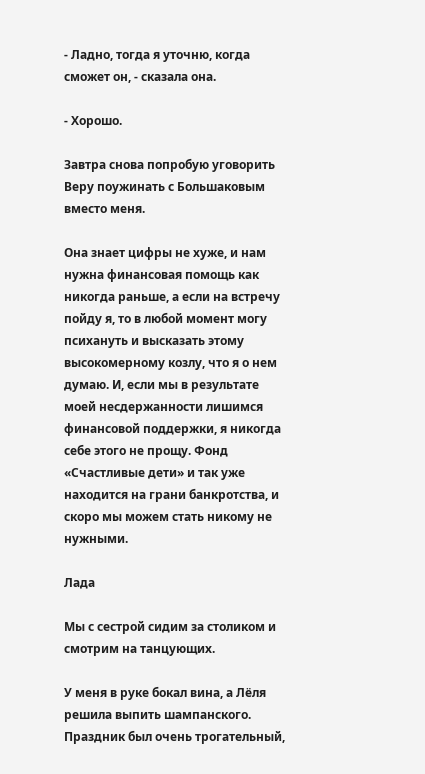- Ладно, тогда я уточню, когда сможет он, - сказала она.

- Хорошо.

Завтра снова попробую уговорить Веру поужинать с Большаковым вместо меня.

Она знает цифры не хуже, и нам нужна финансовая помощь как никогда раньше, а если на встречу пойду я, то в любой момент могу психануть и высказать этому высокомерному козлу, что я о нем думаю. И, если мы в результате моей несдержанности лишимся финансовой поддержки, я никогда себе этого не прощу. Фонд «Счастливые дети» и так уже находится на грани банкротства, и скоро мы можем стать никому не нужными.

Лада

Мы с сестрой сидим за столиком и смотрим на танцующих.

У меня в руке бокал вина, а Лёля решила выпить шампанского. Праздник был очень трогательный,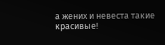а жених и невеста такие красивые!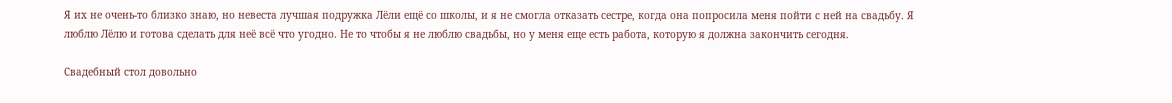Я их не очень-то близко знаю, но невеста лучшая подружка Лёли ещё со школы, и я не смогла отказать сестре, когда она попросила меня пойти с ней на свадьбу. Я люблю Лёлю и готова сделать для неё всё что угодно. Не то чтобы я не люблю свадьбы, но у меня еще есть работа, которую я должна закончить сегодня.

Свадебный стол довольно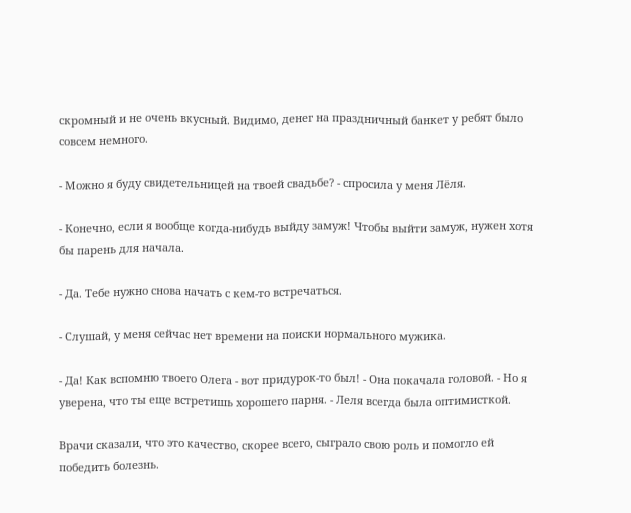скромный и не очень вкусный. Видимо, денег на праздничный банкет у ребят было совсем немного.

- Можно я буду свидетельницей на твоей свадьбе? - спросила у меня Лёля.

- Конечно, если я вообще когда-нибудь выйду замуж! Чтобы выйти замуж, нужен хотя бы парень для начала.

- Да. Тебе нужно снова начать с кем-то встречаться.

- Слушай, у меня сейчас нет времени на поиски нормального мужика.

- Да! Как вспомню твоего Олега - вот придурок-то был! - Она покачала головой. - Но я уверена, что ты еще встретишь хорошего парня. - Леля всегда была оптимисткой.

Врачи сказали, что это качество, скорее всего, сыграло свою роль и помогло ей победить болезнь.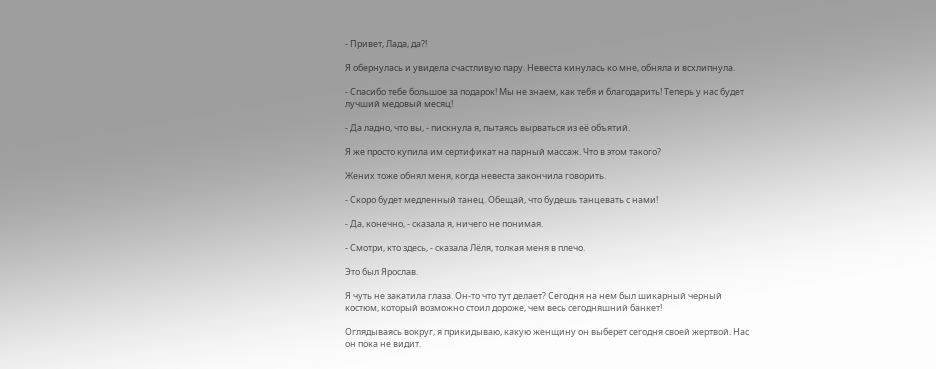- Привет, Лада, да?!

Я обернулась и увидела счастливую пару. Невеста кинулась ко мне, обняла и всхлипнула.

- Спасибо тебе большое за подарок! Мы не знаем, как тебя и благодарить! Теперь у нас будет лучший медовый месяц!

- Да ладно, что вы, - пискнула я, пытаясь вырваться из её объятий.

Я же просто купила им сертификат на парный массаж. Что в этом такого?

Жених тоже обнял меня, когда невеста закончила говорить.

- Скоро будет медленный танец. Обещай, что будешь танцевать с нами!

- Да, конечно, - сказала я, ничего не понимая.

- Смотри, кто здесь, - сказала Лёля, толкая меня в плечо.

Это был Ярослав.

Я чуть не закатила глаза. Он-то что тут делает? Сегодня на нем был шикарный черный костюм, который возможно стоил дороже, чем весь сегодняшний банкет!

Оглядываясь вокруг, я прикидываю, какую женщину он выберет сегодня своей жертвой. Нас он пока не видит.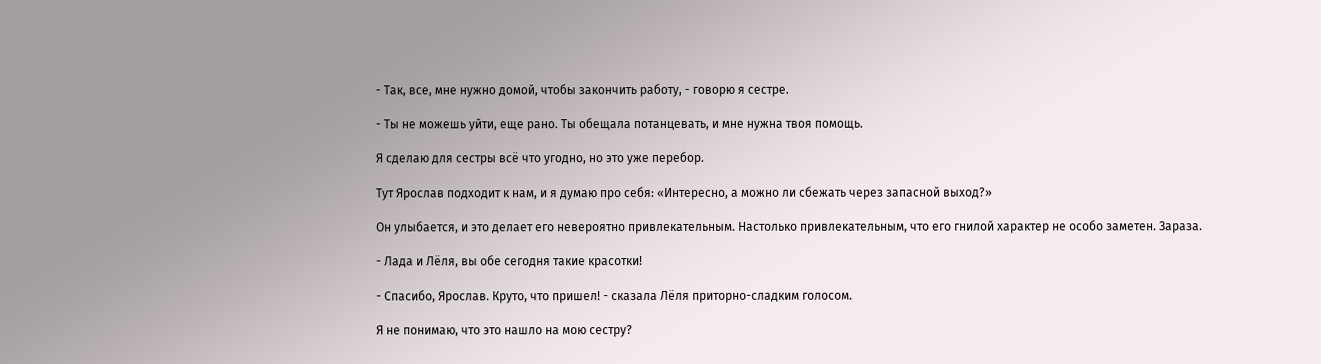- Так, все, мне нужно домой, чтобы закончить работу, - говорю я сестре.

- Ты не можешь уйти, еще рано. Ты обещала потанцевать, и мне нужна твоя помощь.

Я сделаю для сестры всё что угодно, но это уже перебор.

Тут Ярослав подходит к нам, и я думаю про себя: «Интересно, а можно ли сбежать через запасной выход?»

Он улыбается, и это делает его невероятно привлекательным. Настолько привлекательным, что его гнилой характер не особо заметен. Зараза.

- Лада и Лёля, вы обе сегодня такие красотки!

- Спасибо, Ярослав. Круто, что пришел! - сказала Лёля приторно-сладким голосом.

Я не понимаю, что это нашло на мою сестру?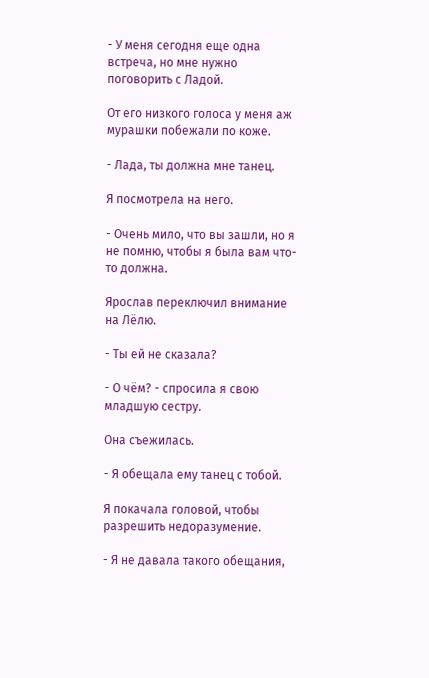- У меня сегодня еще одна встреча, но мне нужно поговорить с Ладой.

От его низкого голоса у меня аж мурашки побежали по коже.

- Лада, ты должна мне танец.

Я посмотрела на него.

- Очень мило, что вы зашли, но я не помню, чтобы я была вам что-то должна.

Ярослав переключил внимание на Лёлю.

- Ты ей не сказала?

- О чём? - спросила я свою младшую сестру.

Она съежилась.

- Я обещала ему танец с тобой.

Я покачала головой, чтобы разрешить недоразумение.

- Я не давала такого обещания,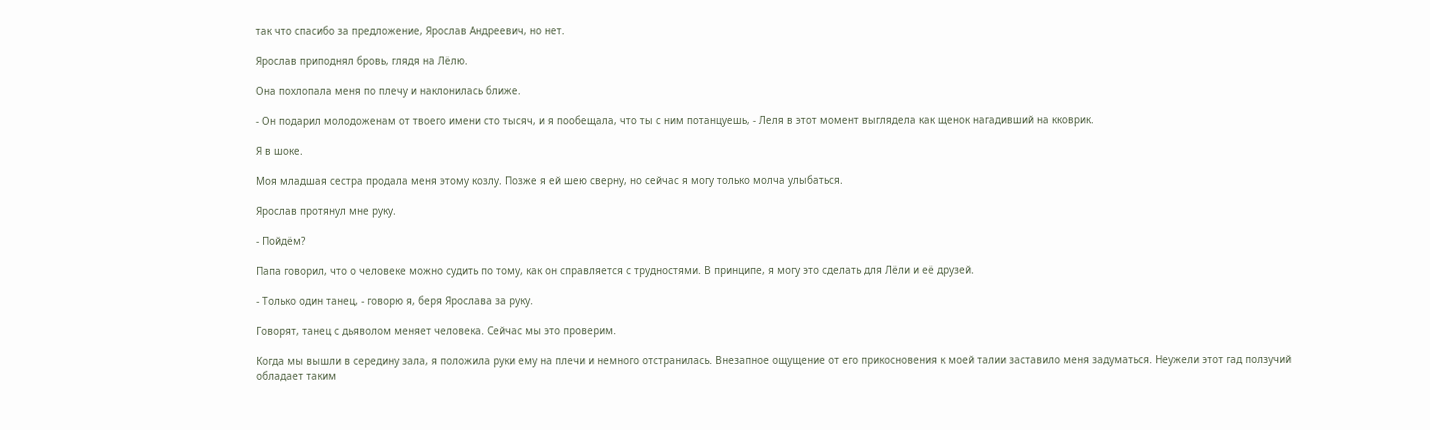так что спасибо за предложение, Ярослав Андреевич, но нет.

Ярослав приподнял бровь, глядя на Лёлю.

Она похлопала меня по плечу и наклонилась ближе.

- Он подарил молодоженам от твоего имени сто тысяч, и я пообещала, что ты с ним потанцуешь, - Леля в этот момент выглядела как щенок нагадивший на кковрик.

Я в шоке.

Моя младшая сестра продала меня этому козлу. Позже я ей шею сверну, но сейчас я могу только молча улыбаться.

Ярослав протянул мне руку.

- Пойдём?

Папа говорил, что о человеке можно судить по тому, как он справляется с трудностями. В принципе, я могу это сделать для Лёли и её друзей.

- Только один танец, - говорю я, беря Ярослава за руку.

Говорят, танец с дьяволом меняет человека. Сейчас мы это проверим.

Когда мы вышли в середину зала, я положила руки ему на плечи и немного отстранилась. Внезапное ощущение от его прикосновения к моей талии заставило меня задуматься. Неужели этот гад ползучий обладает таким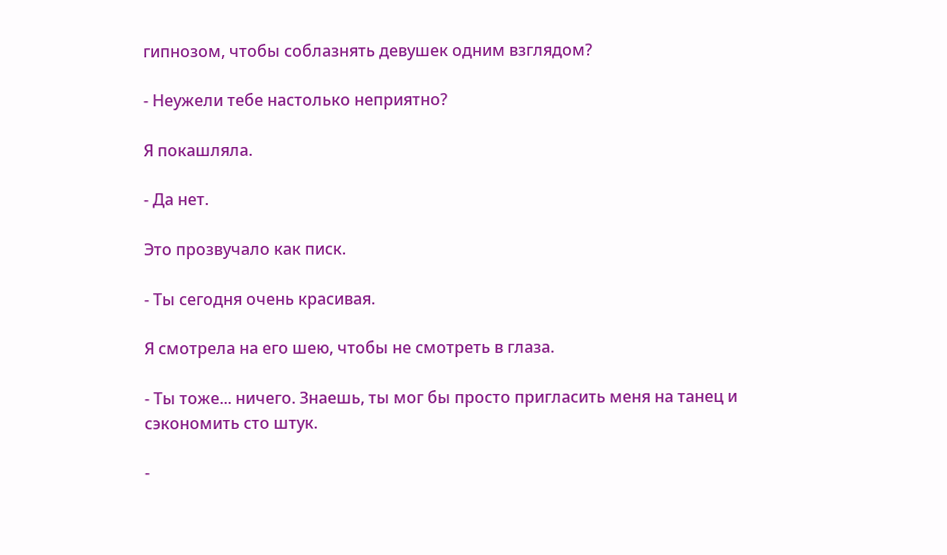гипнозом, чтобы соблазнять девушек одним взглядом?

- Неужели тебе настолько неприятно?

Я покашляла.

- Да нет.

Это прозвучало как писк.

- Ты сегодня очень красивая.

Я смотрела на его шею, чтобы не смотреть в глаза.

- Ты тоже... ничего. Знаешь, ты мог бы просто пригласить меня на танец и сэкономить сто штук.

-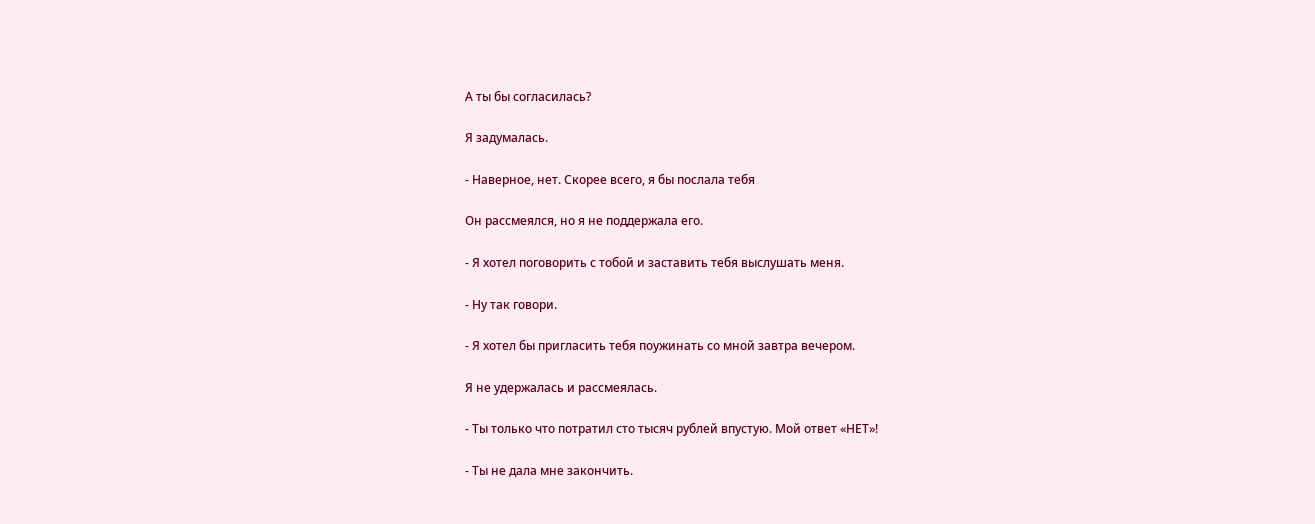А ты бы согласилась?

Я задумалась.

- Наверное, нет. Скорее всего, я бы послала тебя

Он рассмеялся, но я не поддержала его.

- Я хотел поговорить с тобой и заставить тебя выслушать меня.

- Ну так говори.

- Я хотел бы пригласить тебя поужинать со мной завтра вечером.

Я не удержалась и рассмеялась.

- Ты только что потратил сто тысяч рублей впустую. Мой ответ «НЕТ»!

- Ты не дала мне закончить.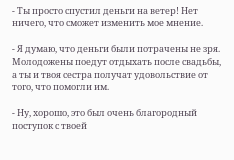- Ты просто спустил деньги на ветер! Нет ничего, что сможет изменить мое мнение.

- Я думаю, что деньги были потрачены не зря. Молодожены поедут отдыхать после свадьбы, а ты и твоя сестра получат удовольствие от того, что помогли им.

- Ну, хорошо, это был очень благородный поступок с твоей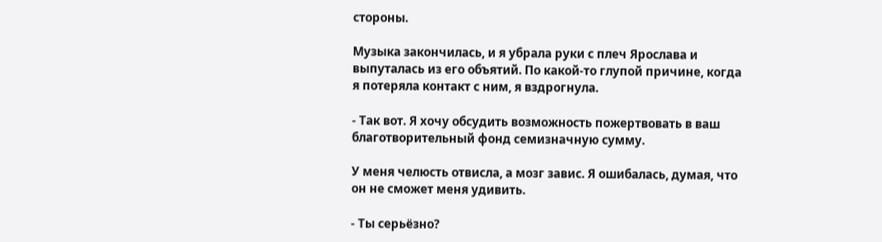стороны.

Музыка закончилась, и я убрала руки с плеч Ярослава и выпуталась из его объятий. По какой-то глупой причине, когда я потеряла контакт с ним, я вздрогнула.

- Так вот. Я хочу обсудить возможность пожертвовать в ваш благотворительный фонд семизначную сумму.

У меня челюсть отвисла, а мозг завис. Я ошибалась, думая, что он не сможет меня удивить.

- Ты серьёзно?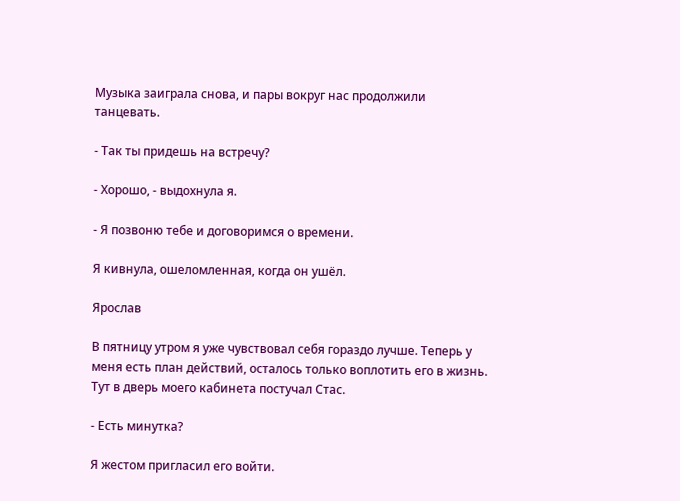Музыка заиграла снова, и пары вокруг нас продолжили танцевать.

- Так ты придешь на встречу?

- Хорошо, - выдохнула я.

- Я позвоню тебе и договоримся о времени.

Я кивнула, ошеломленная, когда он ушёл.

Ярослав

В пятницу утром я уже чувствовал себя гораздо лучше. Теперь у меня есть план действий, осталось только воплотить его в жизнь. Тут в дверь моего кабинета постучал Стас.

- Есть минутка?

Я жестом пригласил его войти.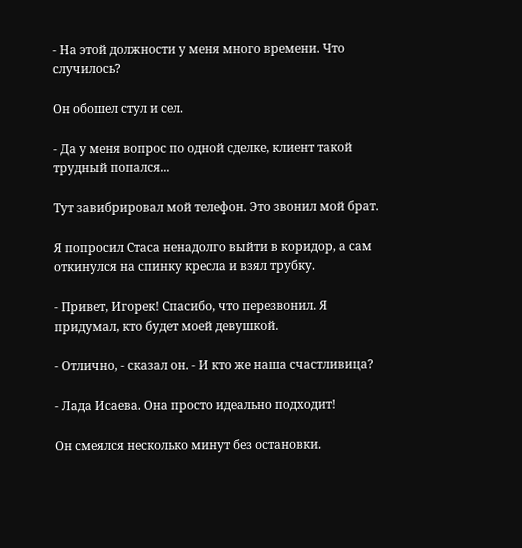- На этой должности у меня много времени. Что случилось?

Он обошел стул и сел.

- Да у меня вопрос по одной сделке, клиент такой трудный попался...

Тут завибрировал мой телефон. Это звонил мой брат.

Я попросил Стаса ненадолго выйти в коридор, а сам откинулся на спинку кресла и взял трубку.

- Привет, Игорек! Спасибо, что перезвонил. Я придумал, кто будет моей девушкой.

- Отлично, - сказал он. - И кто же наша счастливица?

- Лада Исаева. Она просто идеально подходит!

Он смеялся несколько минут без остановки.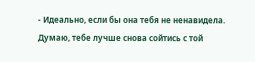- Идеально, если бы она тебя не ненавидела. Думаю, тебе лучше снова сойтись с той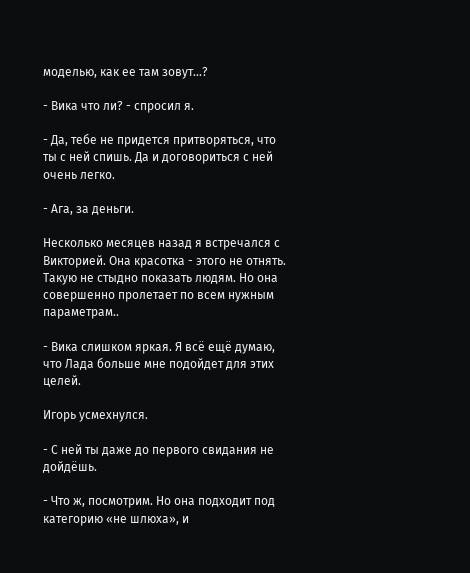моделью, как ее там зовут…?

- Вика что ли? - спросил я.

- Да, тебе не придется притворяться, что ты с ней спишь. Да и договориться с ней очень легко.

- Ага, за деньги.

Несколько месяцев назад я встречался с Викторией. Она красотка - этого не отнять. Такую не стыдно показать людям. Но она совершенно пролетает по всем нужным параметрам..

- Вика слишком яркая. Я всё ещё думаю, что Лада больше мне подойдет для этих целей.

Игорь усмехнулся.

- С ней ты даже до первого свидания не дойдёшь.

- Что ж, посмотрим. Но она подходит под категорию «не шлюха», и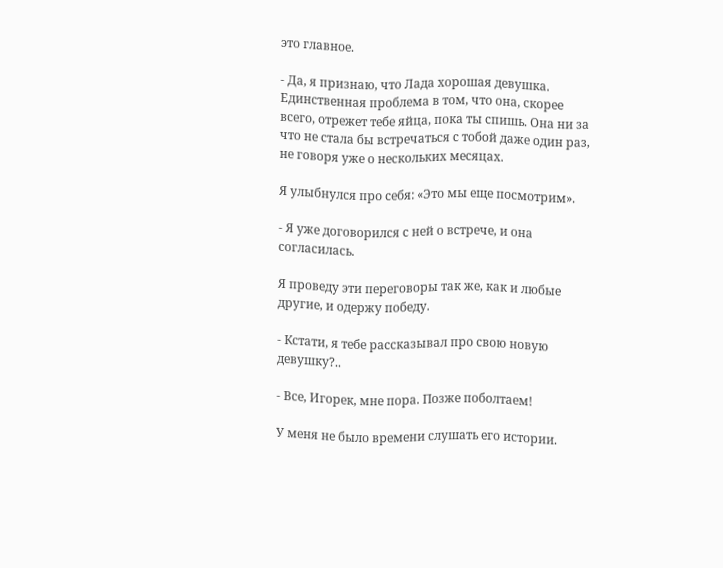это главное.

- Да, я признаю, что Лада хорошая девушка. Единственная проблема в том, что она, скорее всего, отрежет тебе яйца, пока ты спишь. Она ни за что не стала бы встречаться с тобой даже один раз, не говоря уже о нескольких месяцах.

Я улыбнулся про себя: «Это мы еще посмотрим».

- Я уже договорился с ней о встрече, и она согласилась.

Я проведу эти переговоры так же, как и любые другие, и одержу победу.

- Кстати, я тебе рассказывал про свою новую девушку?..

- Все, Игорек, мне пора. Позже поболтаем!

У меня не было времени слушать его истории.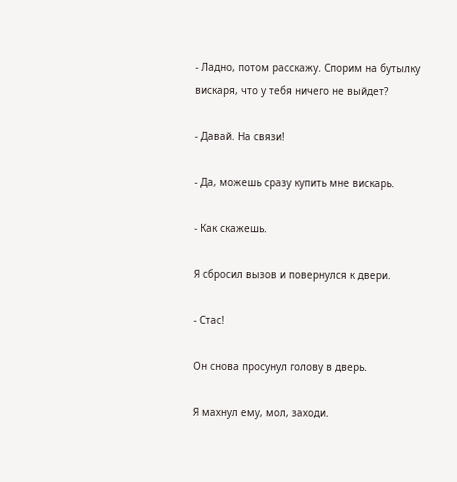- Ладно, потом расскажу. Спорим на бутылку вискаря, что у тебя ничего не выйдет?

- Давай. На связи!

- Да, можешь сразу купить мне вискарь.

- Как скажешь.

Я сбросил вызов и повернулся к двери.

- Стас!

Он снова просунул голову в дверь.

Я махнул ему, мол, заходи.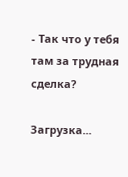- Так что у тебя там за трудная сделка?

Загрузка...